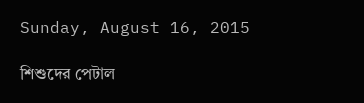Sunday, August 16, 2015

শিশুদের পেটাল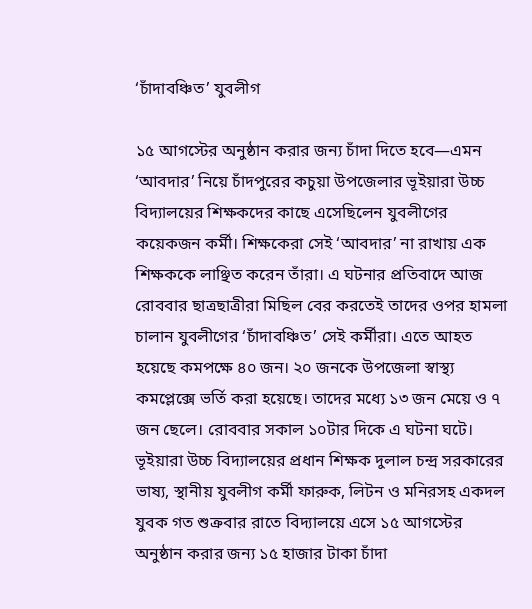‘চাঁদাবঞ্চিত’ যুবলীগ

১৫ আগস্টের অনুষ্ঠান করার জন্য চাঁদা দিতে হবে—এমন ‘আবদার’ নিয়ে চাঁদপুরের কচুয়া উপজেলার ভূইয়ারা উচ্চ বিদ্যালয়ের শিক্ষকদের কাছে এসেছিলেন যুবলীগের কয়েকজন কর্মী। শিক্ষকেরা সেই ‘আবদার’ না রাখায় এক শিক্ষককে লাঞ্ছিত করেন তাঁরা। এ ঘটনার প্রতিবাদে আজ রোববার ছাত্রছাত্রীরা মিছিল বের করতেই তাদের ওপর হামলা চালান যুবলীগের ‘চাঁদাবঞ্চিত’ সেই কর্মীরা। এতে আহত হয়েছে কমপক্ষে ৪০ জন। ২০ জনকে উপজেলা স্বাস্থ্য কমপ্লেক্সে ভর্তি করা হয়েছে। তাদের মধ্যে ১৩ জন মেয়ে ও ৭ জন ছেলে। রোববার সকাল ১০টার দিকে এ ঘটনা ঘটে।
ভূইয়ারা উচ্চ বিদ্যালয়ের প্রধান শিক্ষক দুলাল চন্দ্র সরকারের ভাষ্য, স্থানীয় যুবলীগ কর্মী ফারুক, লিটন ও মনিরসহ একদল যুবক গত শুক্রবার রাতে বিদ্যালয়ে এসে ১৫ আগস্টের অনুষ্ঠান করার জন্য ১৫ হাজার টাকা চাঁদা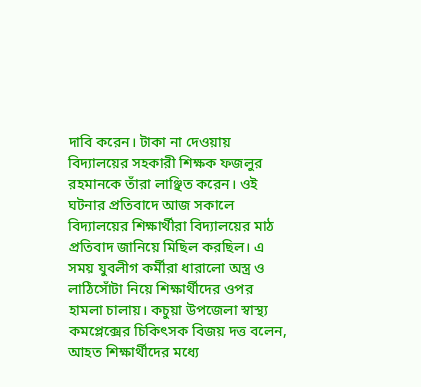দাবি করেন। টাকা না দেওয়ায় বিদ্যালয়ের সহকারী শিক্ষক ফজলুর রহমানকে তাঁরা লাঞ্ছিত করেন। ওই ঘটনার প্রতিবাদে আজ সকালে বিদ্যালয়ের শিক্ষার্থীরা বিদ্যালয়ের মাঠ প্রতিবাদ জানিয়ে মিছিল করছিল। এ সময় যুবলীগ কর্মীরা ধারালো অস্ত্র ও লাঠিসোঁটা নিয়ে শিক্ষার্থীদের ওপর হামলা চালায়। কচুয়া উপজেলা স্বাস্থ্য কমপ্লেক্সের চিকিৎসক বিজয় দত্ত বলেন, আহত শিক্ষার্থীদের মধ্যে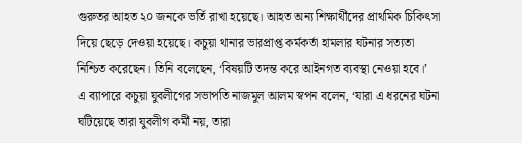গুরুতর আহত ২০ জনকে ভর্তি রাখা হয়েছে। আহত অন্য শিক্ষার্থীদের প্রাথমিক চিকিৎসা দিয়ে ছেড়ে দেওয়া হয়েছে। কচুয়া থানার ভারপ্রাপ্ত কর্মকর্তা হামলার ঘটনার সত্যতা নিশ্চিত করেছেন। তিনি বলেছেন, ‘বিষয়টি তদন্ত করে আইনগত ব্যবস্থা নেওয়া হবে।’
এ ব্যাপারে কচুয়া যুবলীগের সভাপতি নাজমুল আলম স্বপন বলেন, ‘যারা এ ধরনের ঘটনা ঘটিয়েছে তারা যুবলীগ কর্মী নয়, তারা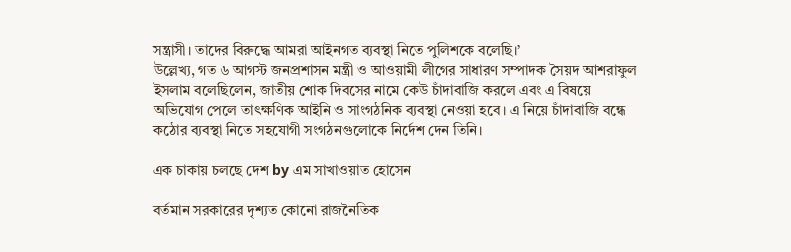সন্ত্রাসী। তাদের বিরুদ্ধে আমরা আইনগত ব্যবস্থা নিতে পুলিশকে বলেছি।’
উল্লেখ্য, গত ৬ আগস্ট জনপ্রশাসন মন্ত্রী ও আওয়ামী লীগের সাধারণ সম্পাদক সৈয়দ আশরাফুল ইসলাম বলেছিলেন, জাতীয় শোক দিবসের নামে কেউ চাঁদাবাজি করলে এবং এ বিষয়ে অভিযোগ পেলে তাৎক্ষণিক আইনি ও সাংগঠনিক ব্যবস্থা নেওয়া হবে। এ নিয়ে চাঁদাবাজি বন্ধে কঠোর ব্যবস্থা নিতে সহযোগী সংগঠনগুলোকে নির্দেশ দেন তিনি।

এক চাকায় চলছে দেশ by এম সাখাওয়াত হোসেন

বর্তমান সরকারের দৃশ্যত কোনো রাজনৈতিক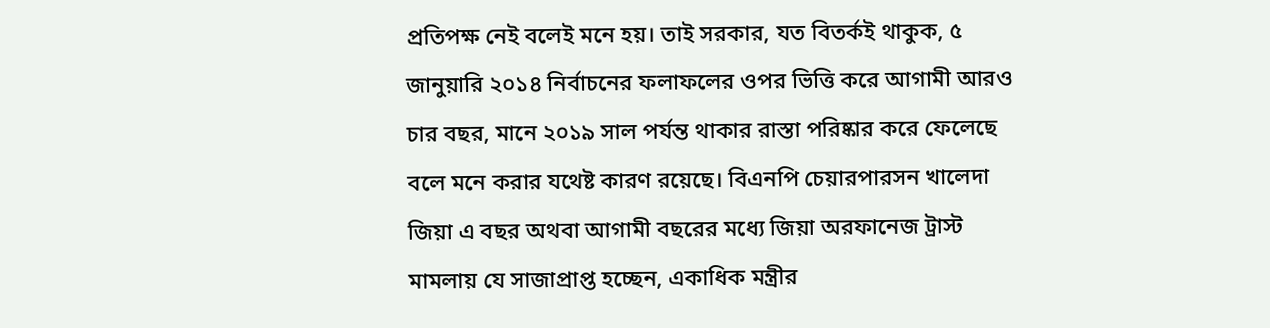প্রতিপক্ষ নেই বলেই মনে হয়। তাই সরকার, যত বিতর্কই থাকুক, ৫ জানুয়ারি ২০১৪ নির্বাচনের ফলাফলের ওপর ভিত্তি করে আগামী আরও চার বছর, মানে ২০১৯ সাল পর্যন্ত থাকার রাস্তা পরিষ্কার করে ফেলেছে বলে মনে করার যথেষ্ট কারণ রয়েছে। বিএনপি চেয়ারপারসন খালেদা জিয়া এ বছর অথবা আগামী বছরের মধ্যে জিয়া অরফানেজ ট্রাস্ট মামলায় যে সাজাপ্রাপ্ত হচ্ছেন, একাধিক মন্ত্রীর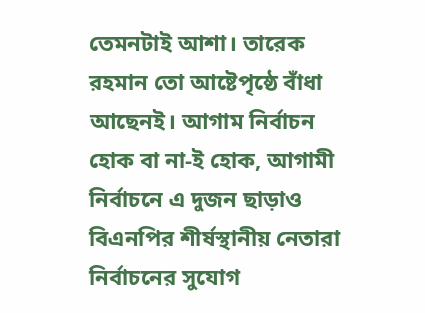তেমনটাই আশা। তারেক রহমান তো আষ্টেপৃষ্ঠে বাঁধা আছেনই। আগাম নির্বাচন হোক বা না-ই হোক, আগামী নির্বাচনে এ দুজন ছাড়াও বিএনপির শীর্ষস্থানীয় নেতারা নির্বাচনের সুযোগ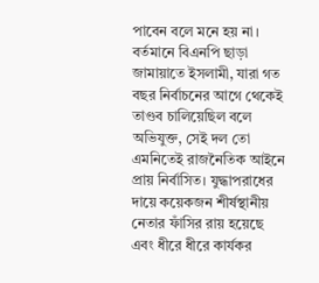পাবেন বলে মনে হয় না।
বর্তমানে বিএনপি ছাড়া জামায়াতে ইসলামী, যারা গত বছর নির্বাচনের আগে থেকেই তাণ্ডব চালিয়েছিল বলে অভিযুক্ত, সেই দল তো এমনিতেই রাজনৈতিক আইনে প্রায় নির্বাসিত। যুদ্ধাপরাধের দায়ে কয়েকজন শীর্ষস্থানীয় নেতার ফাঁসির রায় হয়েছে এবং ধীরে ধীরে কার্যকর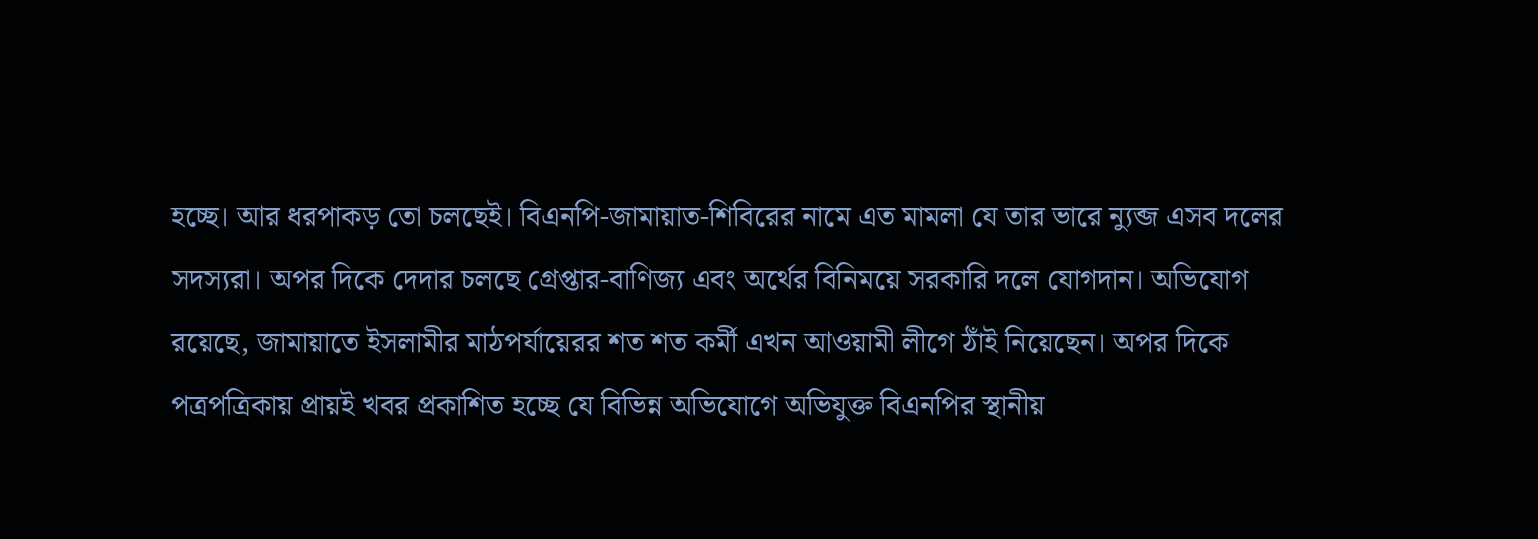হচ্ছে। আর ধরপাকড় তো চলছেই। বিএনপি-জামায়াত-শিবিরের নামে এত মামলা যে তার ভারে ন্যুব্জ এসব দলের সদস্যরা। অপর দিকে দেদার চলছে গ্রেপ্তার-বাণিজ্য এবং অর্থের বিনিময়ে সরকারি দলে যোগদান। অভিযোগ রয়েছে, জামায়াতে ইসলামীর মাঠপর্যায়েরর শত শত কর্মী এখন আওয়ামী লীগে ঠাঁই নিয়েছেন। অপর দিকে পত্রপত্রিকায় প্রায়ই খবর প্রকাশিত হচ্ছে যে বিভিন্ন অভিযোগে অভিযুক্ত বিএনপির স্থানীয়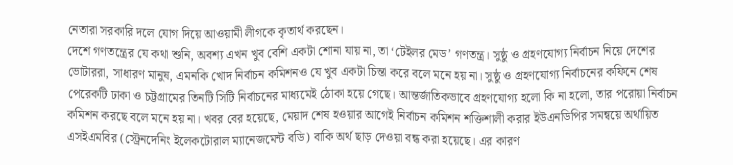নেতারা সরকারি দলে যোগ দিয়ে আওয়ামী লীগকে কৃতার্থ করছেন।
দেশে গণতন্ত্রের যে কথা শুনি, অবশ্য এখন খুব বেশি একটা শোনা যায় না, তা ‘টেইলর মেড’ গণতন্ত্র। সুষ্ঠু ও গ্রহণযোগ্য নির্বাচন নিয়ে দেশের ভোটাররা, সাধারণ মানুষ, এমনকি খোদ নির্বাচন কমিশনও যে খুব একটা চিন্তা করে বলে মনে হয় না। সুষ্ঠু ও গ্রহণযোগ্য নির্বাচনের কফিনে শেষ পেরেকটি ঢাকা ও চট্টগ্রামের তিনটি সিটি নির্বাচনের মাধ্যমেই ঠোকা হয়ে গেছে। আন্তর্জাতিকভাবে গ্রহণযোগ্য হলো কি না হলো, তার পরোয়া নির্বাচন কমিশন করছে বলে মনে হয় না। খবর বের হয়েছে, মেয়াদ শেষ হওয়ার আগেই নির্বাচন কমিশন শক্তিশালী করার ইউএনডিপির সমন্বয়ে অর্থায়িত এসইএমবির (স্ট্রেনদেনিং ইলেকটোরাল ম্যানেজমেন্ট বডি) বাকি অর্থ ছাড় দেওয়া বন্ধ করা হয়েছে। এর কারণ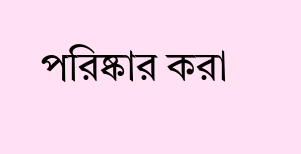পরিষ্কার করা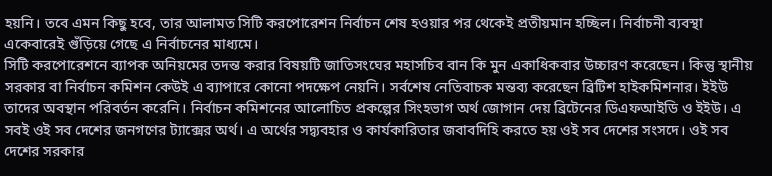হয়নি। তবে এমন কিছু হবে, তার আলামত সিটি করপোরেশন নির্বাচন শেষ হওয়ার পর থেকেই প্রতীয়মান হচ্ছিল। নির্বাচনী ব্যবস্থা একেবারেই গুঁড়িয়ে গেছে এ নির্বাচনের মাধ্যমে।
সিটি করপোরেশনে ব্যাপক অনিয়মের তদন্ত করার বিষয়টি জাতিসংঘের মহাসচিব বান কি মুন একাধিকবার উচ্চারণ করেছেন। কিন্তু স্থানীয় সরকার বা নির্বাচন কমিশন কেউই এ ব্যাপারে কোনো পদক্ষেপ নেয়নি। সর্বশেষ নেতিবাচক মন্তব্য করেছেন ব্রিটিশ হাইকমিশনার। ইইউ তাদের অবস্থান পরিবর্তন করেনি। নির্বাচন কমিশনের আলোচিত প্রকল্পের সিংহভাগ অর্থ জোগান দেয় ব্রিটেনের ডিএফআইডি ও ইইউ। এ সবই ওই সব দেশের জনগণের ট্যাক্সের অর্থ। এ অর্থের সদ্ব্যবহার ও কার্যকারিতার জবাবদিহি করতে হয় ওই সব দেশের সংসদে। ওই সব দেশের সরকার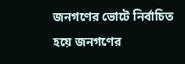জনগণের ভোটে নির্বাচিত হয়ে জনগণের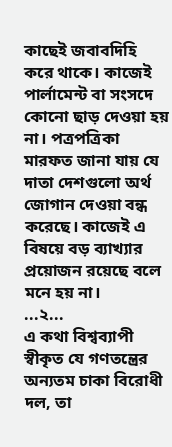কাছেই জবাবদিহি করে থাকে। কাজেই পার্লামেন্ট বা সংসদে কোনো ছাড় দেওয়া হয় না। পত্রপত্রিকা মারফত জানা যায় যে দাতা দেশগুলো অর্থ জোগান দেওয়া বন্ধ করেছে। কাজেই এ বিষয়ে বড় ব্যাখ্যার প্রয়োজন রয়েছে বলে মনে হয় না।
...২...
এ কথা বিশ্বব্যাপী স্বীকৃত যে গণতন্ত্রের অন্যতম চাকা বিরোধী দল, তা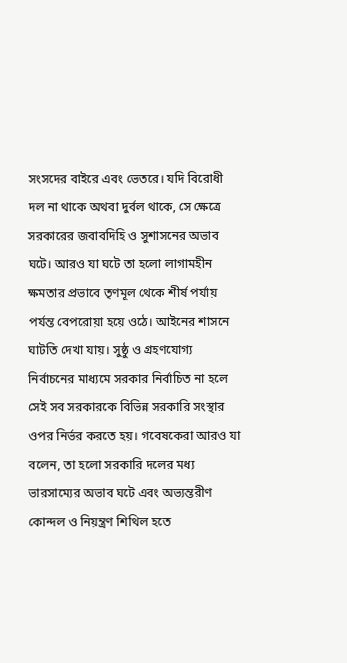সংসদের বাইরে এবং ভেতরে। যদি বিরোধী দল না থাকে অথবা দুর্বল থাকে, সে ক্ষেত্রে সরকারের জবাবদিহি ও সুশাসনের অভাব ঘটে। আরও যা ঘটে তা হলো লাগামহীন ক্ষমতার প্রভাবে তৃণমূল থেকে শীর্ষ পর্যায় পর্যন্ত বেপরোয়া হয়ে ওঠে। আইনের শাসনে ঘাটতি দেখা যায়। সুষ্ঠু ও গ্রহণযোগ্য নির্বাচনের মাধ্যমে সরকার নির্বাচিত না হলে সেই সব সরকারকে বিভিন্ন সরকারি সংস্থার ওপর নির্ভর করতে হয়। গবেষকেরা আরও যা বলেন, তা হলো সরকারি দলের মধ্য ভারসাম্যের অভাব ঘটে এবং অভ্যন্তরীণ কোন্দল ও নিয়ন্ত্রণ শিথিল হতে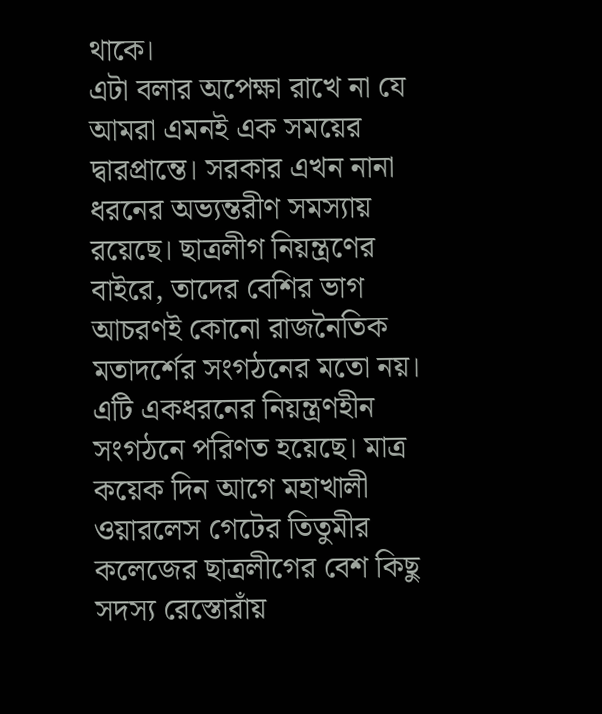থাকে।
এটা বলার অপেক্ষা রাখে না যে আমরা এমনই এক সময়ের দ্বারপ্রান্তে। সরকার এখন নানা ধরনের অভ্যন্তরীণ সমস্যায় রয়েছে। ছাত্রলীগ নিয়ন্ত্রণের বাইরে, তাদের বেশির ভাগ আচরণই কোনো রাজনৈতিক মতাদর্শের সংগঠনের মতো নয়। এটি একধরনের নিয়ন্ত্রণহীন সংগঠনে পরিণত হয়েছে। মাত্র কয়েক দিন আগে মহাখালী ওয়ারলেস গেটের তিতুমীর কলেজের ছাত্রলীগের বেশ কিছু সদস্য রেস্তোরাঁয়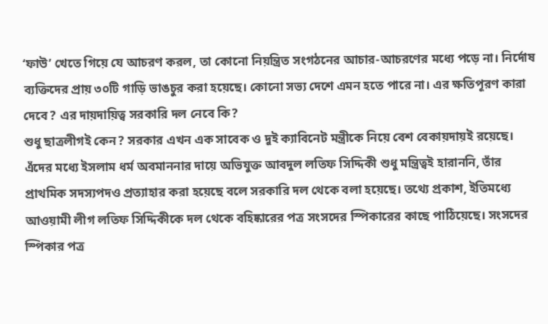‘ফাউ’ খেতে গিয়ে যে আচরণ করল, তা কোনো নিয়ন্ত্রিত সংগঠনের আচার-আচরণের মধ্যে পড়ে না। নির্দোষ ব্যক্তিদের প্রায় ৩০টি গাড়ি ভাঙচুর করা হয়েছে। কোনো সভ্য দেশে এমন হতে পারে না। এর ক্ষতিপূরণ কারা দেবে? এর দায়দায়িত্ব সরকারি দল নেবে কি?
শুধু ছাত্রলীগই কেন? সরকার এখন এক সাবেক ও দুই ক্যাবিনেট মন্ত্রীকে নিয়ে বেশ বেকায়দায়ই রয়েছে। এঁদের মধ্যে ইসলাম ধর্ম অবমাননার দায়ে অভিযুক্ত আবদুল লতিফ সিদ্দিকী শুধু মন্ত্রিত্বই হারাননি, তাঁর প্রাথমিক সদস্যপদও প্রত্যাহার করা হয়েছে বলে সরকারি দল থেকে বলা হয়েছে। তথ্যে প্রকাশ, ইতিমধ্যে আওয়ামী লীগ লতিফ সিদ্দিকীকে দল থেকে বহিষ্কারের পত্র সংসদের স্পিকারের কাছে পাঠিয়েছে। সংসদের স্পিকার পত্র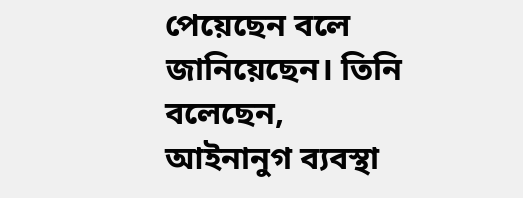পেয়েছেন বলে জানিয়েছেন। তিনি বলেছেন, আইনানুগ ব্যবস্থা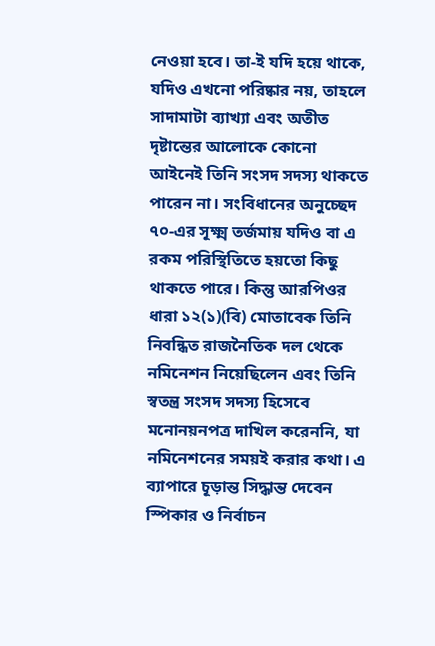নেওয়া হবে। তা-ই যদি হয়ে থাকে, যদিও এখনো পরিষ্কার নয়, তাহলে সাদামাটা ব্যাখ্যা এবং অতীত দৃষ্টান্তের আলোকে কোনো আইনেই তিনি সংসদ সদস্য থাকতে পারেন না। সংবিধানের অনুচ্ছেদ ৭০-এর সূক্ষ্ম তর্জমায় যদিও বা এ রকম পরিস্থিতিতে হয়তো কিছু থাকতে পারে। কিন্তু আরপিওর ধারা ১২(১)(বি) মোতাবেক তিনি নিবন্ধিত রাজনৈতিক দল থেকে নমিনেশন নিয়েছিলেন এবং তিনি স্বতন্ত্র সংসদ সদস্য হিসেবে মনোনয়নপত্র দাখিল করেননি, যা নমিনেশনের সময়ই করার কথা। এ ব্যাপারে চূড়ান্ত সিদ্ধান্ত দেবেন স্পিকার ও নির্বাচন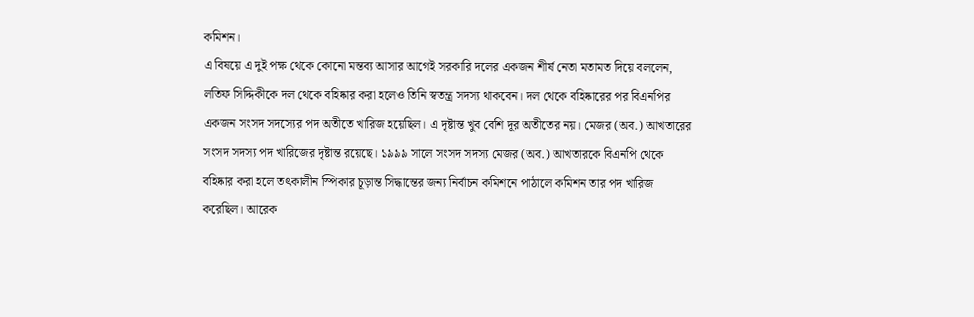কমিশন।
এ বিষয়ে এ দুই পক্ষ থেকে কোনো মন্তব্য আসার আগেই সরকারি দলের একজন শীর্ষ নেতা মতামত দিয়ে বললেন, লতিফ সিদ্দিকীকে দল থেকে বহিষ্কার করা হলেও তিনি স্বতন্ত্র সদস্য থাকবেন। দল থেকে বহিষ্কারের পর বিএনপির একজন সংসদ সদস্যের পদ অতীতে খারিজ হয়েছিল। এ দৃষ্টান্ত খুব বেশি দূর অতীতের নয়। মেজর (অব.) আখতারের সংসদ সদস্য পদ খারিজের দৃষ্টান্ত রয়েছে। ১৯৯৯ সালে সংসদ সদস্য মেজর (অব.) আখতারকে বিএনপি থেকে বহিষ্কার করা হলে তৎকালীন স্পিকার চূড়ান্ত সিদ্ধান্তের জন্য নির্বাচন কমিশনে পাঠালে কমিশন তার পদ খারিজ করেছিল। আরেক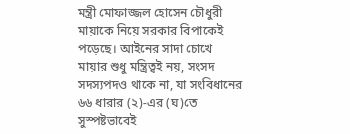মন্ত্রী মোফাজ্জল হোসেন চৌধুরী মায়াকে নিয়ে সরকার বিপাকেই পড়েছে। আইনের সাদা চোখে মায়ার শুধু মন্ত্রিত্বই নয়, সংসদ সদস্যপদও থাকে না, যা সংবিধানের ৬৬ ধারার (২)-এর (ঘ)তে সুস্পষ্টভাবেই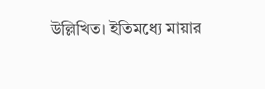উল্লিখিত। ইতিমধ্যে মায়ার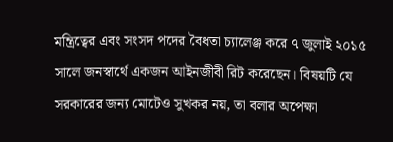মন্ত্রিত্বের এবং সংসদ পদের বৈধতা চ্যালেঞ্জ করে ৭ জুলাই ২০১৫ সালে জনস্বার্থে একজন আইনজীবী রিট করেছেন। বিষয়টি যে সরকারের জন্য মোটেও সুখকর নয়, তা বলার অপেক্ষা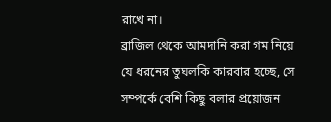রাখে না।
ব্রাজিল থেকে আমদানি করা গম নিয়ে যে ধরনের তুঘলকি কারবার হচ্ছে, সে সম্পর্কে বেশি কিছু বলার প্রয়োজন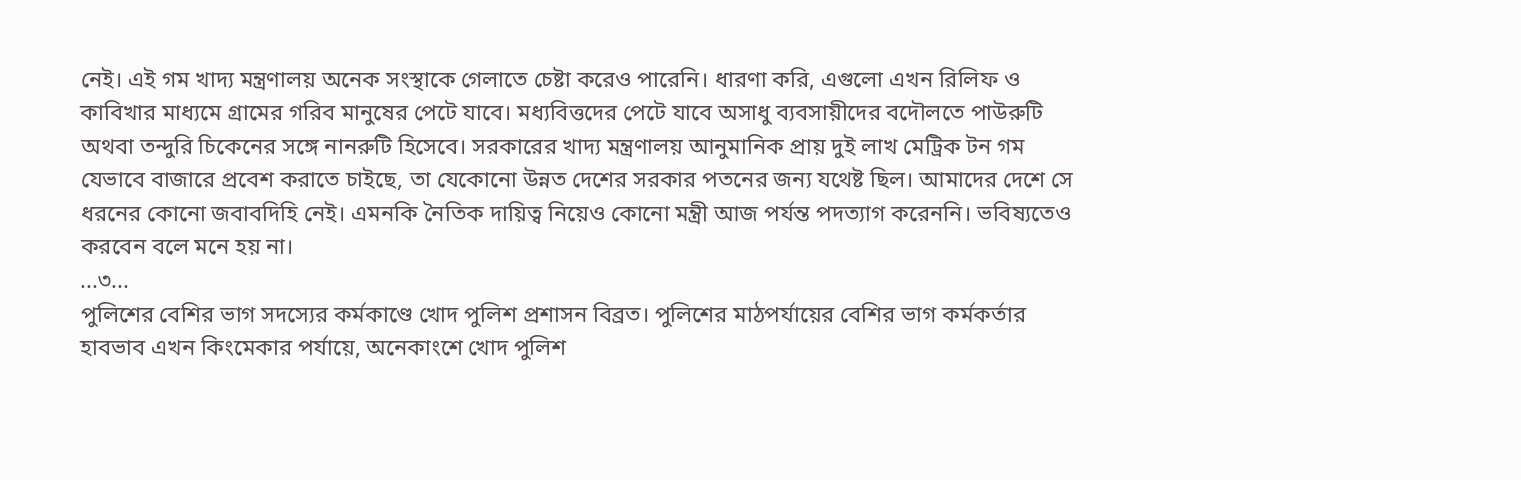নেই। এই গম খাদ্য মন্ত্রণালয় অনেক সংস্থাকে গেলাতে চেষ্টা করেও পারেনি। ধারণা করি, এগুলো এখন রিলিফ ও কাবিখার মাধ্যমে গ্রামের গরিব মানুষের পেটে যাবে। মধ্যবিত্তদের পেটে যাবে অসাধু ব্যবসায়ীদের বদৌলতে পাউরুটি অথবা তন্দুরি চিকেনের সঙ্গে নানরুটি হিসেবে। সরকারের খাদ্য মন্ত্রণালয় আনুমানিক প্রায় দুই লাখ মেট্রিক টন গম যেভাবে বাজারে প্রবেশ করাতে চাইছে, তা যেকোনো উন্নত দেশের সরকার পতনের জন্য যথেষ্ট ছিল। আমাদের দেশে সে ধরনের কোনো জবাবদিহি নেই। এমনকি নৈতিক দায়িত্ব নিয়েও কোনো মন্ত্রী আজ পর্যন্ত পদত্যাগ করেননি। ভবিষ্যতেও করবেন বলে মনে হয় না।
...৩...
পুলিশের বেশির ভাগ সদস্যের কর্মকাণ্ডে খোদ পুলিশ প্রশাসন বিব্রত। পুলিশের মাঠপর্যায়ের বেশির ভাগ কর্মকর্তার হাবভাব এখন কিংমেকার পর্যায়ে, অনেকাংশে খোদ পুলিশ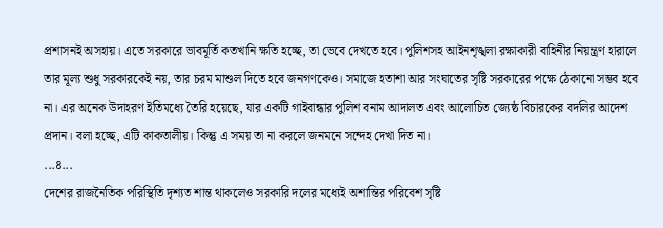প্রশাসনই অসহায়। এতে সরকারে ভাবমূর্তি কতখানি ক্ষতি হচ্ছে, তা ভেবে দেখতে হবে। পুলিশসহ আইনশৃঙ্খলা রক্ষাকারী বাহিনীর নিয়ন্ত্রণ হারালে তার মূল্য শুধু সরকারকেই নয়, তার চরম মাশুল দিতে হবে জনগণকেও। সমাজে হতাশা আর সংঘাতের সৃষ্টি সরকারের পক্ষে ঠেকানো সম্ভব হবে না। এর অনেক উদাহরণ ইতিমধ্যে তৈরি হয়েছে, যার একটি গাইবান্ধার পুলিশ বনাম আদালত এবং আলোচিত জ্যেষ্ঠ বিচারকের বদলির আদেশ প্রদান। বলা হচ্ছে, এটি কাকতালীয়। কিন্তু এ সময় তা না করলে জনমনে সন্দেহ দেখা দিত না।
...৪...
দেশের রাজনৈতিক পরিস্থিতি দৃশ্যত শান্ত থাকলেও সরকারি দলের মধ্যেই অশান্তির পরিবেশ সৃষ্টি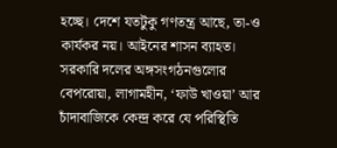হচ্ছে। দেশে যতটুকু গণতন্ত্র আছে, তা-ও কার্যকর নয়। আইনের শাসন ব্যাহত। সরকারি দলের অঙ্গসংগঠনগুলোর বেপরোয়া, লাগামহীন, ‘ফাউ খাওয়া’ আর চাঁদাবাজিকে কেন্দ্র করে যে পরিস্থিতি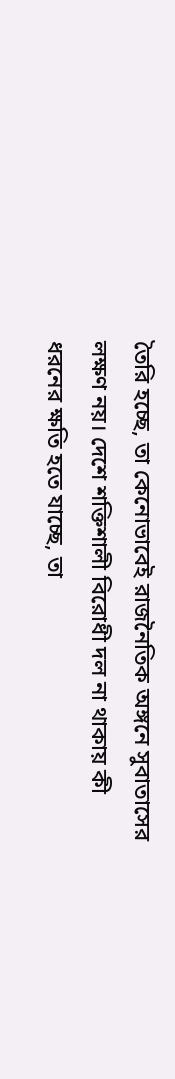তৈরি হচ্ছে, তা কেনোভাবেই রাজনৈতিক অঙ্গনে সুবাতাসের লক্ষণ নয়। দেশে শক্তিশালী বিরোধী দল না থাকায় কী ধরনের ক্ষতি হতে যাচ্ছে, তা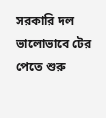সরকারি দল ভালোভাবে টের পেতে শুরু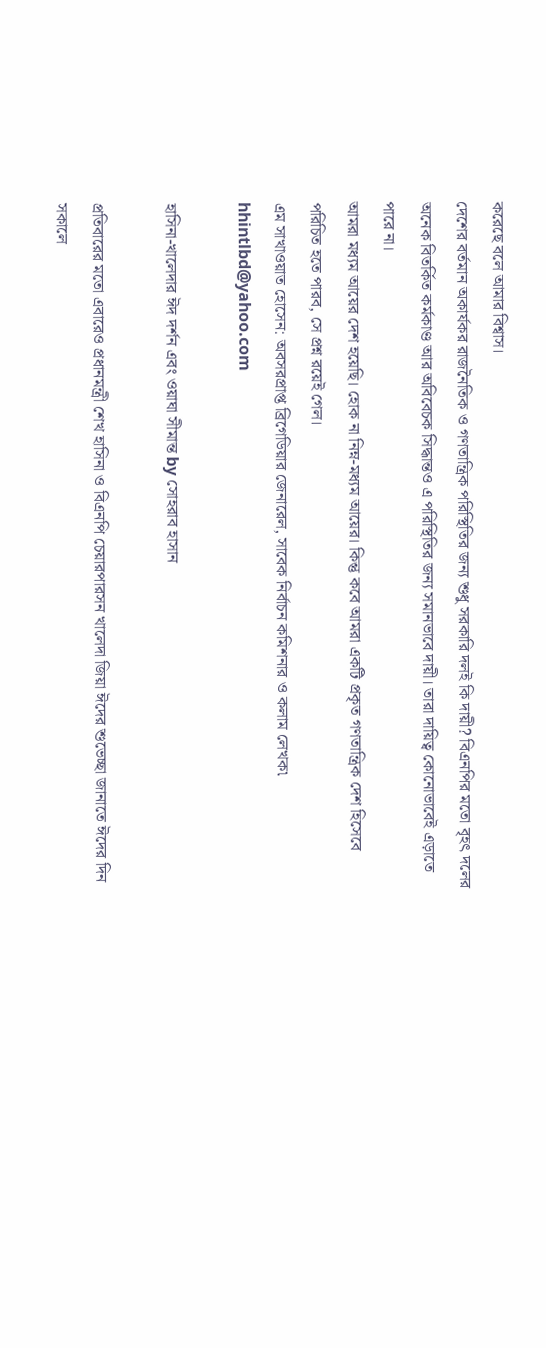করেছে বলে আমার বিশ্বাস।
দেশের বর্তমান অকার্যকর রাজনৈতিক ও গণতান্ত্রিক পরিস্থিতির জন্য শুধু সরকারি দলই কি দায়ী? বিএনপির মতো বৃহৎ দলের অনেক বিতর্কিত কর্মকাণ্ড আর অবিবেচক সিদ্ধান্তও এ পরিস্থিতির জন্য সমানভাবে দায়ী। তারা দায়িত্ব কোনোভাবেই এড়াতে পারে না।
আমরা মধ্যম আয়ের দেশ হয়েছি। হোক না নিম্ন-মধ্যম আয়ের। কিন্তু কবে আমরা একটি প্রকৃত গণতান্ত্রিক দেশ হিসেবে পরিচিত হতে পারব, সে প্রশ্ন রয়েই গেল।
এম সাখাওয়াত হোসেন: অবসরপ্রাপ্ত ব্রিগেডিয়ার জেনারেল, সাবেক নির্বাচন কমিশনার ও কলাম লেখক৷
hhintlbd@yahoo.com

হাসিনা-খালেদার ঈদ দর্শন এবং ওয়াঘা সীমান্ত by সোহরাব হাসান

প্রতিবারের মতো এবারেও প্রধানমন্ত্রী শেখ হাসিনা ও বিএনপি চেয়ারপারসন খালেদা জিয়া ঈদের শুভেচ্ছা জানাতে ঈদের দিন সকালে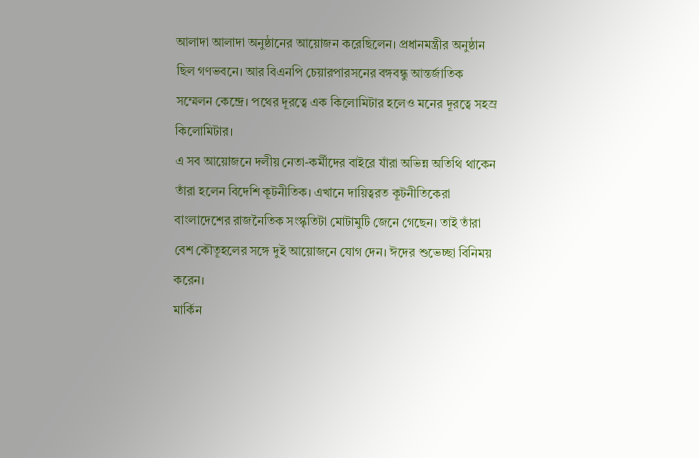আলাদা আলাদা অনুষ্ঠানের আয়োজন করেছিলেন। প্রধানমন্ত্রীর অনুষ্ঠান ছিল গণভবনে। আর বিএনপি চেয়ারপারসনের বঙ্গবন্ধু আন্তর্জাতিক সম্মেলন কেন্দ্রে। পথের দূরত্বে এক কিলোমিটার হলেও মনের দূরত্বে সহস্র কিলোমিটার।
এ সব আয়োজনে দলীয় নেতা-কর্মীদের বাইরে যাঁরা অভিন্ন অতিথি থাকেন তাঁরা হলেন বিদেশি কূটনীতিক। এখানে দায়িত্বরত কূটনীতিকেরা বাংলাদেশের রাজনৈতিক সংস্কৃতিটা মোটামুটি জেনে গেছেন। তাই তাঁরা বেশ কৌতূহলের সঙ্গে দুই আয়োজনে যোগ দেন। ঈদের শুভেচ্ছা বিনিময় করেন।
মার্কিন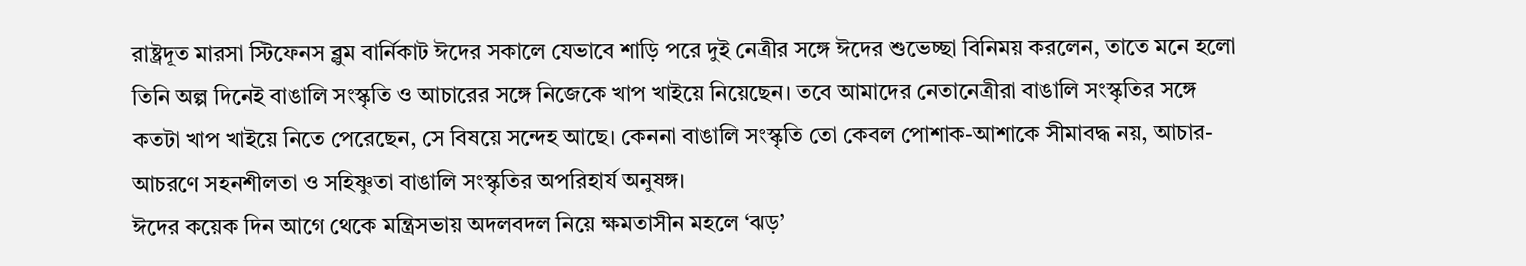রাষ্ট্রদূত মারসা স্টিফেনস ব্লুম বার্নিকাট ঈদের সকালে যেভাবে শাড়ি পরে দুই নেত্রীর সঙ্গে ঈদের শুভেচ্ছা বিনিময় করলেন, তাতে মনে হলো তিনি অল্প দিনেই বাঙালি সংস্কৃতি ও আচারের সঙ্গে নিজেকে খাপ খাইয়ে নিয়েছেন। তবে আমাদের নেতানেত্রীরা বাঙালি সংস্কৃতির সঙ্গে কতটা খাপ খাইয়ে নিতে পেরেছেন, সে বিষয়ে সন্দেহ আছে। কেননা বাঙালি সংস্কৃতি তো কেবল পোশাক-আশাকে সীমাবদ্ধ নয়, আচার-আচরণে সহনশীলতা ও সহিষ্ণুতা বাঙালি সংস্কৃতির অপরিহার্য অনুষঙ্গ।
ঈদের কয়েক দিন আগে থেকে মন্ত্রিসভায় অদলবদল নিয়ে ক্ষমতাসীন মহলে ‘ঝড়’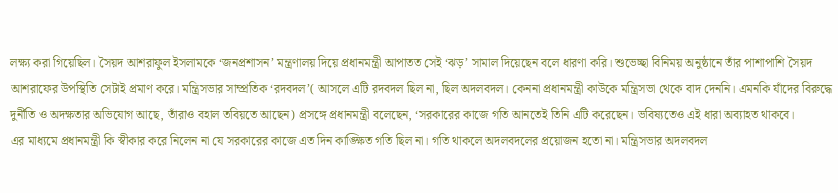লক্ষ্য করা গিয়েছিল। সৈয়দ আশরাফুল ইসলামকে ‘জনপ্রশাসন’ মন্ত্রণালয় দিয়ে প্রধানমন্ত্রী আপাতত সেই ‘ঝড়’ সামাল দিয়েছেন বলে ধারণা করি। শুভেচ্ছা বিনিময় অনুষ্ঠানে তাঁর পাশাপাশি সৈয়দ আশরাফের উপস্থিতি সেটাই প্রমাণ করে। মন্ত্রিসভার সাম্প্রতিক ‘রদবদল’( আসলে এটি রদবদল ছিল না, ছিল অদলবদল। কেননা প্রধানমন্ত্রী কাউকে মন্ত্রিসভা থেকে বাদ দেননি। এমনকি যাঁদের বিরুদ্ধে দুর্নীতি ও অদক্ষতার অভিযোগ আছে, তাঁরাও বহাল তবিয়তে আছেন) প্রসঙ্গে প্রধানমন্ত্রী বলেছেন, ‘সরকারের কাজে গতি আনতেই তিনি এটি করেছেন। ভবিষ্যতেও এই ধারা অব্যাহত থাকবে।
এর মাধ্যমে প্রধানমন্ত্রী কি স্বীকার করে নিলেন না যে সরকারের কাজে এত দিন কাঙ্ক্ষিত গতি ছিল না। গতি থাকলে অদলবদলের প্রয়োজন হতো না। মন্ত্রিসভার অদলবদল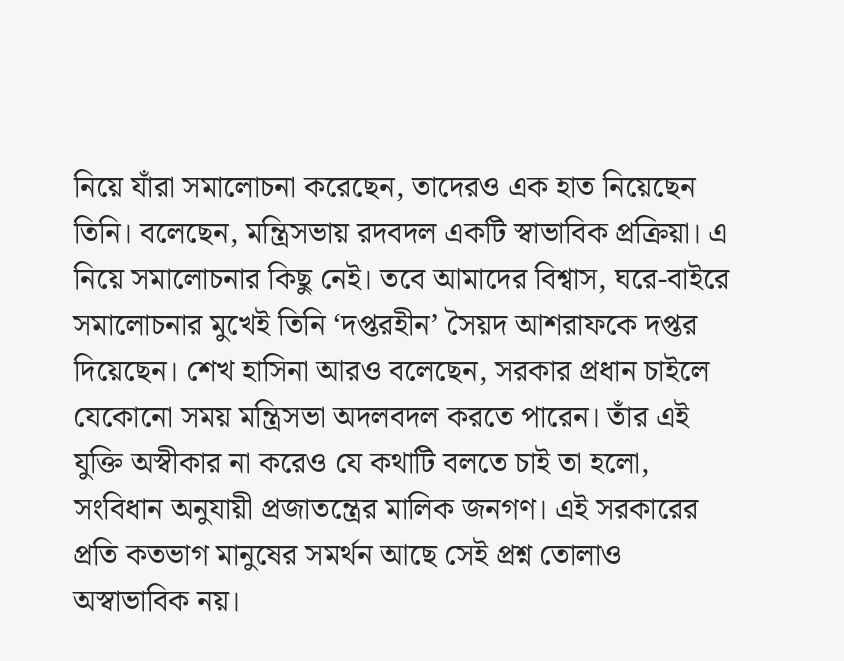নিয়ে যাঁরা সমালোচনা করেছেন, তাদেরও এক হাত নিয়েছেন তিনি। বলেছেন, মন্ত্রিসভায় রদবদল একটি স্বাভাবিক প্রক্রিয়া। এ নিয়ে সমালোচনার কিছু নেই। তবে আমাদের বিশ্বাস, ঘরে-বাইরে সমালোচনার মুখেই তিনি ‘দপ্তরহীন’ সৈয়দ আশরাফকে দপ্তর দিয়েছেন। শেখ হাসিনা আরও বলেছেন, সরকার প্রধান চাইলে যেকোনো সময় মন্ত্রিসভা অদলবদল করতে পারেন। তাঁর এই যুক্তি অস্বীকার না করেও যে কথাটি বলতে চাই তা হলো, সংবিধান অনুযায়ী প্রজাতন্ত্রের মালিক জনগণ। এই সরকারের প্রতি কতভাগ মানুষের সমর্থন আছে সেই প্রশ্ন তোলাও অস্বাভাবিক নয়।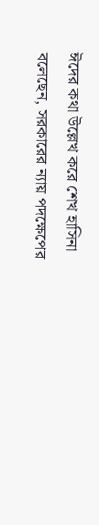ঈদের কথা উল্লেখ করে শেখ হাসিনা বলেছেন, সরকারের ন্যায় পদক্ষেপের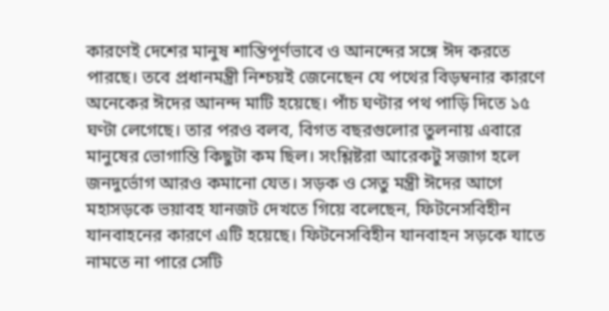কারণেই দেশের মানুষ শান্তিপূর্ণভাবে ও আনন্দের সঙ্গে ঈদ করতে পারছে। তবে প্রধানমন্ত্রী নিশ্চয়ই জেনেছেন যে পথের বিড়ম্বনার কারণে অনেকের ঈদের আনন্দ মাটি হয়েছে। পাঁচ ঘণ্টার পথ পাড়ি দিতে ১৫ ঘণ্টা লেগেছে। তার পরও বলব, বিগত বছরগুলোর তুলনায় এবারে মানুষের ভোগান্তি কিছুটা কম ছিল। সংশ্লিষ্টরা আরেকটু সজাগ হলে জনদুর্ভোগ আরও কমানো যেত। সড়ক ও সেতু মন্ত্রী ঈদের আগে মহাসড়কে ভয়াবহ যানজট দেখতে গিয়ে বলেছেন, ফিটনেসবিহীন যানবাহনের কারণে এটি হয়েছে। ফিটনেসবিহীন যানবাহন সড়কে যাতে নামতে না পারে সেটি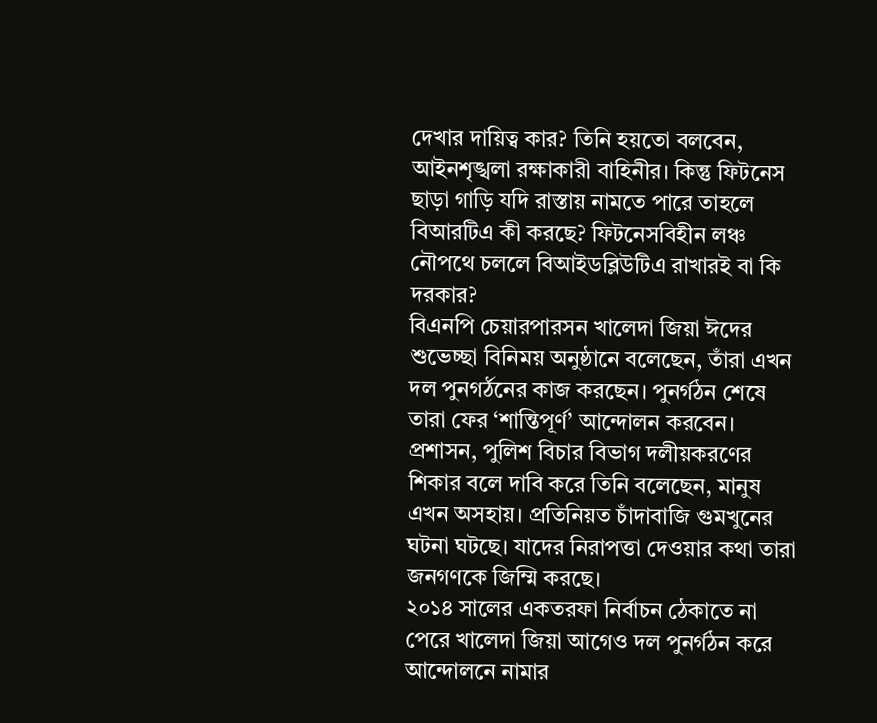দেখার দায়িত্ব কার? তিনি হয়তো বলবেন, আইনশৃঙ্খলা রক্ষাকারী বাহিনীর। কিন্তু ফিটনেস ছাড়া গাড়ি যদি রাস্তায় নামতে পারে তাহলে বিআরটিএ কী করছে? ফিটনেসবিহীন লঞ্চ নৌপথে চললে বিআইডব্লিউটিএ রাখারই বা কি দরকার?
বিএনপি চেয়ারপারসন খালেদা জিয়া ঈদের শুভেচ্ছা বিনিময় অনুষ্ঠানে বলেছেন, তাঁরা এখন দল পুনগর্ঠনের কাজ করছেন। পুনর্গঠন শেষে তারা ফের ‘শান্তিপূর্ণ’ আন্দোলন করবেন। প্রশাসন, পুলিশ বিচার বিভাগ দলীয়করণের শিকার বলে দাবি করে তিনি বলেছেন, মানুষ এখন অসহায়। প্রতিনিয়ত চাঁদাবাজি গুমখুনের ঘটনা ঘটছে। যাদের নিরাপত্তা দেওয়ার কথা তারা জনগণকে জিম্মি করছে।
২০১৪ সালের একতরফা নির্বাচন ঠেকাতে না পেরে খালেদা জিয়া আগেও দল পুনর্গঠন করে আন্দোলনে নামার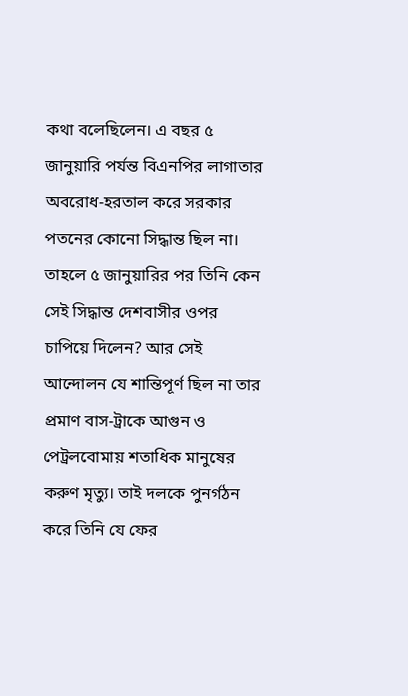কথা বলেছিলেন। এ বছর ৫ জানুয়ারি পর্যন্ত বিএনপির লাগাতার অবরোধ-হরতাল করে সরকার পতনের কোনো সিদ্ধান্ত ছিল না। তাহলে ৫ জানুয়ারির পর তিনি কেন সেই সিদ্ধান্ত দেশবাসীর ওপর চাপিয়ে দিলেন? আর সেই আন্দোলন যে শান্তিপূর্ণ ছিল না তার প্রমাণ বাস-ট্রাকে আগুন ও পেট্রলবোমায় শতাধিক মানুষের করুণ মৃত্যু। তাই দলকে পুনর্গঠন করে তিনি যে ফের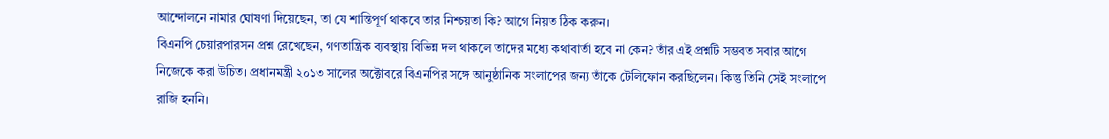আন্দোলনে নামার ঘোষণা দিয়েছেন, তা যে শান্তিপূর্ণ থাকবে তার নিশ্চয়তা কি? আগে নিয়ত ঠিক করুন।
বিএনপি চেয়ারপারসন প্রশ্ন রেখেছেন, গণতান্ত্রিক ব্যবস্থায় বিভিন্ন দল থাকলে তাদের মধ্যে কথাবার্তা হবে না কেন? তাঁর এই প্রশ্নটি সম্ভবত সবার আগে নিজেকে করা উচিত। প্রধানমন্ত্রী ২০১৩ সালের অক্টোবরে বিএনপির সঙ্গে আনুষ্ঠানিক সংলাপের জন্য তাঁকে টেলিফোন করছিলেন। কিন্তু তিনি সেই সংলাপে রাজি হননি।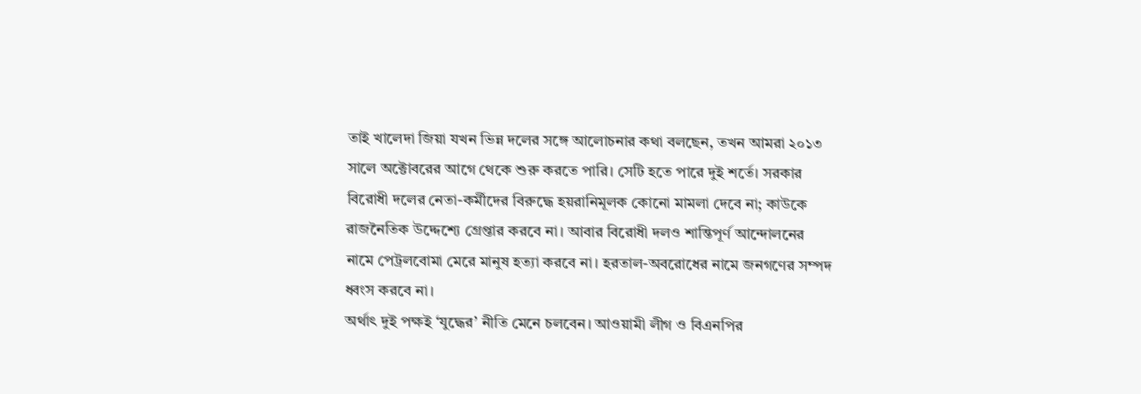তাই খালেদা জিয়া যখন ভিন্ন দলের সঙ্গে আলোচনার কথা বলছেন, তখন আমরা ২০১৩ সালে অক্টোবরের আগে থেকে শুরু করতে পারি। সেটি হতে পারে দুই শর্তে। সরকার বিরোধী দলের নেতা-কর্মীদের বিরুদ্ধে হয়রানিমূলক কোনো মামলা দেবে না; কাউকে রাজনৈতিক উদ্দেশ্যে গ্রেপ্তার করবে না। আবার বিরোধী দলও শান্তিপূর্ণ আন্দোলনের নামে পেট্রলবোমা মেরে মানুষ হত্যা করবে না। হরতাল-অবরোধের নামে জনগণের সম্পদ ধ্বংস করবে না।
অর্থাৎ দুই পক্ষই ‘যুদ্ধের’ নীতি মেনে চলবেন। আওয়ামী লীগ ও বিএনপির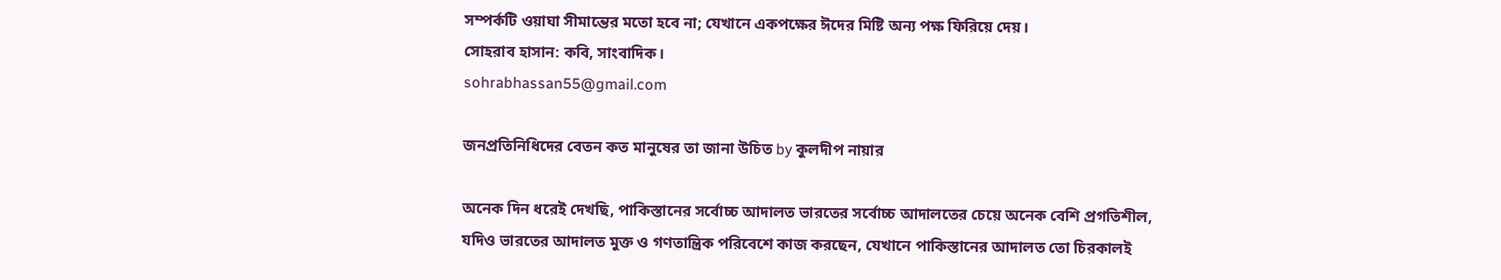সম্পর্কটি ওয়াঘা সীমান্তের মতো হবে না; যেখানে একপক্ষের ঈদের মিষ্টি অন্য পক্ষ ফিরিয়ে দেয়।
সোহরাব হাসান: কবি, সাংবাদিক।
sohrabhassan55@gmail.com

জনপ্রতিনিধিদের বেতন কত মানুষের তা জানা উচিত by কুলদীপ নায়ার

অনেক দিন ধরেই দেখছি, পাকিস্তানের সর্বোচ্চ আদালত ভারতের সর্বোচ্চ আদালতের চেয়ে অনেক বেশি প্রগতিশীল, যদিও ভারতের আদালত মুক্ত ও গণতান্ত্রিক পরিবেশে কাজ করছেন, যেখানে পাকিস্তানের আদালত তো চিরকালই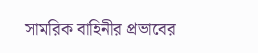সামরিক বাহিনীর প্রভাবের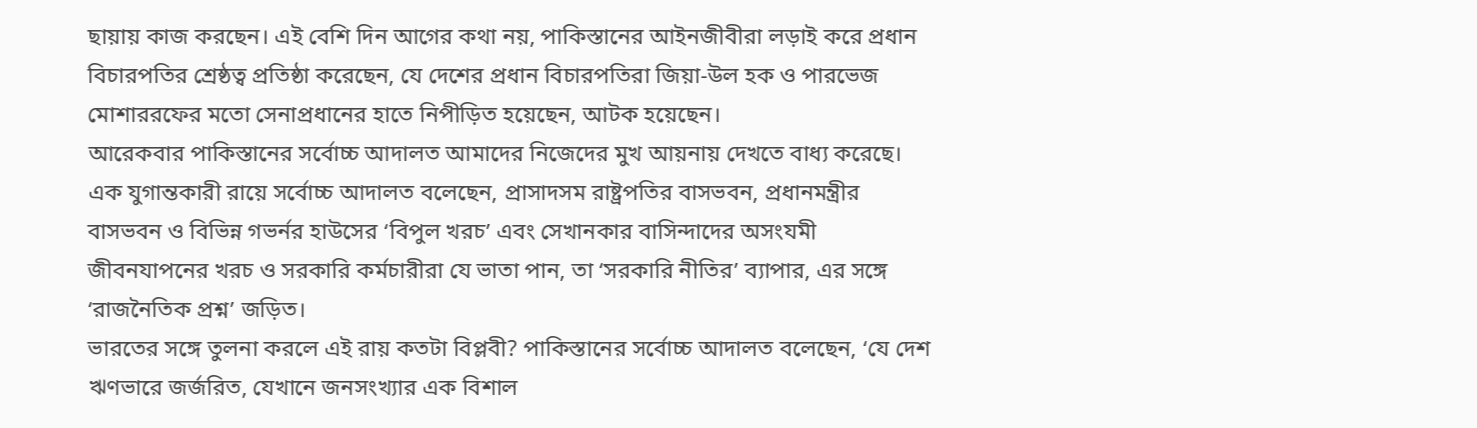ছায়ায় কাজ করছেন। এই বেশি দিন আগের কথা নয়, পাকিস্তানের আইনজীবীরা লড়াই করে প্রধান বিচারপতির শ্রেষ্ঠত্ব প্রতিষ্ঠা করেছেন, যে দেশের প্রধান বিচারপতিরা জিয়া-উল হক ও পারভেজ মোশাররফের মতো সেনাপ্রধানের হাতে নিপীড়িত হয়েছেন, আটক হয়েছেন।
আরেকবার পাকিস্তানের সর্বোচ্চ আদালত আমাদের নিজেদের মুখ আয়নায় দেখতে বাধ্য করেছে। এক যুগান্তকারী রায়ে সর্বোচ্চ আদালত বলেছেন, প্রাসাদসম রাষ্ট্রপতির বাসভবন, প্রধানমন্ত্রীর বাসভবন ও বিভিন্ন গভর্নর হাউসের ‘বিপুল খরচ’ এবং সেখানকার বাসিন্দাদের অসংযমী জীবনযাপনের খরচ ও সরকারি কর্মচারীরা যে ভাতা পান, তা ‘সরকারি নীতির’ ব্যাপার, এর সঙ্গে ‘রাজনৈতিক প্রশ্ন’ জড়িত।
ভারতের সঙ্গে তুলনা করলে এই রায় কতটা বিপ্লবী? পাকিস্তানের সর্বোচ্চ আদালত বলেছেন, ‘যে দেশ ঋণভারে জর্জরিত, যেখানে জনসংখ্যার এক বিশাল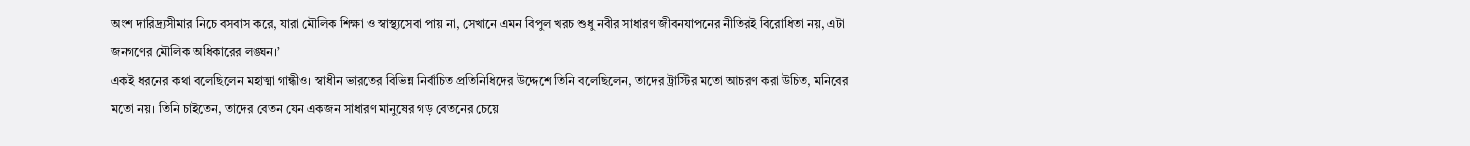অংশ দারিদ্র্যসীমার নিচে বসবাস করে, যারা মৌলিক শিক্ষা ও স্বাস্থ্যসেবা পায় না, সেখানে এমন বিপুল খরচ শুধু নবীর সাধারণ জীবনযাপনের নীতিরই বিরোধিতা নয়, এটা জনগণের মৌলিক অধিকারের লঙ্ঘন।’
একই ধরনের কথা বলেছিলেন মহাত্মা গান্ধীও। স্বাধীন ভারতের বিভিন্ন নির্বাচিত প্রতিনিধিদের উদ্দেশে তিনি বলেছিলেন, তাদের ট্রাস্টির মতো আচরণ করা উচিত, মনিবের মতো নয়। তিনি চাইতেন, তাদের বেতন যেন একজন সাধারণ মানুষের গড় বেতনের চেয়ে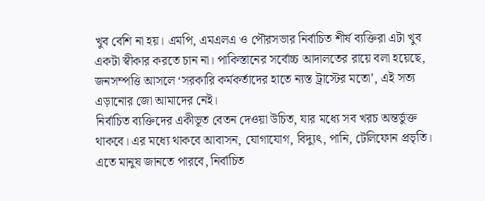খুব বেশি না হয়। এমপি, এমএলএ ও পৌরসভার নির্বাচিত শীর্ষ ব্যক্তিরা এটা খুব একটা স্বীকার করতে চান না। পাকিস্তানের সর্বোচ্চ আদালতের রায়ে বলা হয়েছে, জনসম্পত্তি আসলে ‘সরকারি কর্মকর্তাদের হাতে ন্যস্ত ট্রাস্টের মতো’, এই সত্য এড়ানোর জো আমাদের নেই।
নির্বাচিত ব্যক্তিদের একীভূত বেতন দেওয়া উচিত, যার মধ্যে সব খরচ অন্তর্ভুক্ত থাকবে। এর মধ্যে থাকবে আবাসন, যোগাযোগ, বিদ্যুৎ, পানি, টেলিফোন প্রভৃতি। এতে মানুষ জানতে পারবে, নির্বাচিত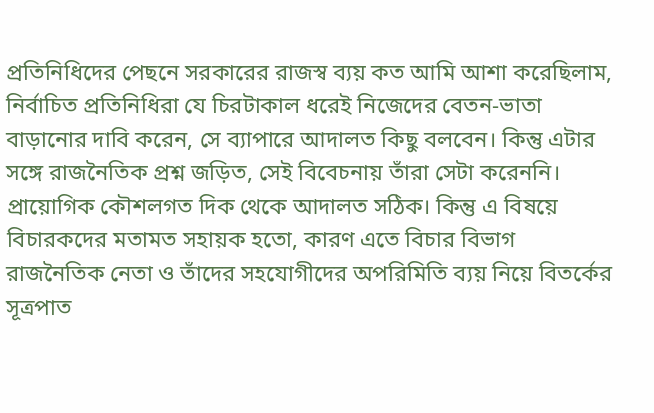প্রতিনিধিদের পেছনে সরকারের রাজস্ব ব্যয় কত আমি আশা করেছিলাম, নির্বাচিত প্রতিনিধিরা যে চিরটাকাল ধরেই নিজেদের বেতন-ভাতা বাড়ানোর দাবি করেন, সে ব্যাপারে আদালত কিছু বলবেন। কিন্তু এটার সঙ্গে রাজনৈতিক প্রশ্ন জড়িত, সেই বিবেচনায় তাঁরা সেটা করেননি। প্রায়োগিক কৌশলগত দিক থেকে আদালত সঠিক। কিন্তু এ বিষয়ে বিচারকদের মতামত সহায়ক হতো, কারণ এতে বিচার বিভাগ রাজনৈতিক নেতা ও তাঁদের সহযোগীদের অপরিমিতি ব্যয় নিয়ে বিতর্কের সূত্রপাত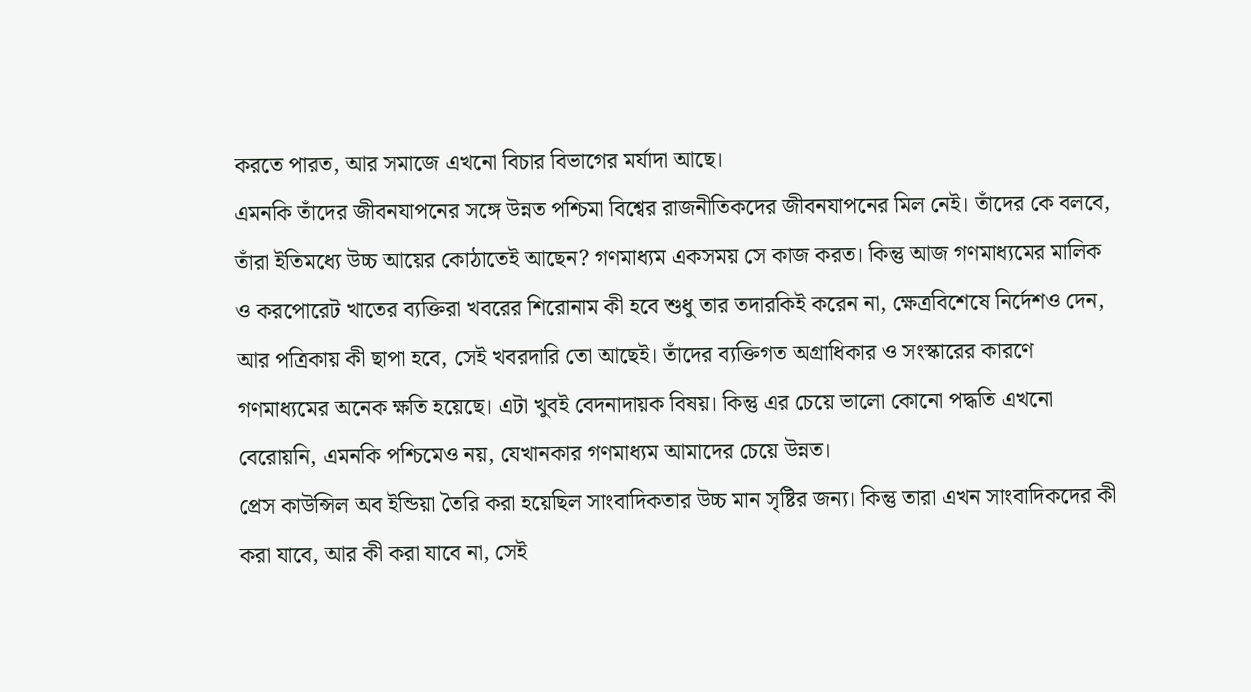করতে পারত, আর সমাজে এখনো বিচার বিভাগের মর্যাদা আছে।
এমনকি তাঁদের জীবনযাপনের সঙ্গে উন্নত পশ্চিমা বিশ্বের রাজনীতিকদের জীবনযাপনের মিল নেই। তাঁদের কে বলবে, তাঁরা ইতিমধ্যে উচ্চ আয়ের কোঠাতেই আছেন? গণমাধ্যম একসময় সে কাজ করত। কিন্তু আজ গণমাধ্যমের মালিক ও করপোরেট খাতের ব্যক্তিরা খবরের শিরোনাম কী হবে শুধু তার তদারকিই করেন না, ক্ষেত্রবিশেষে নির্দেশও দেন, আর পত্রিকায় কী ছাপা হবে, সেই খবরদারি তো আছেই। তাঁদের ব্যক্তিগত অগ্রাধিকার ও সংস্কারের কারণে গণমাধ্যমের অনেক ক্ষতি হয়েছে। এটা খুবই বেদনাদায়ক বিষয়। কিন্তু এর চেয়ে ভালো কোনো পদ্ধতি এখনো বেরোয়নি, এমনকি পশ্চিমেও নয়, যেখানকার গণমাধ্যম আমাদের চেয়ে উন্নত।
প্রেস কাউন্সিল অব ইন্ডিয়া তৈরি করা হয়েছিল সাংবাদিকতার উচ্চ মান সৃষ্টির জন্য। কিন্তু তারা এখন সাংবাদিকদের কী করা যাবে, আর কী করা যাবে না, সেই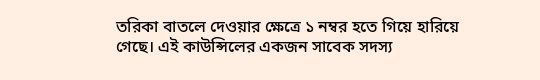তরিকা বাতলে দেওয়ার ক্ষেত্রে ১ নম্বর হতে গিয়ে হারিয়ে গেছে। এই কাউন্সিলের একজন সাবেক সদস্য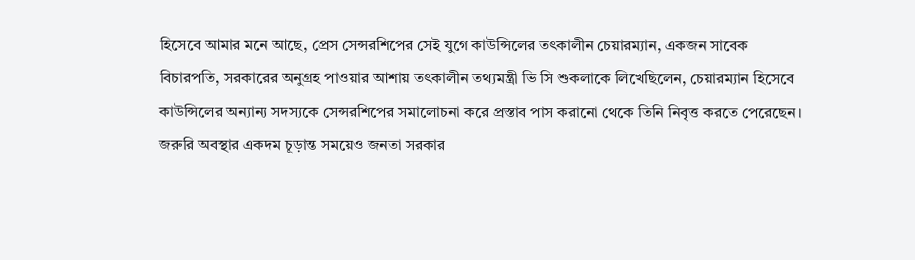হিসেবে আমার মনে আছে, প্রেস সেন্সরশিপের সেই যুগে কাউন্সিলের তৎকালীন চেয়ারম্যান, একজন সাবেক বিচারপতি, সরকারের অনুগ্রহ পাওয়ার আশায় তৎকালীন তথ্যমন্ত্রী ভি সি শুকলাকে লিখেছিলেন, চেয়ারম্যান হিসেবে কাউন্সিলের অন্যান্য সদস্যকে সেন্সরশিপের সমালোচনা করে প্রস্তাব পাস করানো থেকে তিনি নিবৃত্ত করতে পেরেছেন।
জরুরি অবস্থার একদম চূড়ান্ত সময়েও জনতা সরকার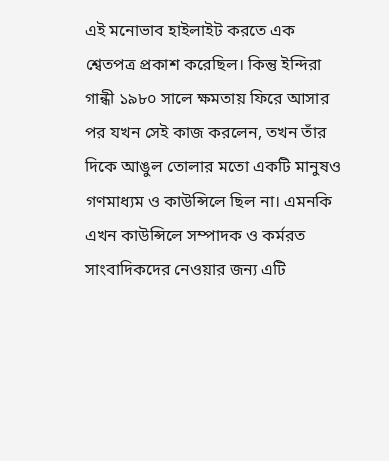এই মনোভাব হাইলাইট করতে এক শ্বেতপত্র প্রকাশ করেছিল। কিন্তু ইন্দিরা গান্ধী ১৯৮০ সালে ক্ষমতায় ফিরে আসার পর যখন সেই কাজ করলেন, তখন তাঁর দিকে আঙুল তোলার মতো একটি মানুষও গণমাধ্যম ও কাউন্সিলে ছিল না। এমনকি এখন কাউন্সিলে সম্পাদক ও কর্মরত সাংবাদিকদের নেওয়ার জন্য এটি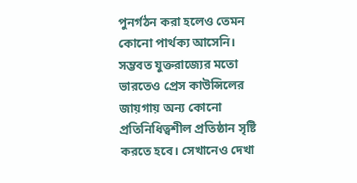পুনর্গঠন করা হলেও তেমন কোনো পার্থক্য আসেনি।
সম্ভবত যুক্তরাজ্যের মতো ভারতেও প্রেস কাউন্সিলের জায়গায় অন্য কোনো প্রতিনিধিত্বশীল প্রতিষ্ঠান সৃষ্টি করতে হবে। সেখানেও দেখা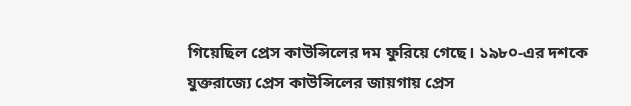গিয়েছিল প্রেস কাউন্সিলের দম ফুরিয়ে গেছে। ১৯৮০-এর দশকে যুক্তরাজ্যে প্রেস কাউন্সিলের জায়গায় প্রেস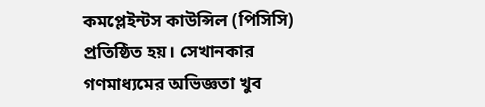কমপ্লেইন্টস কাউন্সিল (পিসিসি) প্রতিষ্ঠিত হয়। সেখানকার গণমাধ্যমের অভিজ্ঞতা খুব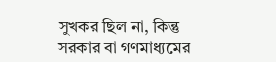সুখকর ছিল না, কিন্তু সরকার বা গণমাধ্যমের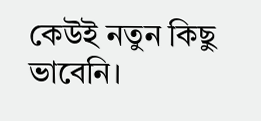কেউই নতুন কিছু ভাবেনি।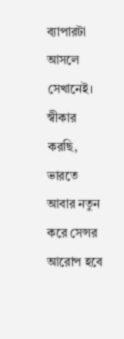ব্যাপারটা আসলে সেখানেই। স্বীকার করছি, ভারতে আবার নতুন করে সেন্সর আরোপ হবে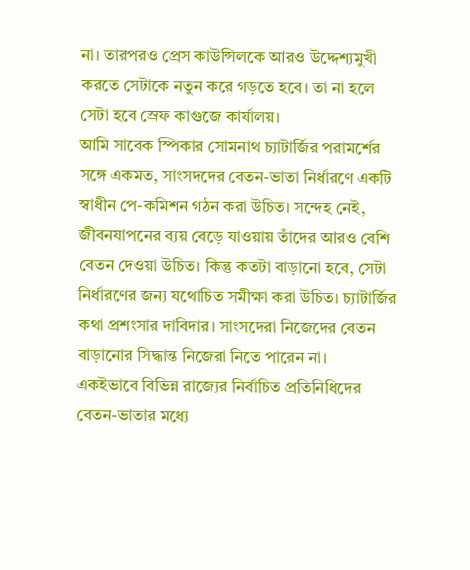না। তারপরও প্রেস কাউন্সিলকে আরও উদ্দেশ্যমুখী করতে সেটাকে নতুন করে গড়তে হবে। তা না হলে সেটা হবে স্রেফ কাগুজে কার্যালয়।
আমি সাবেক স্পিকার সোমনাথ চ্যাটার্জির পরামর্শের সঙ্গে একমত, সাংসদদের বেতন-ভাতা নির্ধারণে একটি স্বাধীন পে-কমিশন গঠন করা উচিত। সন্দেহ নেই, জীবনযাপনের ব্যয় বেড়ে যাওয়ায় তাঁদের আরও বেশি বেতন দেওয়া উচিত। কিন্তু কতটা বাড়ানো হবে, সেটা নির্ধারণের জন্য যথোচিত সমীক্ষা করা উচিত। চ্যাটার্জির কথা প্রশংসার দাবিদার। সাংসদেরা নিজেদের বেতন বাড়ানোর সিদ্ধান্ত নিজেরা নিতে পারেন না।
একইভাবে বিভিন্ন রাজ্যের নির্বাচিত প্রতিনিধিদের বেতন-ভাতার মধ্যে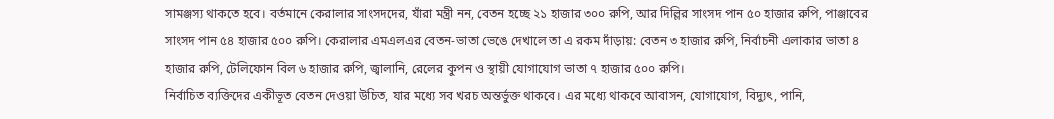সামঞ্জস্য থাকতে হবে। বর্তমানে কেরালার সাংসদদের, যাঁরা মন্ত্রী নন, বেতন হচ্ছে ২১ হাজার ৩০০ রুপি, আর দিল্লির সাংসদ পান ৫০ হাজার রুপি, পাঞ্জাবের সাংসদ পান ৫৪ হাজার ৫০০ রুপি। কেরালার এমএলএর বেতন-ভাতা ভেঙে দেখালে তা এ রকম দাঁড়ায়: বেতন ৩ হাজার রুপি, নির্বাচনী এলাকার ভাতা ৪ হাজার রুপি, টেলিফোন বিল ৬ হাজার রুপি, জ্বালানি, রেলের কুপন ও স্থায়ী যোগাযোগ ভাতা ৭ হাজার ৫০০ রুপি।
নির্বাচিত ব্যক্তিদের একীভূত বেতন দেওয়া উচিত, যার মধ্যে সব খরচ অন্তর্ভুক্ত থাকবে। এর মধ্যে থাকবে আবাসন, যোগাযোগ, বিদ্যুৎ, পানি,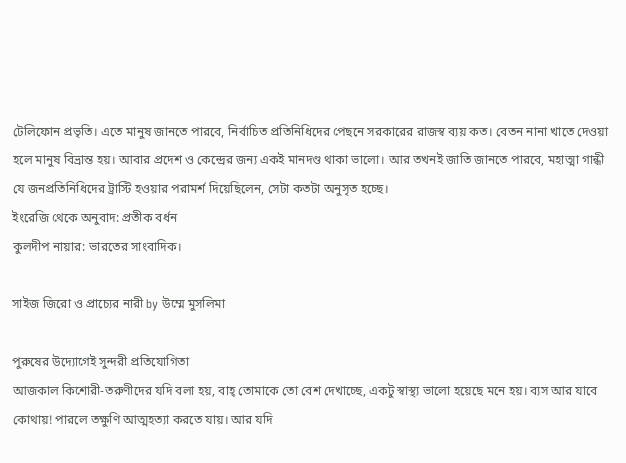টেলিফোন প্রভৃতি। এতে মানুষ জানতে পারবে, নির্বাচিত প্রতিনিধিদের পেছনে সরকারের রাজস্ব ব্যয় কত। বেতন নানা খাতে দেওয়া হলে মানুষ বিভ্রান্ত হয়। আবার প্রদেশ ও কেন্দ্রের জন্য একই মানদণ্ড থাকা ভালো। আর তখনই জাতি জানতে পারবে, মহাত্মা গান্ধী যে জনপ্রতিনিধিদের ট্রাস্টি হওয়ার পরামর্শ দিয়েছিলেন, সেটা কতটা অনুসৃত হচ্ছে।
ইংরেজি থেকে অনুবাদ: প্রতীক বর্ধন
কুলদীপ নায়ার: ভারতের সাংবাদিক।

সাইজ জিরো ও প্রাচ্যের নারী by উম্মে মুসলিমা

পুরুষের উদ্যোগেই সুন্দরী প্রতিযোগিতা
আজকাল কিশোরী-তরুণীদের যদি বলা হয়, বাহ্ তোমাকে তো বেশ দেখাচ্ছে, একটু স্বাস্থ্য ভালো হয়েছে মনে হয়। ব্যস আর যাবে কোথায়! পারলে তক্ষুণি আত্মহত্যা করতে যায়। আর যদি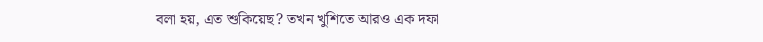বলা হয়, এত শুকিয়েছ? তখন খুশিতে আরও এক দফা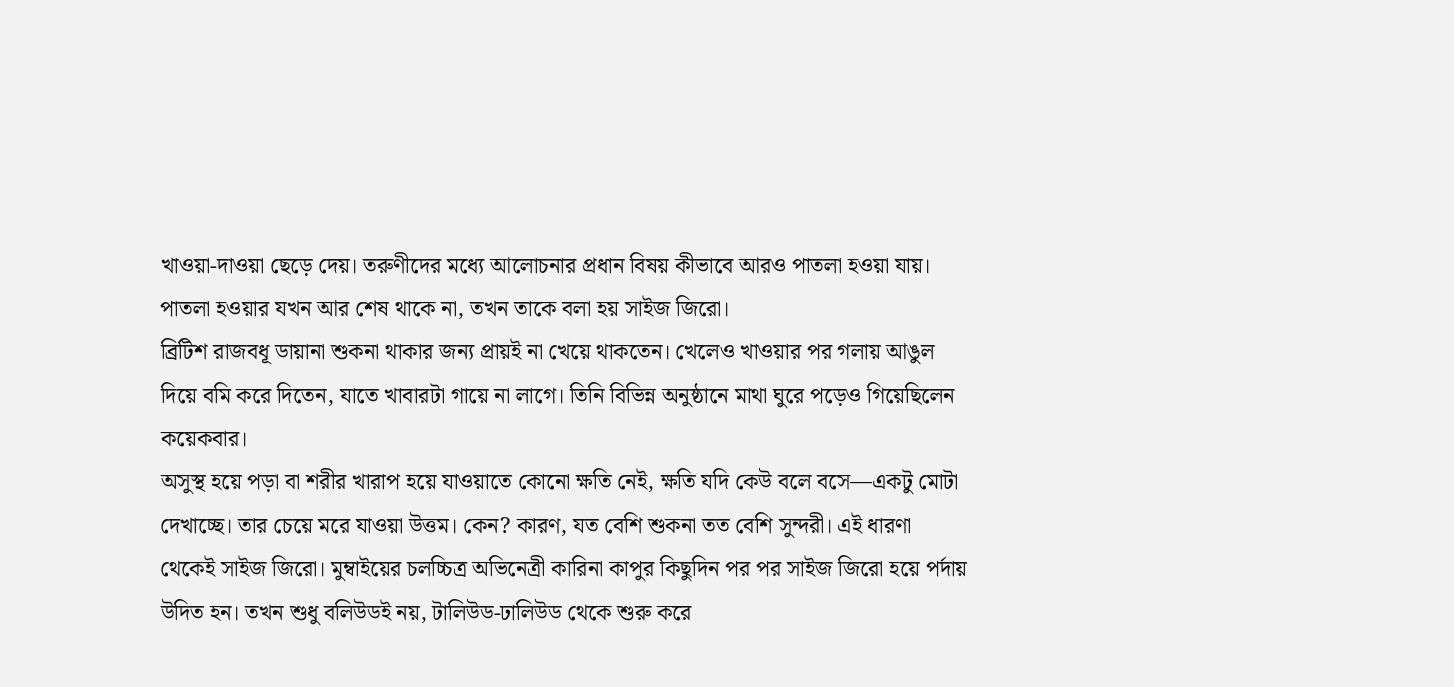খাওয়া-দাওয়া ছেড়ে দেয়। তরুণীদের মধ্যে আলোচনার প্রধান বিষয় কীভাবে আরও পাতলা হওয়া যায়। পাতলা হওয়ার যখন আর শেষ থাকে না, তখন তাকে বলা হয় সাইজ জিরো।
ব্রিটিশ রাজবধূ ডায়ানা শুকনা থাকার জন্য প্রায়ই না খেয়ে থাকতেন। খেলেও খাওয়ার পর গলায় আঙুল দিয়ে বমি করে দিতেন, যাতে খাবারটা গায়ে না লাগে। তিনি বিভিন্ন অনুষ্ঠানে মাথা ঘুরে পড়েও গিয়েছিলেন কয়েকবার।
অসুস্থ হয়ে পড়া বা শরীর খারাপ হয়ে যাওয়াতে কোনো ক্ষতি নেই, ক্ষতি যদি কেউ বলে বসে—একটু মোটা দেখাচ্ছে। তার চেয়ে মরে যাওয়া উত্তম। কেন? কারণ, যত বেশি শুকনা তত বেশি সুন্দরী। এই ধারণা থেকেই সাইজ জিরো। মুম্বাইয়ের চলচ্চিত্র অভিনেত্রী কারিনা কাপুর কিছুদিন পর পর সাইজ জিরো হয়ে পর্দায় উদিত হন। তখন শুধু বলিউডই নয়, টালিউড-ঢালিউড থেকে শুরু করে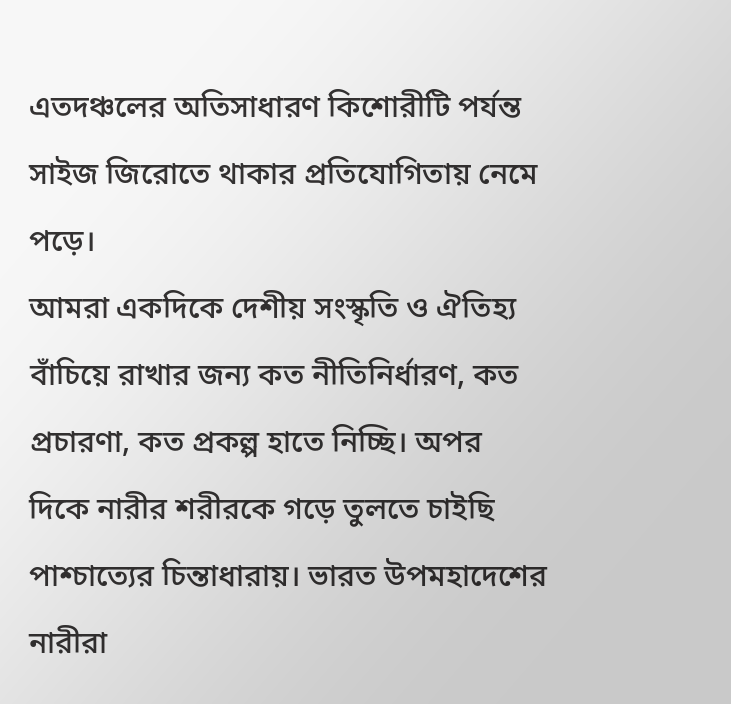এতদঞ্চলের অতিসাধারণ কিশোরীটি পর্যন্ত সাইজ জিরোতে থাকার প্রতিযোগিতায় নেমে পড়ে।
আমরা একদিকে দেশীয় সংস্কৃতি ও ঐতিহ্য বাঁচিয়ে রাখার জন্য কত নীতিনির্ধারণ, কত প্রচারণা, কত প্রকল্প হাতে নিচ্ছি। অপর দিকে নারীর শরীরকে গড়ে তুলতে চাইছি পাশ্চাত্যের চিন্তাধারায়। ভারত উপমহাদেশের নারীরা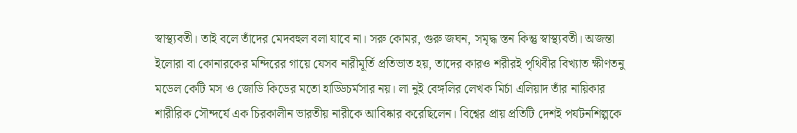স্বাস্থ্যবতী। তাই বলে তাঁদের মেদবহুল বলা যাবে না। সরু কোমর, গুরু জঘন, সমৃদ্ধ স্তন কিন্তু স্বাস্থ্যবতী। অজন্তা ইলোরা বা কোনারকের মন্দিরের গায়ে যেসব নারীমূর্তি প্রতিভাত হয়, তাদের কারও শরীরই পৃথিবীর বিখ্যাত ক্ষীণতনু মডেল কেটি মস ও জোডি কিডের মতো হাড্ডিচর্মসার নয়। লা নুই বেঙ্গলির লেখক মির্চা এলিয়াদ তাঁর নায়িকার শারীরিক সৌন্দর্যে এক চিরকালীন ভারতীয় নারীকে আবিষ্কার করেছিলেন। বিশ্বের প্রায় প্রতিটি দেশই পর্যটনশিল্পকে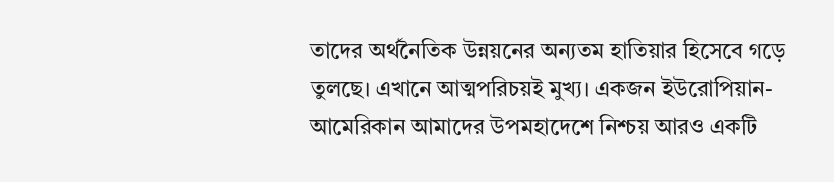তাদের অর্থনৈতিক উন্নয়নের অন্যতম হাতিয়ার হিসেবে গড়ে তুলছে। এখানে আত্মপরিচয়ই মুখ্য। একজন ইউরোপিয়ান-আমেরিকান আমাদের উপমহাদেশে নিশ্চয় আরও একটি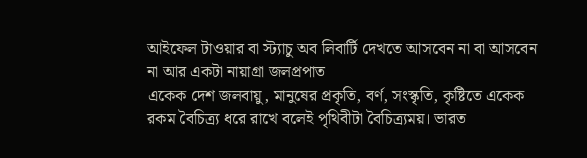আইফেল টাওয়ার বা স্ট্যাচু অব লিবার্টি দেখতে আসবেন না বা আসবেন না আর একটা নায়াগ্রা জলপ্রপাত
একেক দেশ জলবায়ু, মানুষের প্রকৃতি, বর্ণ, সংস্কৃতি, কৃষ্টিতে একেক রকম বৈচিত্র্য ধরে রাখে বলেই পৃথিবীটা বৈচিত্র্যময়। ভারত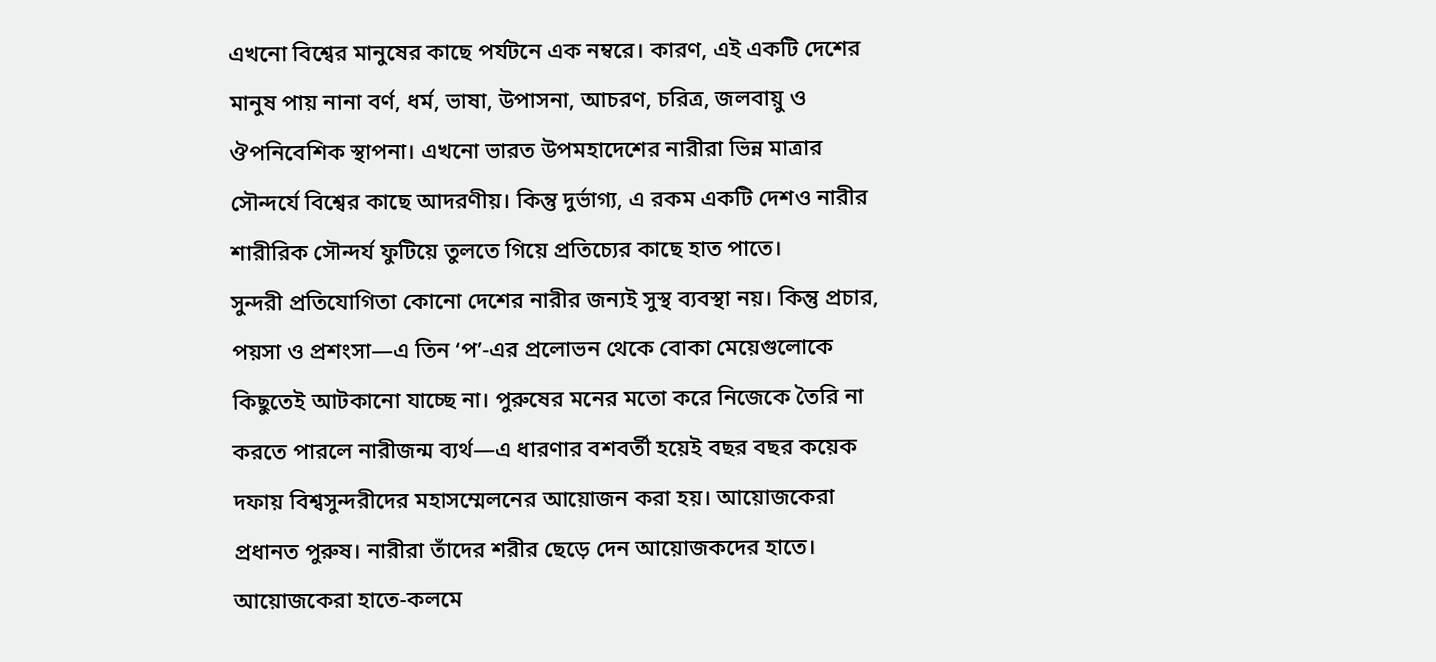এখনো বিশ্বের মানুষের কাছে পর্যটনে এক নম্বরে। কারণ, এই একটি দেশের মানুষ পায় নানা বর্ণ, ধর্ম, ভাষা, উপাসনা, আচরণ, চরিত্র, জলবায়ু ও ঔপনিবেশিক স্থাপনা। এখনো ভারত উপমহাদেশের নারীরা ভিন্ন মাত্রার সৌন্দর্যে বিশ্বের কাছে আদরণীয়। কিন্তু দুর্ভাগ্য, এ রকম একটি দেশও নারীর শারীরিক সৌন্দর্য ফুটিয়ে তুলতে গিয়ে প্রতিচ্যের কাছে হাত পাতে।
সুন্দরী প্রতিযোগিতা কোনো দেশের নারীর জন্যই সুস্থ ব্যবস্থা নয়। কিন্তু প্রচার, পয়সা ও প্রশংসা—এ তিন ‘প’-এর প্রলোভন থেকে বোকা মেয়েগুলোকে কিছুতেই আটকানো যাচ্ছে না। পুরুষের মনের মতো করে নিজেকে তৈরি না করতে পারলে নারীজন্ম ব্যর্থ—এ ধারণার বশবর্তী হয়েই বছর বছর কয়েক দফায় বিশ্বসুন্দরীদের মহাসম্মেলনের আয়োজন করা হয়। আয়োজকেরা প্রধানত পুরুষ। নারীরা তাঁদের শরীর ছেড়ে দেন আয়োজকদের হাতে। আয়োজকেরা হাতে-কলমে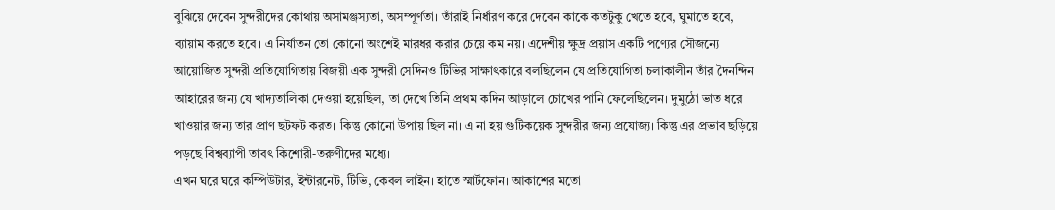বুঝিয়ে দেবেন সুন্দরীদের কোথায় অসামঞ্জস্যতা, অসম্পূর্ণতা। তাঁরাই নির্ধারণ করে দেবেন কাকে কতটুকু খেতে হবে, ঘুমাতে হবে, ব্যায়াম করতে হবে। এ নির্যাতন তো কোনো অংশেই মারধর করার চেয়ে কম নয়। এদেশীয় ক্ষুদ্র প্রয়াস একটি পণ্যের সৌজন্যে আয়োজিত সুন্দরী প্রতিযোগিতায় বিজয়ী এক সুন্দরী সেদিনও টিভির সাক্ষাৎকারে বলছিলেন যে প্রতিযোগিতা চলাকালীন তাঁর দৈনন্দিন আহারের জন্য যে খাদ্যতালিকা দেওয়া হয়েছিল, তা দেখে তিনি প্রথম কদিন আড়ালে চোখের পানি ফেলেছিলেন। দুমুঠো ভাত ধরে খাওয়ার জন্য তার প্রাণ ছটফট করত। কিন্তু কোনো উপায় ছিল না। এ না হয় গুটিকয়েক সুন্দরীর জন্য প্রযোজ্য। কিন্তু এর প্রভাব ছড়িয়ে পড়ছে বিশ্বব্যাপী তাবৎ কিশোরী-তরুণীদের মধ্যে।
এখন ঘরে ঘরে কম্পিউটার, ইন্টারনেট, টিভি, কেবল লাইন। হাতে স্মার্টফোন। আকাশের মতো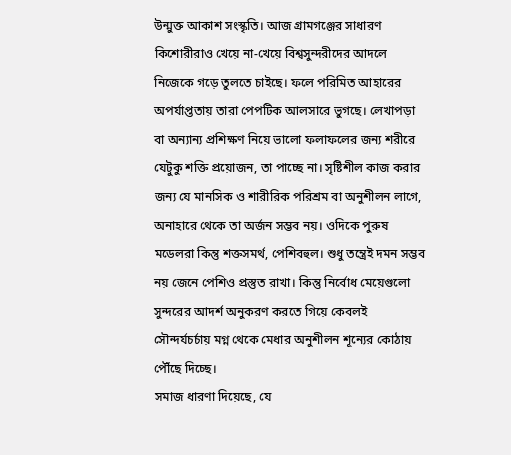উন্মুক্ত আকাশ সংস্কৃতি। আজ গ্রামগঞ্জের সাধারণ কিশোরীরাও খেয়ে না-খেয়ে বিশ্বসুন্দরীদের আদলে নিজেকে গড়ে তুলতে চাইছে। ফলে পরিমিত আহারের অপর্যাপ্ততায় তারা পেপটিক আলসারে ভুগছে। লেখাপড়া বা অন্যান্য প্রশিক্ষণ নিয়ে ভালো ফলাফলের জন্য শরীরে যেটুকু শক্তি প্রয়োজন, তা পাচ্ছে না। সৃষ্টিশীল কাজ করার জন্য যে মানসিক ও শারীরিক পরিশ্রম বা অনুশীলন লাগে, অনাহারে থেকে তা অর্জন সম্ভব নয়। ওদিকে পুরুষ মডেলরা কিন্তু শক্তসমর্থ, পেশিবহুল। শুধু তন্ত্রেই দমন সম্ভব নয় জেনে পেশিও প্রস্তুত রাখা। কিন্তু নির্বোধ মেয়েগুলো সুন্দরের আদর্শ অনুকরণ করতে গিয়ে কেবলই সৌন্দর্যচর্চায় মগ্ন থেকে মেধার অনুশীলন শূন্যের কোঠায় পৌঁছে দিচ্ছে।
সমাজ ধারণা দিয়েছে, যে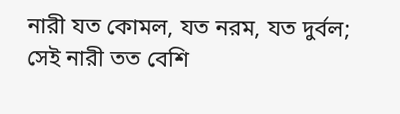নারী যত কোমল, যত নরম, যত দুর্বল; সেই নারী তত বেশি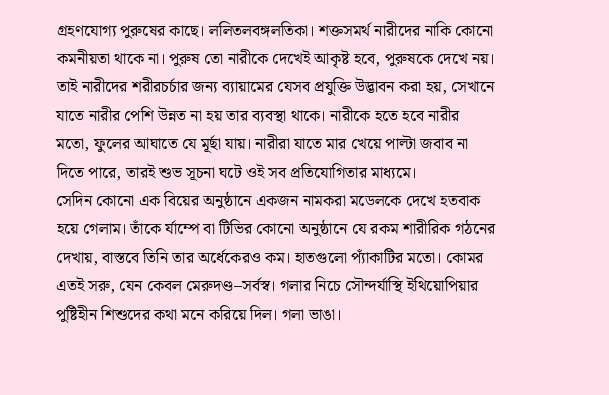গ্রহণযোগ্য পুরুষের কাছে। ললিতলবঙ্গলতিকা। শক্তসমর্থ নারীদের নাকি কোনো কমনীয়তা থাকে না। পুরুষ তো নারীকে দেখেই আকৃষ্ট হবে, পুরুষকে দেখে নয়। তাই নারীদের শরীরচর্চার জন্য ব্যায়ামের যেসব প্রযুক্তি উদ্ভাবন করা হয়, সেখানে যাতে নারীর পেশি উন্নত না হয় তার ব্যবস্থা থাকে। নারীকে হতে হবে নারীর মতো, ফুলের আঘাতে যে মূর্ছা যায়। নারীরা যাতে মার খেয়ে পাল্টা জবাব না দিতে পারে, তারই শুভ সূচনা ঘটে ওই সব প্রতিযোগিতার মাধ্যমে।
সেদিন কোনো এক বিয়ের অনুষ্ঠানে একজন নামকরা মডেলকে দেখে হতবাক হয়ে গেলাম। তাঁকে র্যাম্পে বা টিভির কোনো অনুষ্ঠানে যে রকম শারীরিক গঠনের দেখায়, বাস্তবে তিনি তার অর্ধেকেরও কম। হাতগুলো প্যাঁকাটির মতো। কোমর এতই সরু, যেন কেবল মেরুদণ্ড–সর্বস্ব। গলার নিচে সৌন্দর্যাস্থি ইথিয়োপিয়ার পুষ্টিহীন শিশুদের কথা মনে করিয়ে দিল। গলা ভাঙা।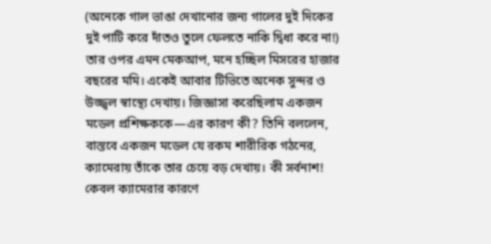(অনেকে গাল ভাঙা দেখানোর জন্য গালের দুই দিকের দুই পাটি করে দাঁতও তুলে ফেলতে নাকি দ্বিধা করে না!) তার ওপর এমন মেকআপ, মনে হচ্ছিল মিসরের হাজার বছরের মমি। একেই আবার টিভিতে অনেক সুন্দর ও উজ্জ্বল স্বাস্থ্যে দেখায়। জিজ্ঞাসা করেছিলাম একজন মডেল প্রশিক্ষককে—এর কারণ কী? তিনি বললেন, বাস্তবে একজন মডেল যে রকম শারীরিক গঠনের, ক্যামেরায় তাঁকে তার চেয়ে বড় দেখায়। কী সর্বনাশ! কেবল ক্যামেরার কারণে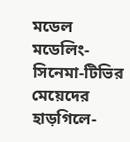মডেল মডেলিং-সিনেমা-টিভির মেয়েদের হাড়গিলে-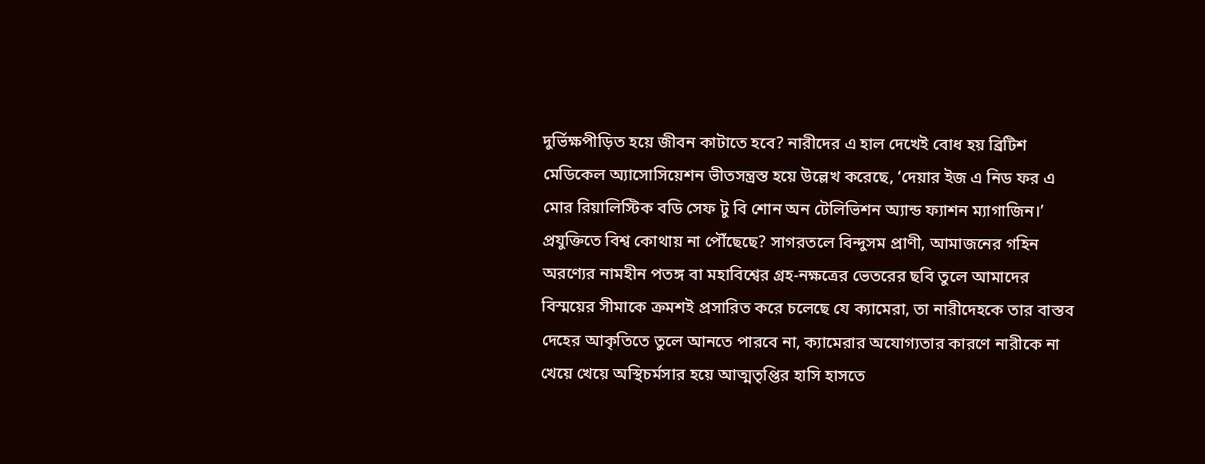দুর্ভিক্ষপীড়িত হয়ে জীবন কাটাতে হবে? নারীদের এ হাল দেখেই বোধ হয় ব্রিটিশ মেডিকেল অ্যাসোসিয়েশন ভীতসন্ত্রস্ত হয়ে উল্লেখ করেছে, ‘দেয়ার ইজ এ নিড ফর এ মোর রিয়ালিস্টিক বডি সেফ টু বি শোন অন টেলিভিশন অ্যান্ড ফ্যাশন ম্যাগাজিন।’ প্রযুক্তিতে বিশ্ব কোথায় না পৌঁছেছে? সাগরতলে বিন্দুসম প্রাণী, আমাজনের গহিন অরণ্যের নামহীন পতঙ্গ বা মহাবিশ্বের গ্রহ-নক্ষত্রের ভেতরের ছবি তুলে আমাদের বিস্ময়ের সীমাকে ক্রমশই প্রসারিত করে চলেছে যে ক্যামেরা, তা নারীদেহকে তার বাস্তব দেহের আকৃতিতে তুলে আনতে পারবে না, ক্যামেরার অযোগ্যতার কারণে নারীকে না খেয়ে খেয়ে অস্থিচর্মসার হয়ে আত্মতৃপ্তির হাসি হাসতে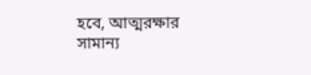হবে, আত্মরক্ষার সামান্য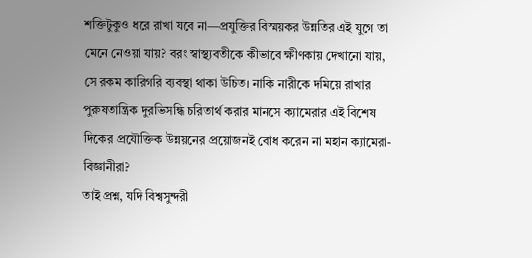শক্তিটুকুও ধরে রাখা যবে না—প্রযুক্তির বিস্ময়কর উন্নতির এই যুগে তা মেনে নেওয়া যায়? বরং স্বাস্থ্যবতীকে কীভাবে ক্ষীণকায় দেখানো যায়, সে রকম কারিগরি ব্যবস্থা থাকা উচিত। নাকি নারীকে দমিয়ে রাখার পুরুষতান্ত্রিক দুরভিসন্ধি চরিতার্থ করার মানসে ক্যামেরার এই বিশেষ দিকের প্রযৌক্তিক উন্নয়নের প্রয়োজনই বোধ করেন না মহান ক্যামেরা-বিজ্ঞানীরা?
তাই প্রশ্ন, যদি বিশ্বসুন্দরী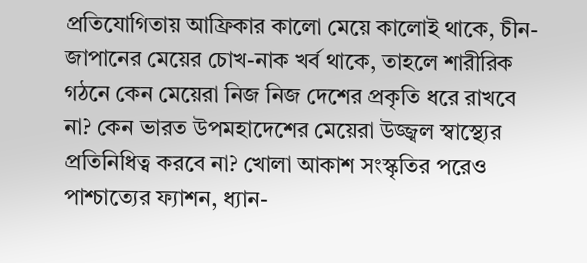প্রতিযোগিতায় আফ্রিকার কালো মেয়ে কালোই থাকে, চীন-জাপানের মেয়ের চোখ-নাক খর্ব থাকে, তাহলে শারীরিক গঠনে কেন মেয়েরা নিজ নিজ দেশের প্রকৃতি ধরে রাখবে না? কেন ভারত উপমহাদেশের মেয়েরা উজ্জ্বল স্বাস্থ্যের প্রতিনিধিত্ব করবে না? খোলা আকাশ সংস্কৃতির পরেও পাশ্চাত্যের ফ্যাশন, ধ্যান-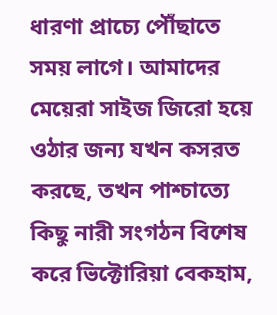ধারণা প্রাচ্যে পৌঁছাতে সময় লাগে। আমাদের মেয়েরা সাইজ জিরো হয়ে ওঠার জন্য যখন কসরত করছে, তখন পাশ্চাত্যে কিছু নারী সংগঠন বিশেষ করে ভিক্টোরিয়া বেকহাম,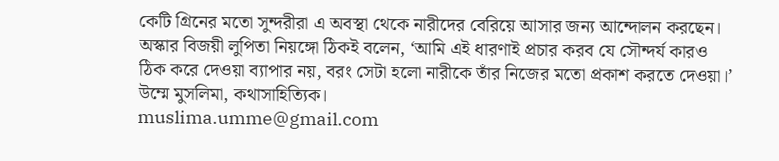কেটি গ্রিনের মতো সুন্দরীরা এ অবস্থা থেকে নারীদের বেরিয়ে আসার জন্য আন্দোলন করছেন। অস্কার বিজয়ী লুপিতা নিয়ঙ্গো ঠিকই বলেন, ‘আমি এই ধারণাই প্রচার করব যে সৌন্দর্য কারও ঠিক করে দেওয়া ব্যাপার নয়, বরং সেটা হলো নারীকে তাঁর নিজের মতো প্রকাশ করতে দেওয়া।’
উম্মে মুসলিমা, কথাসাহিত্যিক।
muslima.umme@gmail.com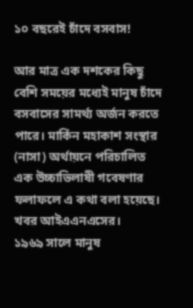১০ বছরেই চাঁদে বসবাস!

আর মাত্র এক দশকের কিছু বেশি সময়ের মধ্যেই মানুষ চাঁদে বসবাসের সামর্থ্য অর্জন করতে পারে। মার্কিন মহাকাশ সংস্থার (নাসা) অর্থায়নে পরিচালিত এক উচ্চাভিলাষী গবেষণার ফলাফলে এ কথা বলা হয়েছে। খবর আইএএনএসের।
১৯৬৯ সালে মানুষ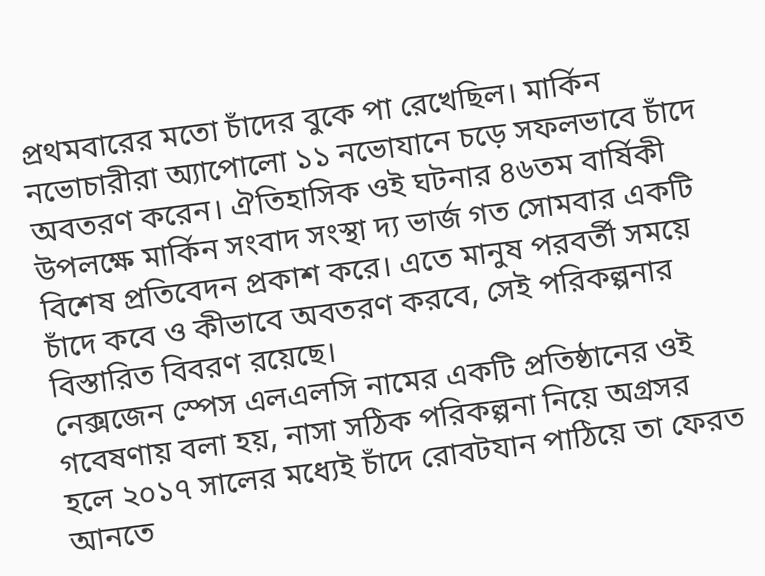প্রথমবারের মতো চাঁদের বুকে পা রেখেছিল। মার্কিন নভোচারীরা অ্যাপোলো ১১ নভোযানে চড়ে সফলভাবে চাঁদে অবতরণ করেন। ঐতিহাসিক ওই ঘটনার ৪৬তম বার্ষিকী উপলক্ষে মার্কিন সংবাদ সংস্থা দ্য ভার্জ গত সোমবার একটি বিশেষ প্রতিবেদন প্রকাশ করে। এতে মানুষ পরবর্তী সময়ে চাঁদে কবে ও কীভাবে অবতরণ করবে, সেই পরিকল্পনার বিস্তারিত বিবরণ রয়েছে।
নেক্সজেন স্পেস এলএলসি নামের একটি প্রতিষ্ঠানের ওই গবেষণায় বলা হয়, নাসা সঠিক পরিকল্পনা নিয়ে অগ্রসর হলে ২০১৭ সালের মধ্যেই চাঁদে রোবটযান পাঠিয়ে তা ফেরত আনতে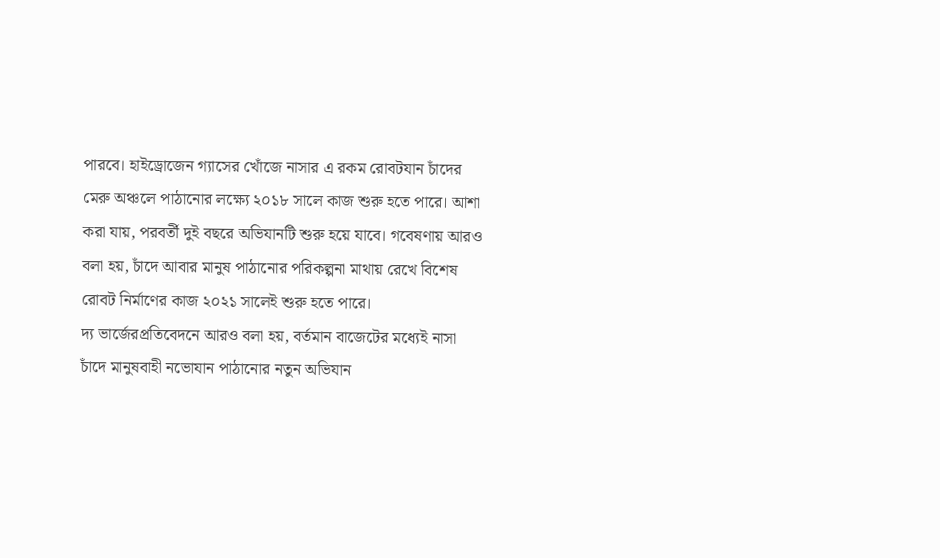পারবে। হাইড্রোজেন গ্যাসের খোঁজে নাসার এ রকম রোবটযান চাঁদের মেরু অঞ্চলে পাঠানোর লক্ষ্যে ২০১৮ সালে কাজ শুরু হতে পারে। আশা করা যায়, পরবর্তী দুই বছরে অভিযানটি শুরু হয়ে যাবে। গবেষণায় আরও বলা হয়, চাঁদে আবার মানুষ পাঠানোর পরিকল্পনা মাথায় রেখে বিশেষ রোবট নির্মাণের কাজ ২০২১ সালেই শুরু হতে পারে।
দ্য ভার্জেরপ্রতিবেদনে আরও বলা হয়, বর্তমান বাজেটের মধ্যেই নাসা চাঁদে মানুষবাহী নভোযান পাঠানোর নতুন অভিযান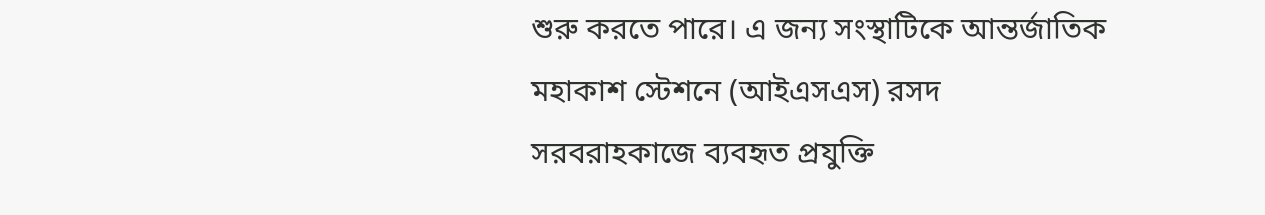শুরু করতে পারে। এ জন্য সংস্থাটিকে আন্তর্জাতিক মহাকাশ স্টেশনে (আইএসএস) রসদ সরবরাহকাজে ব্যবহৃত প্রযুক্তি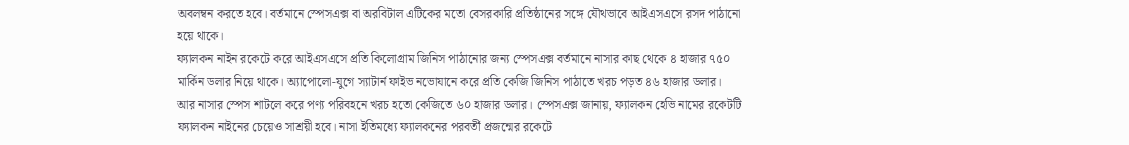অবলম্বন করতে হবে। বর্তমানে স্পেসএক্স বা অরবিটাল এটিকের মতো বেসরকারি প্রতিষ্ঠানের সঙ্গে যৌথভাবে আইএসএসে রসদ পাঠানো হয়ে থাকে।
ফ্যালকন নাইন রকেটে করে আইএসএসে প্রতি কিলোগ্রাম জিনিস পাঠানোর জন্য স্পেসএক্স বর্তমানে নাসার কাছ থেকে ৪ হাজার ৭৫০ মার্কিন ডলার নিয়ে থাকে। অ্যাপোলো-যুগে স্যাটার্ন ফাইভ নভোযানে করে প্রতি কেজি জিনিস পাঠাতে খরচ পড়ত ৪৬ হাজার ডলার। আর নাসার স্পেস শাটলে করে পণ্য পরিবহনে খরচ হতো কেজিতে ৬০ হাজার ডলার। স্পেসএক্স জানায়, ফ্যালকন হেভি নামের রকেটটি ফ্যালকন নাইনের চেয়েও সাশ্রয়ী হবে। নাসা ইতিমধ্যে ফ্যালকনের পরবর্তী প্রজন্মের রকেটে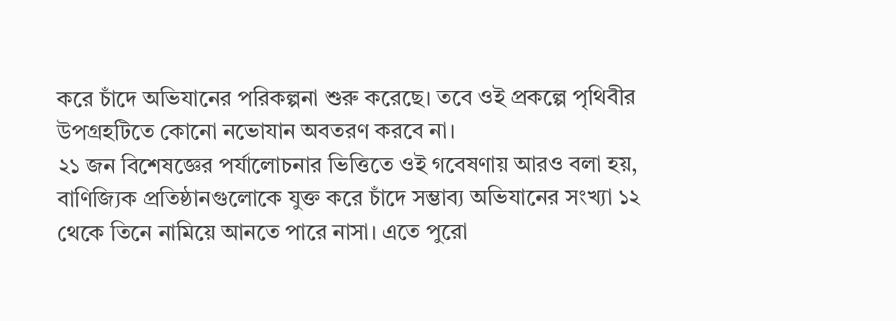করে চাঁদে অভিযানের পরিকল্পনা শুরু করেছে। তবে ওই প্রকল্পে পৃথিবীর উপগ্রহটিতে কোনো নভোযান অবতরণ করবে না।
২১ জন বিশেষজ্ঞের পর্যালোচনার ভিত্তিতে ওই গবেষণায় আরও বলা হয়, বাণিজ্যিক প্রতিষ্ঠানগুলোকে যুক্ত করে চাঁদে সম্ভাব্য অভিযানের সংখ্যা ১২ থেকে তিনে নামিয়ে আনতে পারে নাসা। এতে পুরো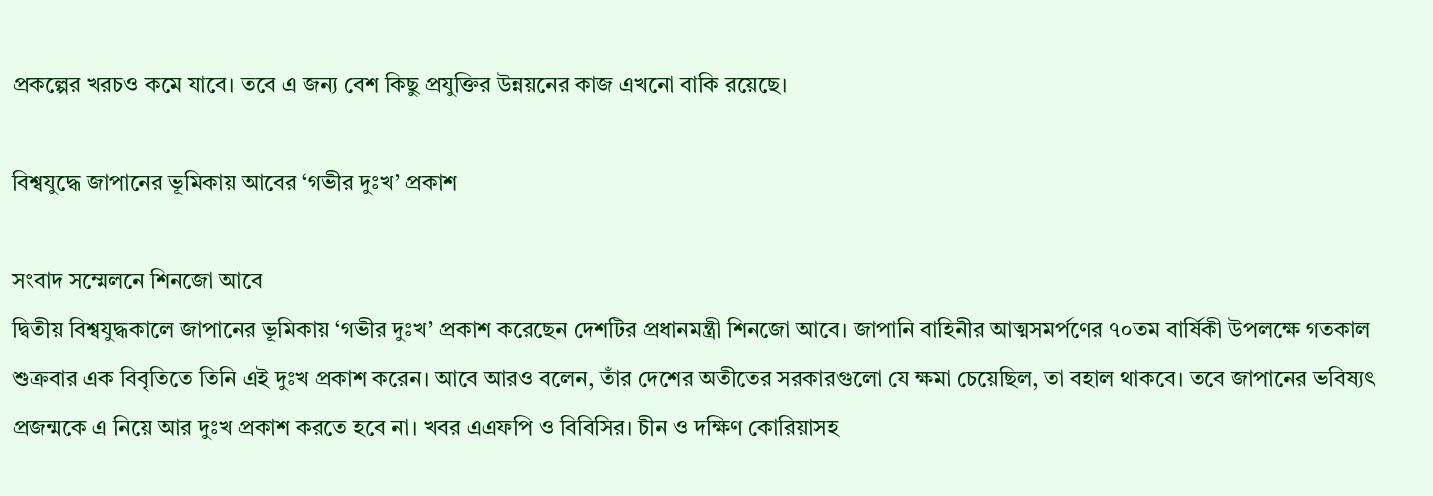প্রকল্পের খরচও কমে যাবে। তবে এ জন্য বেশ কিছু প্রযুক্তির উন্নয়নের কাজ এখনো বাকি রয়েছে।

বিশ্বযুদ্ধে জাপানের ভূমিকায় আবের ‘গভীর দুঃখ’ প্রকাশ

সংবাদ সম্মেলনে শিনজো আবে
দ্বিতীয় বিশ্বযুদ্ধকালে জাপানের ভূমিকায় ‘গভীর দুঃখ’ প্রকাশ করেছেন দেশটির প্রধানমন্ত্রী শিনজো আবে। জাপানি বাহিনীর আত্মসমর্পণের ৭০তম বার্ষিকী উপলক্ষে গতকাল শুক্রবার এক বিবৃতিতে তিনি এই দুঃখ প্রকাশ করেন। আবে আরও বলেন, তাঁর দেশের অতীতের সরকারগুলো যে ক্ষমা চেয়েছিল, তা বহাল থাকবে। তবে জাপানের ভবিষ্যৎ প্রজন্মকে এ নিয়ে আর দুঃখ প্রকাশ করতে হবে না। খবর এএফপি ও বিবিসির। চীন ও দক্ষিণ কোরিয়াসহ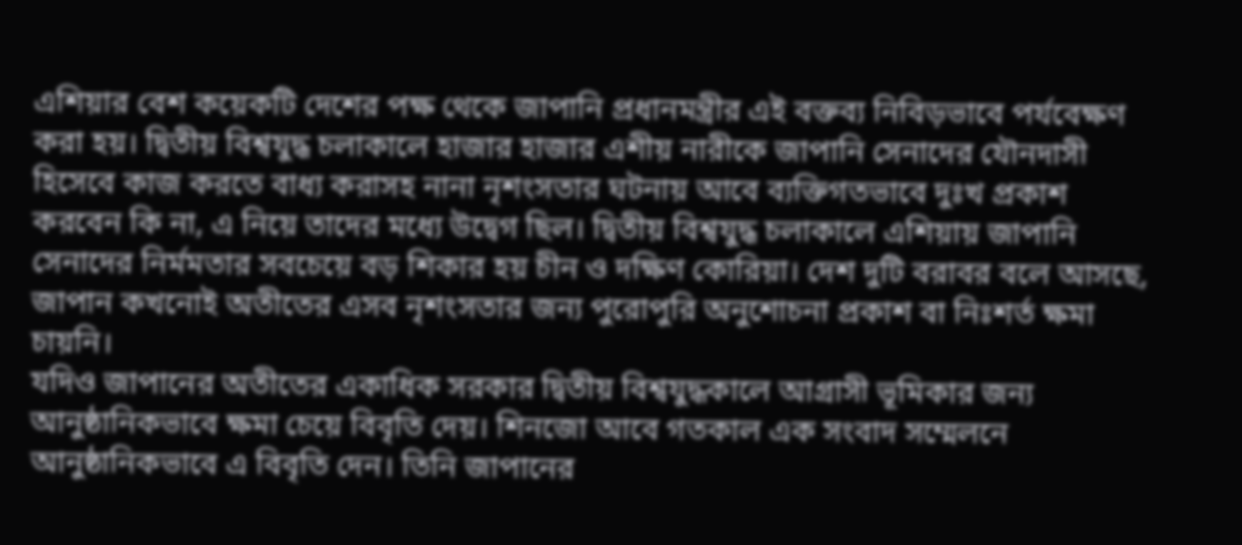এশিয়ার বেশ কয়েকটি দেশের পক্ষ থেকে জাপানি প্রধানমন্ত্রীর এই বক্তব্য নিবিড়ভাবে পর্যবেক্ষণ করা হয়। দ্বিতীয় বিশ্বযুদ্ধ চলাকালে হাজার হাজার এশীয় নারীকে জাপানি সেনাদের যৌনদাসী হিসেবে কাজ করতে বাধ্য করাসহ নানা নৃশংসতার ঘটনায় আবে ব্যক্তিগতভাবে দুঃখ প্রকাশ করবেন কি না, এ নিয়ে তাদের মধ্যে উদ্বেগ ছিল। দ্বিতীয় বিশ্বযুদ্ধ চলাকালে এশিয়ায় জাপানি সেনাদের নির্মমতার সবচেয়ে বড় শিকার হয় চীন ও দক্ষিণ কোরিয়া। দেশ দুটি বরাবর বলে আসছে, জাপান কখনোই অতীতের এসব নৃশংসতার জন্য পুরোপুরি অনুশোচনা প্রকাশ বা নিঃশর্ত ক্ষমা চায়নি।
যদিও জাপানের অতীতের একাধিক সরকার দ্বিতীয় বিশ্বযুদ্ধকালে আগ্রাসী ভূমিকার জন্য আনুষ্ঠানিকভাবে ক্ষমা চেয়ে বিবৃতি দেয়। শিনজো আবে গতকাল এক সংবাদ সম্মেলনে আনুষ্ঠানিকভাবে এ বিবৃতি দেন। তিনি জাপানের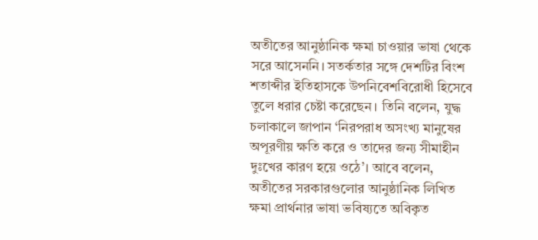অতীতের আনুষ্ঠানিক ক্ষমা চাওয়ার ভাষা থেকে সরে আসেননি। সতর্কতার সঙ্গে দেশটির বিংশ শতাব্দীর ইতিহাসকে উপনিবেশবিরোধী হিসেবে তুলে ধরার চেষ্টা করেছেন। তিনি বলেন, যুদ্ধ চলাকালে জাপান ‘নিরপরাধ অসংখ্য মানুষের অপূরণীয় ক্ষতি করে ও তাদের জন্য সীমাহীন দুঃখের কারণ হয়ে ওঠে’। আবে বলেন, অতীতের সরকারগুলোর আনুষ্ঠানিক লিখিত ক্ষমা প্রার্থনার ভাষা ভবিষ্যতে অবিকৃত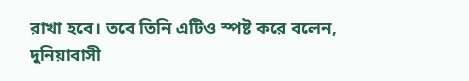রাখা হবে। তবে তিনি এটিও স্পষ্ট করে বলেন, দুনিয়াবাসী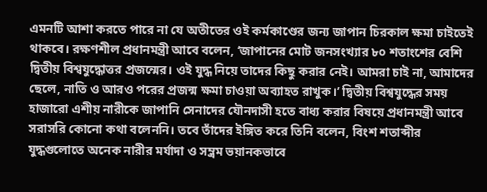এমনটি আশা করতে পারে না যে অতীতের ওই কর্মকাণ্ডের জন্য জাপান চিরকাল ক্ষমা চাইতেই থাকবে। রক্ষণশীল প্রধানমন্ত্রী আবে বলেন, ‘জাপানের মোট জনসংখ্যার ৮০ শতাংশের বেশি দ্বিতীয় বিশ্বযুদ্ধোত্তর প্রজন্মের। ওই যুদ্ধ নিয়ে তাদের কিছু করার নেই। আমরা চাই না, আমাদের ছেলে, নাতি ও আরও পরের প্রজন্ম ক্ষমা চাওয়া অব্যাহত রাখুক।’ দ্বিতীয় বিশ্বযুদ্ধের সময় হাজারো এশীয় নারীকে জাপানি সেনাদের যৌনদাসী হতে বাধ্য করার বিষয়ে প্রধানমন্ত্রী আবে সরাসরি কোনো কথা বলেননি। তবে তাঁদের ইঙ্গিত করে তিনি বলেন, বিংশ শতাব্দীর যুদ্ধগুলোতে অনেক নারীর মর্যাদা ও সম্ভ্রম ভয়ানকভাবে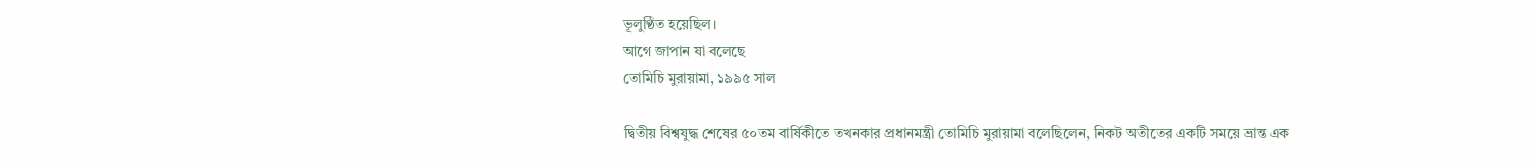ভূলুণ্ঠিত হয়েছিল।
আগে জাপান যা বলেছে
তোমিচি মুরায়ামা, ১৯৯৫ সাল

দ্বিতীয় বিশ্বযুদ্ধ শেষের ৫০তম বার্ষিকীতে তখনকার প্রধানমন্ত্রী তোমিচি মুরায়ামা বলেছিলেন, নিকট অতীতের একটি সময়ে ভ্রান্ত এক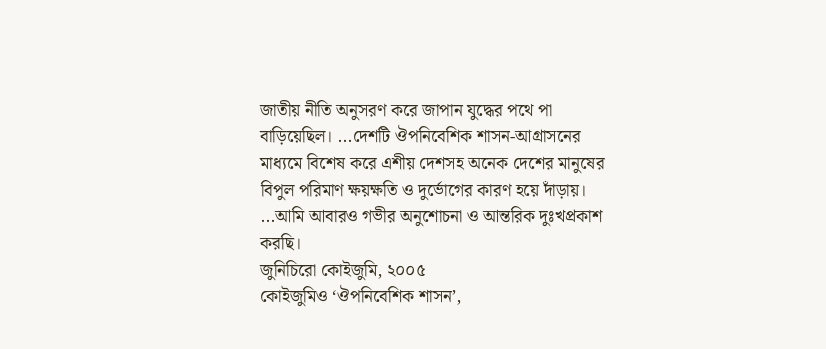জাতীয় নীতি অনুসরণ করে জাপান যুদ্ধের পথে পা বাড়িয়েছিল। ...দেশটি ঔপনিবেশিক শাসন-আগ্রাসনের মাধ্যমে বিশেষ করে এশীয় দেশসহ অনেক দেশের মানুষের বিপুল পরিমাণ ক্ষয়ক্ষতি ও দুর্ভোগের কারণ হয়ে দাঁড়ায়। ...আমি আবারও গভীর অনুশোচনা ও আন্তরিক দুঃখপ্রকাশ করছি।
জুনিচিরো কোইজুমি, ২০০৫
কোইজুমিও ‘ঔপনিবেশিক শাসন’,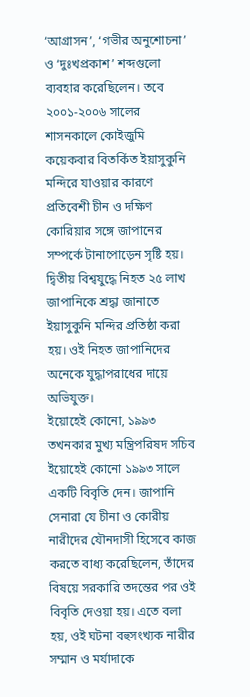‘আগ্রাসন’, ‘গভীর অনুশোচনা’ ও ‘দুঃখপ্রকাশ’ শব্দগুলো ব্যবহার করেছিলেন। তবে ২০০১-২০০৬ সালের শাসনকালে কোইজুমি কয়েকবার বিতর্কিত ইয়াসুকুনি মন্দিরে যাওয়ার কারণে প্রতিবেশী চীন ও দক্ষিণ কোরিয়ার সঙ্গে জাপানের সম্পর্কে টানাপোড়েন সৃষ্টি হয়। দ্বিতীয় বিশ্বযুদ্ধে নিহত ২৫ লাখ জাপানিকে শ্রদ্ধা জানাতে ইয়াসুকুনি মন্দির প্রতিষ্ঠা করা হয়। ওই নিহত জাপানিদের অনেকে যুদ্ধাপরাধের দায়ে অভিযুক্ত।
ইয়োহেই কোনো, ১৯৯৩
তখনকার মুখ্য মন্ত্রিপরিষদ সচিব ইয়োহেই কোনো ১৯৯৩ সালে একটি বিবৃতি দেন। জাপানি সেনারা যে চীনা ও কোরীয় নারীদের যৌনদাসী হিসেবে কাজ করতে বাধ্য করেছিলেন, তাঁদের বিষয়ে সরকারি তদন্তের পর ওই বিবৃতি দেওয়া হয়। এতে বলা হয়, ওই ঘটনা বহুসংখ্যক নারীর সম্মান ও মর্যাদাকে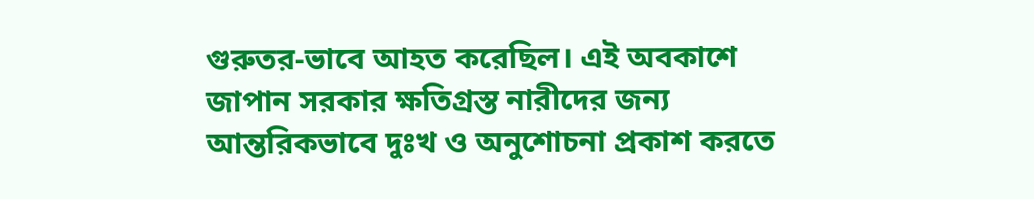গুরুতর-ভাবে আহত করেছিল। এই অবকাশে জাপান সরকার ক্ষতিগ্রস্ত নারীদের জন্য আন্তরিকভাবে দুঃখ ও অনুশোচনা প্রকাশ করতে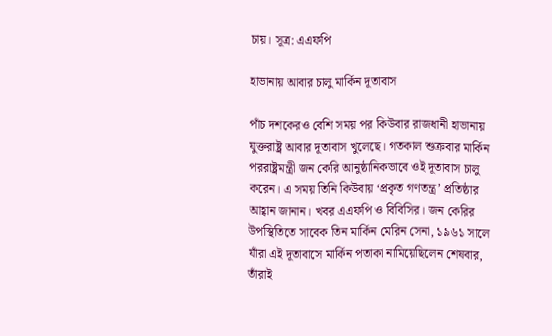চায়। সূত্র: এএফপি

হাভানায় আবার চালু মার্কিন দূতাবাস

পাঁচ দশকেরও বেশি সময় পর কিউবার রাজধানী হাভানায় যুক্তরাষ্ট্র আবার দূতাবাস খুলেছে। গতকাল শুক্রবার মার্কিন পররাষ্ট্রমন্ত্রী জন কেরি আনুষ্ঠানিকভাবে ওই দূতাবাস চালু করেন। এ সময় তিনি কিউবায় ‘প্রকৃত গণতন্ত্র’ প্রতিষ্ঠার আহ্বান জানান। খবর এএফপি ও বিবিসির। জন কেরির উপস্থিতিতে সাবেক তিন মার্কিন মেরিন সেনা, ১৯৬১ সালে যাঁরা এই দূতাবাসে মার্কিন পতাকা নামিয়েছিলেন শেষবার, তাঁরাই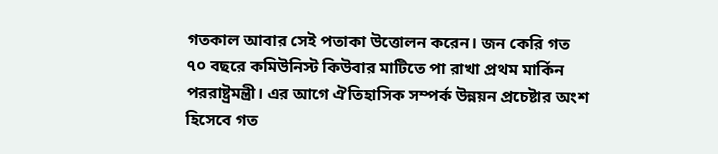গতকাল আবার সেই পতাকা উত্তোলন করেন। জন কেরি গত ৭০ বছরে কমিউনিস্ট কিউবার মাটিতে পা রাখা প্রথম মার্কিন পররাষ্ট্রমন্ত্রী। এর আগে ঐতিহাসিক সম্পর্ক উন্নয়ন প্রচেষ্টার অংশ হিসেবে গত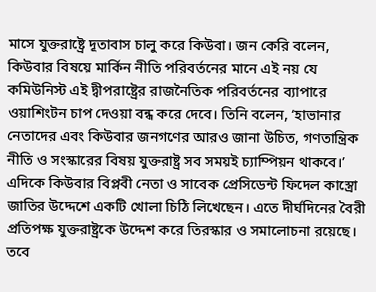মাসে যুক্তরাষ্ট্রে দূতাবাস চালু করে কিউবা। জন কেরি বলেন, কিউবার বিষয়ে মার্কিন নীতি পরিবর্তনের মানে এই নয় যে কমিউনিস্ট এই দ্বীপরাষ্ট্রের রাজনৈতিক পরিবর্তনের ব্যাপারে ওয়াশিংটন চাপ দেওয়া বন্ধ করে দেবে। তিনি বলেন, ‘হাভানার নেতাদের এবং কিউবার জনগণের আরও জানা উচিত, গণতান্ত্রিক নীতি ও সংস্কারের বিষয় যুক্তরাষ্ট্র সব সময়ই চ্যাম্পিয়ন থাকবে।’ এদিকে কিউবার বিপ্লবী নেতা ও সাবেক প্রেসিডেন্ট ফিদেল কাস্ত্রো জাতির উদ্দেশে একটি খোলা চিঠি লিখেছেন। এতে দীর্ঘদিনের বৈরী প্রতিপক্ষ যুক্তরাষ্ট্রকে উদ্দেশ করে তিরস্কার ও সমালোচনা রয়েছে। তবে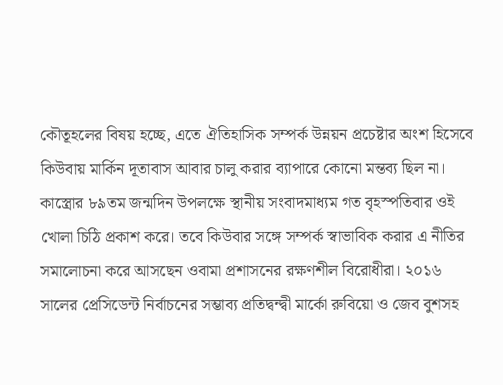কৌতূহলের বিষয় হচ্ছে, এতে ঐতিহাসিক সম্পর্ক উন্নয়ন প্রচেষ্টার অংশ হিসেবে কিউবায় মার্কিন দূতাবাস আবার চালু করার ব্যাপারে কোনো মন্তব্য ছিল না।
কাস্ত্রোর ৮৯তম জন্মদিন উপলক্ষে স্থানীয় সংবাদমাধ্যম গত বৃহস্পতিবার ওই খোলা চিঠি প্রকাশ করে। তবে কিউবার সঙ্গে সম্পর্ক স্বাভাবিক করার এ নীতির সমালোচনা করে আসছেন ওবামা প্রশাসনের রক্ষণশীল বিরোধীরা। ২০১৬ সালের প্রেসিডেন্ট নির্বাচনের সম্ভাব্য প্রতিদ্বন্দ্বী মার্কো রুবিয়ো ও জেব বুশসহ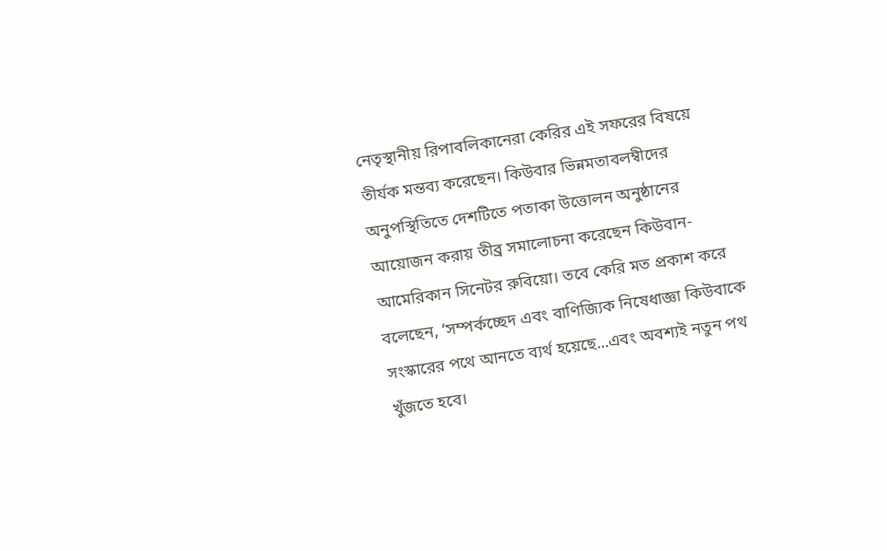নেতৃস্থানীয় রিপাবলিকানেরা কেরির এই সফরের বিষয়ে তীর্যক মন্তব্য করেছেন। কিউবার ভিন্নমতাবলম্বীদের অনুপস্থিতিতে দেশটিতে পতাকা উত্তোলন অনুষ্ঠানের আয়োজন করায় তীব্র সমালোচনা করেছেন কিউবান-আমেরিকান সিনেটর রুবিয়ো। তবে কেরি মত প্রকাশ করে বলেছেন, ‘সম্পর্কচ্ছেদ এবং বাণিজ্যিক নিষেধাজ্ঞা কিউবাকে সংস্কারের পথে আনতে ব্যর্থ হয়েছে...এবং অবশ্যই নতুন পথ খুঁজতে হবে।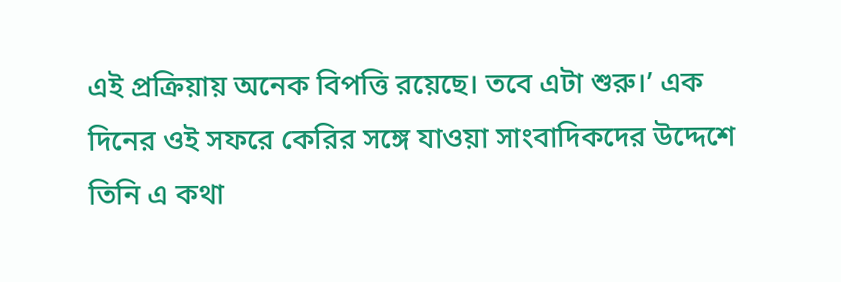এই প্রক্রিয়ায় অনেক বিপত্তি রয়েছে। তবে এটা শুরু।’ এক দিনের ওই সফরে কেরির সঙ্গে যাওয়া সাংবাদিকদের উদ্দেশে তিনি এ কথা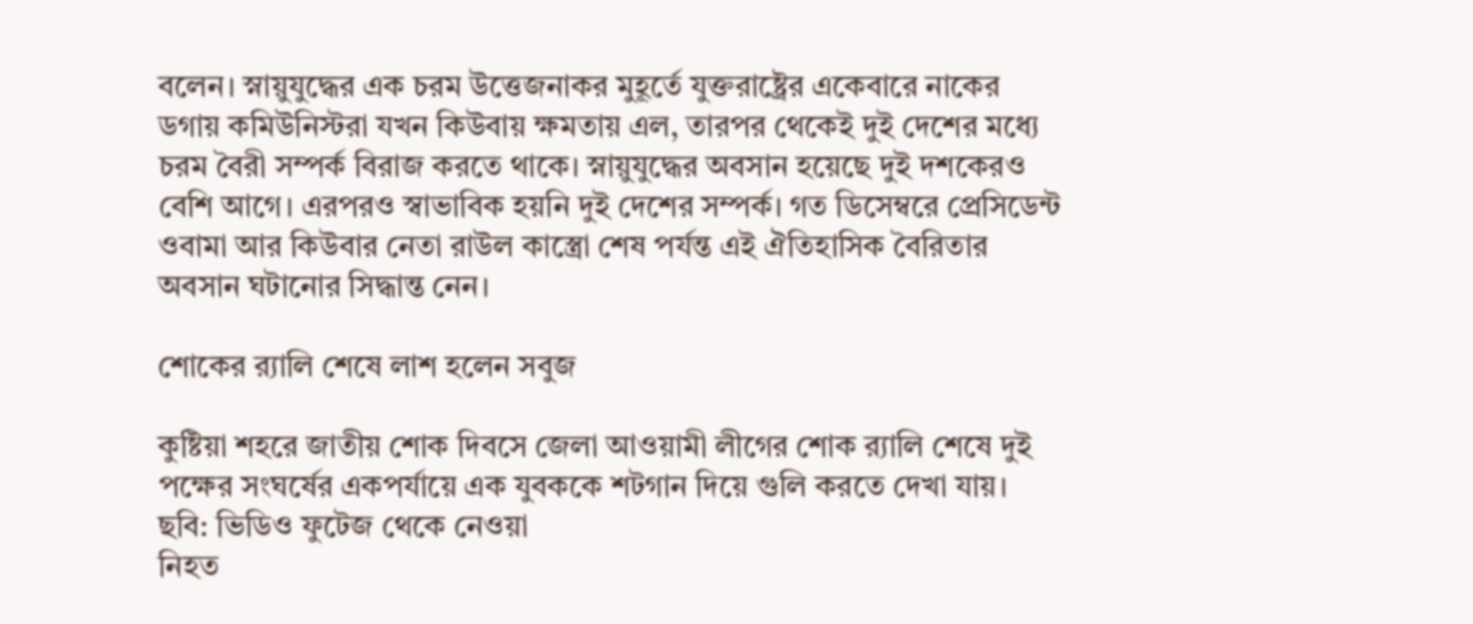বলেন। স্নায়ুযুদ্ধের এক চরম উত্তেজনাকর মুহূর্তে যুক্তরাষ্ট্রের একেবারে নাকের ডগায় কমিউনিস্টরা যখন কিউবায় ক্ষমতায় এল, তারপর থেকেই দুই দেশের মধ্যে চরম বৈরী সম্পর্ক বিরাজ করতে থাকে। স্নায়ুযুদ্ধের অবসান হয়েছে দুই দশকেরও বেশি আগে। এরপরও স্বাভাবিক হয়নি দুই দেশের সম্পর্ক। গত ডিসেম্বরে প্রেসিডেন্ট ওবামা আর কিউবার নেতা রাউল কাস্ত্রো শেষ পর্যন্ত এই ঐতিহাসিক বৈরিতার অবসান ঘটানোর সিদ্ধান্ত নেন।

শোকের র‌্যালি শেষে লাশ হলেন সবুজ

কুষ্টিয়া শহরে জাতীয় শোক দিবসে জেলা আওয়ামী লীগের শোক র‌্যালি শেষে দুই পক্ষের সংঘর্ষের একপর্যায়ে এক যুবককে শটগান দিয়ে গুলি করতে দেখা যায়। ছবি: ভিডিও ফুটেজ থেকে নেওয়া
নিহত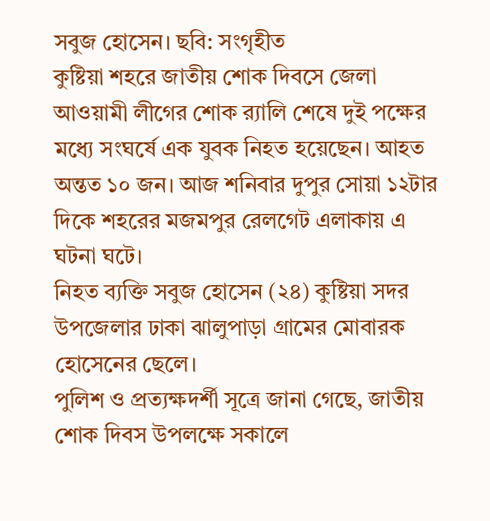সবুজ হোসেন। ছবি: সংগৃহীত
কুষ্টিয়া শহরে জাতীয় শোক দিবসে জেলা আওয়ামী লীগের শোক র‌্যালি শেষে দুই পক্ষের মধ্যে সংঘর্ষে এক যুবক নিহত হয়েছেন। আহত অন্তত ১০ জন। আজ শনিবার দুপুর সোয়া ১২টার দিকে শহরের মজমপুর রেলগেট এলাকায় এ ঘটনা ঘটে।
নিহত ব্যক্তি সবুজ হোসেন (২৪) কুষ্টিয়া সদর উপজেলার ঢাকা ঝালুপাড়া গ্রামের মোবারক হোসেনের ছেলে।
পুলিশ ও প্রত্যক্ষদর্শী সূত্রে জানা গেছে, জাতীয় শোক দিবস উপলক্ষে সকালে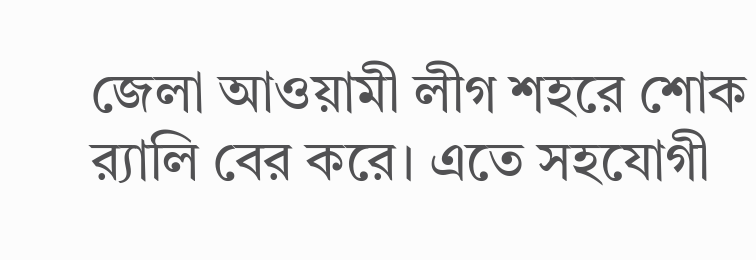জেলা আওয়ামী লীগ শহরে শোক র‌্যালি বের করে। এতে সহযোগী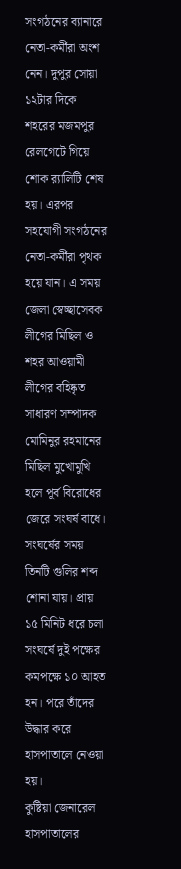সংগঠনের ব্যানারে নেতা-কর্মীরা অংশ নেন। দুপুর সোয়া ১২টার দিকে শহরের মজমপুর রেলগেটে গিয়ে শোক র‍্যালিটি শেষ হয়। এরপর সহযোগী সংগঠনের নেতা-কর্মীরা পৃথক হয়ে যান। এ সময় জেলা স্বেচ্ছাসেবক লীগের মিছিল ও শহর আওয়ামী লীগের বহিষ্কৃত সাধারণ সম্পাদক মোমিনুর রহমানের মিছিল মুখোমুখি হলে পূর্ব বিরোধের জেরে সংঘর্ষ বাধে। সংঘর্ষের সময় তিনটি গুলির শব্দ শোনা যায়। প্রায় ১৫ মিনিট ধরে চলা সংঘর্ষে দুই পক্ষের কমপক্ষে ১০ আহত হন। পরে তাঁদের উদ্ধার করে হাসপাতালে নেওয়া হয়।
কুষ্টিয়া জেনারেল হাসপাতালের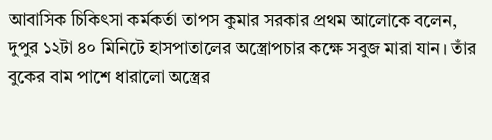আবাসিক চিকিৎসা কর্মকর্তা তাপস কুমার সরকার প্রথম আলোকে বলেন, দুপুর ১২টা ৪০ মিনিটে হাসপাতালের অস্ত্রোপচার কক্ষে সবুজ মারা যান। তাঁর বুকের বাম পাশে ধারালো অস্ত্রের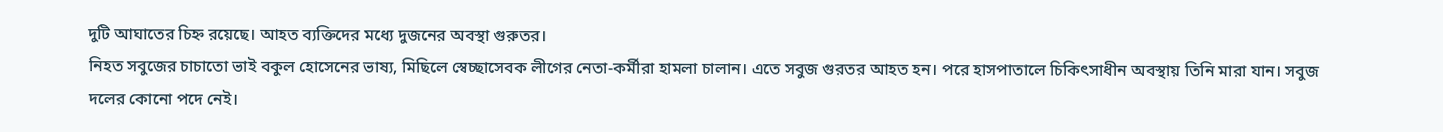দুটি আঘাতের চিহ্ন রয়েছে। আহত ব্যক্তিদের মধ্যে দুজনের অবস্থা গুরুতর।
নিহত সবুজের চাচাতো ভাই বকুল হোসেনের ভাষ্য, মিছিলে স্বেচ্ছাসেবক লীগের নেতা-কর্মীরা হামলা চালান। এতে সবুজ গুরতর আহত হন। পরে হাসপাতালে চিকিৎসাধীন অবস্থায় তিনি মারা যান। সবুজ দলের কোনো পদে নেই।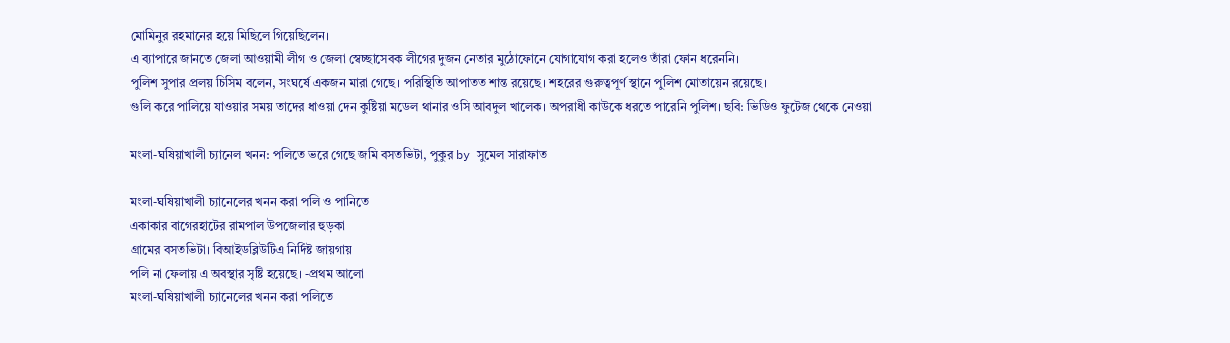মোমিনুর রহমানের হয়ে মিছিলে গিয়েছিলেন।
এ ব্যাপারে জানতে জেলা আওয়ামী লীগ ও জেলা স্বেচ্ছাসেবক লীগের দুজন নেতার মুঠোফোনে যোগাযোগ করা হলেও তাঁরা ফোন ধরেননি।
পুলিশ সুপার প্রলয় চিসিম বলেন, সংঘর্ষে একজন মারা গেছে। পরিস্থিতি আপাতত শান্ত রয়েছে। শহরের গুরুত্বপূর্ণ স্থানে পুলিশ মোতায়েন রয়েছে।
গুলি করে পালিয়ে যাওয়ার সময় তাদের ধাওয়া দেন কুষ্টিয়া মডেল থানার ওসি আবদুল খালেক। অপরাধী কাউকে ধরতে পারেনি পুলিশ। ছবি: ভিডিও ফুটেজ থেকে নেওয়া

মংলা-ঘষিয়াখালী চ্যানেল খনন: পলিতে ভরে গেছে জমি বসতভিটা, পুকুর by সুমেল সারাফাত

মংলা-ঘষিয়াখালী চ্যানেলের খনন করা পলি ও পানিতে
একাকার বাগেরহাটের রামপাল উপজেলার হুড়কা
গ্রামের বসতভিটা। বিআইডব্লিউটিএ নির্দিষ্ট জায়গায়
পলি না ফেলায় এ অবস্থার সৃষ্টি হয়েছে। -প্রথম আলো
মংলা-ঘষিয়াখালী চ্যানেলের খনন করা পলিতে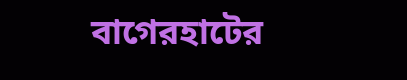বাগেরহাটের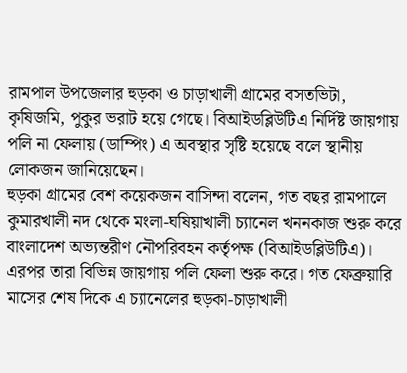রামপাল উপজেলার হুড়কা ও চাড়াখালী গ্রামের বসতভিটা, কৃষিজমি, পুকুর ভরাট হয়ে গেছে। বিআইডব্লিউটিএ নির্দিষ্ট জায়গায় পলি না ফেলায় (ডাম্পিং) এ অবস্থার সৃষ্টি হয়েছে বলে স্থানীয় লোকজন জানিয়েছেন।
হুড়কা গ্রামের বেশ কয়েকজন বাসিন্দা বলেন, গত বছর রামপালে কুমারখালী নদ থেকে মংলা-ঘষিয়াখালী চ্যানেল খননকাজ শুরু করে বাংলাদেশ অভ্যন্তরীণ নৌপরিবহন কর্তৃপক্ষ (বিআইডব্লিউটিএ)। এরপর তারা বিভিন্ন জায়গায় পলি ফেলা শুরু করে। গত ফেব্রুয়ারি মাসের শেষ দিকে এ চ্যানেলের হুড়কা-চাড়াখালী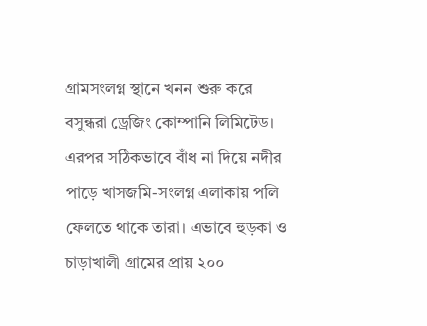গ্রামসংলগ্ন স্থানে খনন শুরু করে বসুন্ধরা ড্রেজিং কোম্পানি লিমিটেড। এরপর সঠিকভাবে বাঁধ না দিয়ে নদীর পাড়ে খাসজমি-সংলগ্ন এলাকায় পলি ফেলতে থাকে তারা। এভাবে হুড়কা ও চাড়াখালী গ্রামের প্রায় ২০০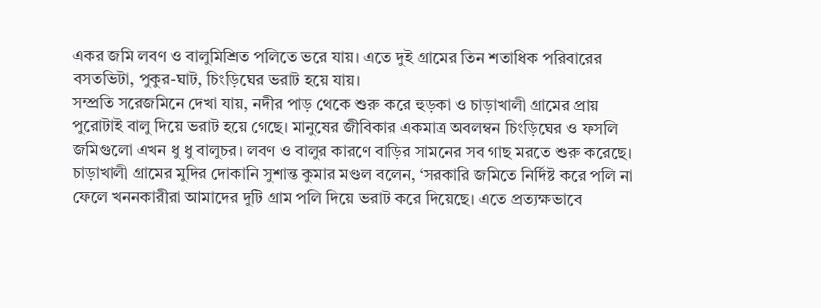একর জমি লবণ ও বালুমিশ্রিত পলিতে ভরে যায়। এতে দুই গ্রামের তিন শতাধিক পরিবারের বসতভিটা, পুকুর-ঘাট, চিংড়িঘের ভরাট হয়ে যায়।
সম্প্রতি সরেজমিনে দেখা যায়, নদীর পাড় থেকে শুরু করে হুড়কা ও চাড়াখালী গ্রামের প্রায় পুরোটাই বালু দিয়ে ভরাট হয়ে গেছে। মানুষের জীবিকার একমাত্র অবলম্বন চিংড়িঘের ও ফসলি জমিগুলো এখন ধু ধু বালুচর। লবণ ও বালুর কারণে বাড়ির সামনের সব গাছ মরতে শুরু করেছে।
চাড়াখালী গ্রামের মুদির দোকানি সুশান্ত কুমার মণ্ডল বলেন, ‘সরকারি জমিতে নির্দিষ্ট করে পলি না ফেলে খননকারীরা আমাদের দুটি গ্রাম পলি দিয়ে ভরাট করে দিয়েছে। এতে প্রত্যক্ষভাবে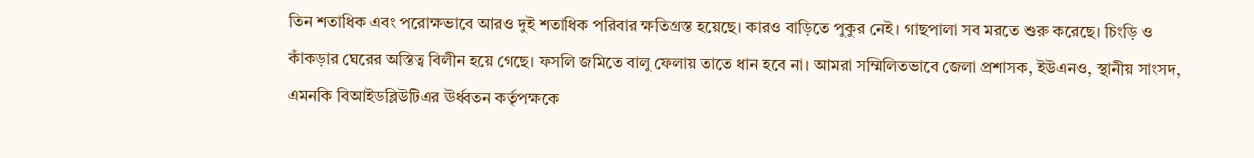তিন শতাধিক এবং পরোক্ষভাবে আরও দুই শতাধিক পরিবার ক্ষতিগ্রস্ত হয়েছে। কারও বাড়িতে পুকুর নেই। গাছপালা সব মরতে শুরু করেছে। চিংড়ি ও কাঁকড়ার ঘেরের অস্তিত্ব বিলীন হয়ে গেছে। ফসলি জমিতে বালু ফেলায় তাতে ধান হবে না। আমরা সম্মিলিতভাবে জেলা প্রশাসক, ইউএনও, স্থানীয় সাংসদ, এমনকি বিআইডব্লিউটিএর ঊর্ধ্বতন কর্তৃপক্ষকে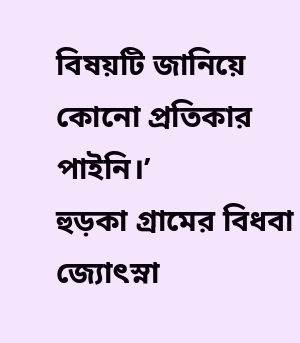বিষয়টি জানিয়ে কোনো প্রতিকার পাইনি।’
হুড়কা গ্রামের বিধবা জ্যোৎস্না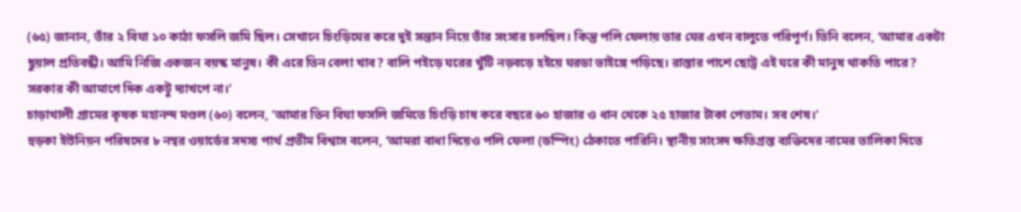(৬৫) জানান, তাঁর ২ বিঘা ১০ কাঠা ফসলি জমি ছিল। সেখানে চিংড়িঘের করে দুই সন্তান নিয়ে তাঁর সংসার চলছিল। কিন্তু পলি ফেলায় তার ঘের এখন বালুতে পরিপূর্ণ। তিনি বলেন, ‘আমার একটা ছুয়াল প্রতিবন্ধী। আমি নিজি একজন বয়স্ক মানুষ। কী এরে তিন বেলা খাব? বালি পইড়ে ঘরের খুঁটি নড়বড়ে হইয়ে ঘরডা ভাইঙ্গে পড়িছে। রাস্তার পাশে ছোট্ট এই ঘরে কী মানুষ থাকতি পারে? সরকার কী আমাগে দিক একটু দ্যাখপে না।’
চাড়াখালী গ্রামের কৃষক মহানন্দ মণ্ডল (৬০) বলেন, ‘আমার তিন বিঘা ফসলি জমিতে চিংড়ি চাষ করে বছরে ৬০ হাজার ও ধান থেকে ২৫ হাজার টাকা পেতাম। সব শেষ।’
হুড়কা ইউনিয়ন পরিষদের ৮ নম্বর ওয়ার্ডের সদস্য পার্থ প্রতীম বিশ্বাস বলেন, ‘আমরা বাধা দিয়েও পলি ফেলা (ডম্পিং) ঠেকাতে পারিনি। স্থানীয় সাংসদ ক্ষতিগ্রস্ত ব্যক্তিদের নামের তালিকা দিতে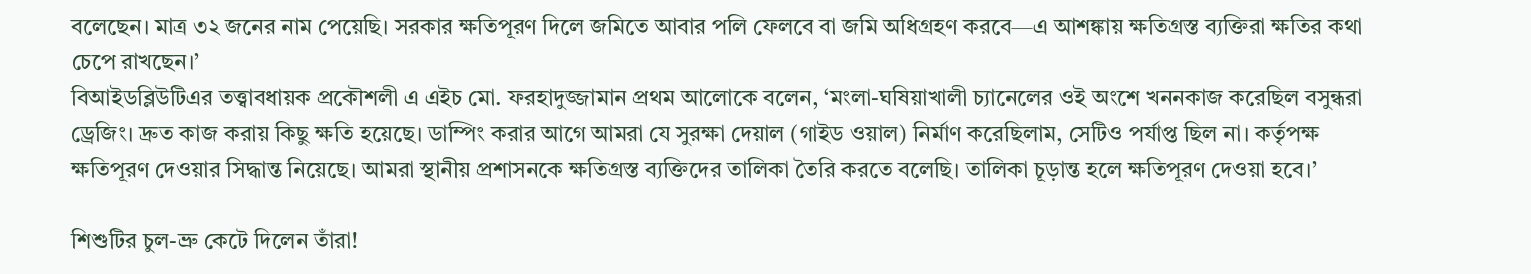বলেছেন। মাত্র ৩২ জনের নাম পেয়েছি। সরকার ক্ষতিপূরণ দিলে জমিতে আবার পলি ফেলবে বা জমি অধিগ্রহণ করবে—এ আশঙ্কায় ক্ষতিগ্রস্ত ব্যক্তিরা ক্ষতির কথা চেপে রাখছেন।’
বিআইডব্লিউটিএর তত্ত্বাবধায়ক প্রকৌশলী এ এইচ মো. ফরহাদুজ্জামান প্রথম আলোকে বলেন, ‘মংলা-ঘষিয়াখালী চ্যানেলের ওই অংশে খননকাজ করেছিল বসুন্ধরা ড্রেজিং। দ্রুত কাজ করায় কিছু ক্ষতি হয়েছে। ডাম্পিং করার আগে আমরা যে সুরক্ষা দেয়াল (গাইড ওয়াল) নির্মাণ করেছিলাম, সেটিও পর্যাপ্ত ছিল না। কর্তৃপক্ষ ক্ষতিপূরণ দেওয়ার সিদ্ধান্ত নিয়েছে। আমরা স্থানীয় প্রশাসনকে ক্ষতিগ্রস্ত ব্যক্তিদের তালিকা তৈরি করতে বলেছি। তালিকা চূড়ান্ত হলে ক্ষতিপূরণ দেওয়া হবে।’

শিশুটির চুল-ভ্রু কেটে দিলেন তাঁরা!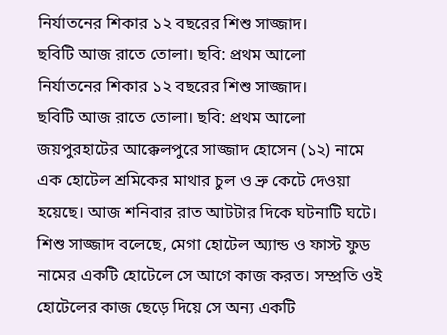নির্যাতনের শিকার ১২ বছরের শিশু সাজ্জাদ।
ছবিটি আজ রাতে তোলা। ছবি: প্রথম আলো
নির্যাতনের শিকার ১২ বছরের শিশু সাজ্জাদ।
ছবিটি আজ রাতে তোলা। ছবি: প্রথম আলো
জয়পুরহাটের আক্কেলপুরে সাজ্জাদ হোসেন (১২) নামে এক হোটেল শ্রমিকের মাথার চুল ও ভ্রু কেটে দেওয়া হয়েছে। আজ শনিবার রাত আটটার দিকে ঘটনাটি ঘটে।
শিশু সাজ্জাদ বলেছে, মেগা হোটেল অ্যান্ড ও ফাস্ট ফুড নামের একটি হোটেলে সে আগে কাজ করত। সম্প্রতি ওই হোটেলের কাজ ছেড়ে দিয়ে সে অন্য একটি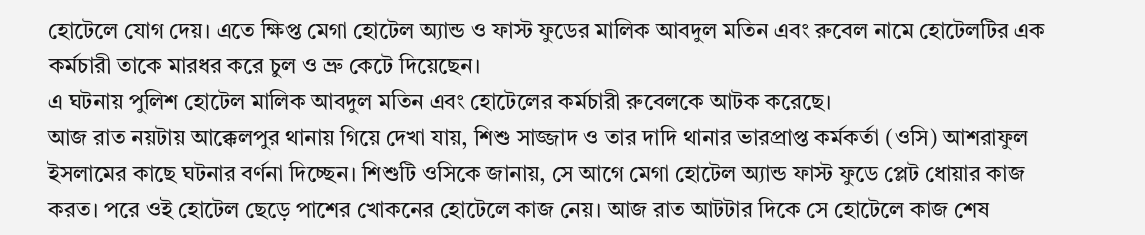হোটেলে যোগ দেয়। এতে ক্ষিপ্ত মেগা হোটেল অ্যান্ড ও ফাস্ট ফুডের মালিক আবদুল মতিন এবং রুবেল নামে হোটেলটির এক কর্মচারী তাকে মারধর করে চুল ও ভ্রু কেটে দিয়েছেন।
এ ঘটনায় পুলিশ হোটেল মালিক আবদুল মতিন এবং হোটেলের কর্মচারী রুবেলকে আটক করেছে।
আজ রাত নয়টায় আক্কেলপুর থানায় গিয়ে দেখা যায়, শিশু সাজ্জাদ ও তার দাদি থানার ভারপ্রাপ্ত কর্মকর্তা (ওসি) আশরাফুল ইসলামের কাছে ঘটনার বর্ণনা দিচ্ছেন। শিশুটি ওসিকে জানায়, সে আগে মেগা হোটেল অ্যান্ড ফাস্ট ফুডে প্লেট ধোয়ার কাজ করত। পরে ওই হোটেল ছেড়ে পাশের খোকনের হোটেলে কাজ নেয়। আজ রাত আটটার দিকে সে হোটেলে কাজ শেষ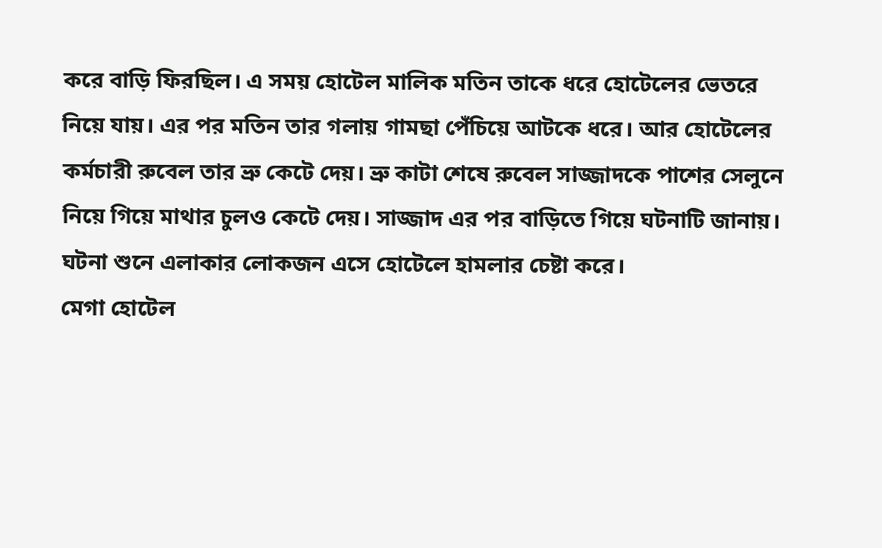করে বাড়ি ফিরছিল। এ সময় হোটেল মালিক মতিন তাকে ধরে হোটেলের ভেতরে নিয়ে যায়। এর পর মতিন তার গলায় গামছা পেঁচিয়ে আটকে ধরে। আর হোটেলের কর্মচারী রুবেল তার ভ্রু কেটে দেয়। ভ্রু কাটা শেষে রুবেল সাজ্জাদকে পাশের সেলুনে নিয়ে গিয়ে মাথার চুলও কেটে দেয়। সাজ্জাদ এর পর বাড়িতে গিয়ে ঘটনাটি জানায়। ঘটনা শুনে এলাকার লোকজন এসে হোটেলে হামলার চেষ্টা করে।
মেগা হোটেল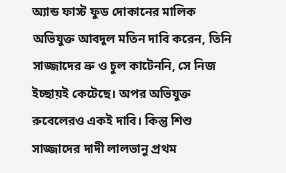অ্যান্ড ফাস্ট ফুড দোকানের মালিক অভিযুক্ত আবদুল মতিন দাবি করেন, তিনি সাজ্জাদের ভ্রু ও চুল কাটেননি, সে নিজ ইচ্ছায়ই কেটেছে। অপর অভিযুক্ত রুবেলেরও একই দাবি। কিন্তু শিশু সাজ্জাদের দাদী লালভানু প্রথম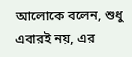আলোকে বলেন, শুধু এবারই নয়, এর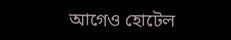আগেও হোটেল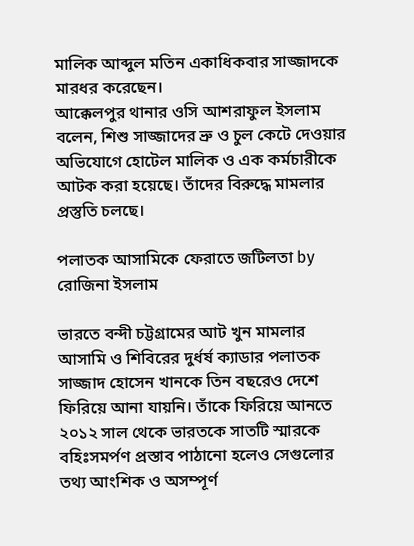মালিক আব্দুল মতিন একাধিকবার সাজ্জাদকে মারধর করেছেন।
আক্কেলপুর থানার ওসি আশরাফুল ইসলাম বলেন, শিশু সাজ্জাদের ভ্রু ও চুল কেটে দেওয়ার অভিযোগে হোটেল মালিক ও এক কর্মচারীকে আটক করা হয়েছে। তাঁদের বিরুদ্ধে মামলার প্রস্তুতি চলছে।

পলাতক আসামিকে ফেরাতে জটিলতা by রোজিনা ইসলাম

ভারতে বন্দী চট্টগ্রামের আট খুন মামলার আসামি ও শিবিরের দুর্ধর্ষ ক্যাডার পলাতক সাজ্জাদ হোসেন খানকে তিন বছরেও দেশে ফিরিয়ে আনা যায়নি। তাঁকে ফিরিয়ে আনতে ২০১২ সাল থেকে ভারতকে সাতটি স্মারকে বহিঃসমর্পণ প্রস্তাব পাঠানো হলেও সেগুলোর তথ্য আংশিক ও অসম্পূর্ণ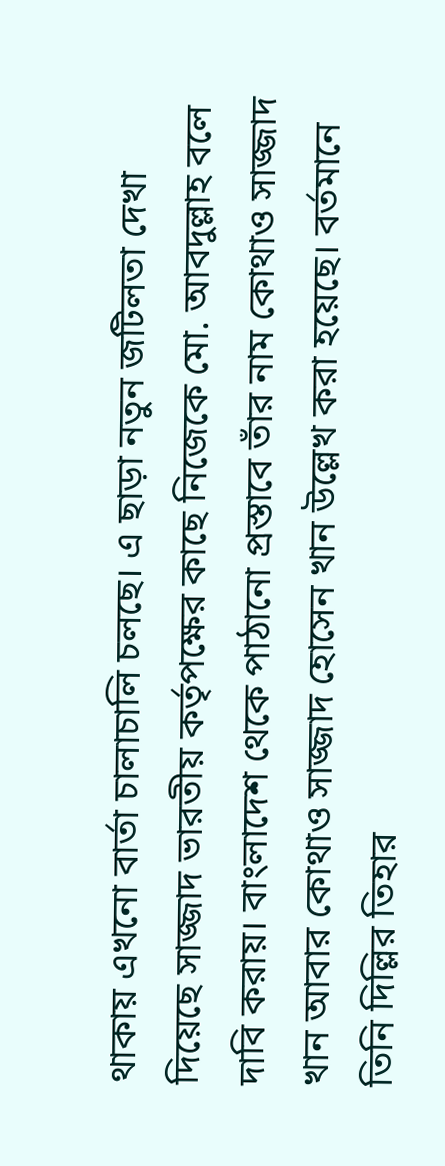থাকায় এখনো বার্তা চালাচালি চলছে। এ ছাড়া নতুন জটিলতা দেখা দিয়েছে সাজ্জাদ ভারতীয় কর্তৃপক্ষের কাছে নিজেকে মো. আবদুল্লাহ বলে দাবি করায়। বাংলাদেশ থেকে পাঠানো প্রস্তাবে তাঁর নাম কোথাও সাজ্জাদ খান আবার কোথাও সাজ্জাদ হোসেন খান উল্লেখ করা হয়েছে। বর্তমানে তিনি দিল্লির তিহার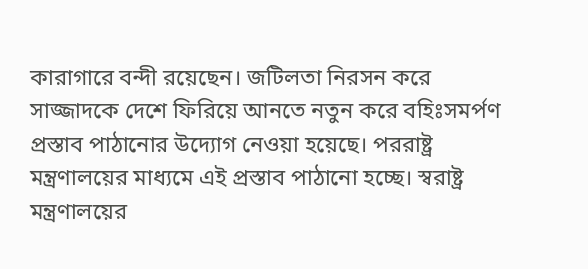কারাগারে বন্দী রয়েছেন। জটিলতা নিরসন করে সাজ্জাদকে দেশে ফিরিয়ে আনতে নতুন করে বহিঃসমর্পণ প্রস্তাব পাঠানোর উদ্যোগ নেওয়া হয়েছে। পররাষ্ট্র মন্ত্রণালয়ের মাধ্যমে এই প্রস্তাব পাঠানো হচ্ছে। স্বরাষ্ট্র মন্ত্রণালয়ের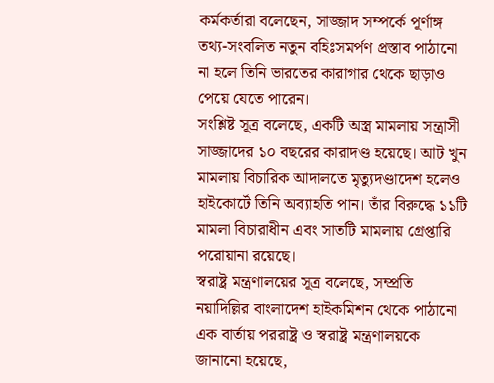কর্মকর্তারা বলেছেন, সাজ্জাদ সম্পর্কে পূর্ণাঙ্গ তথ্য-সংবলিত নতুন বহিঃসমর্পণ প্রস্তাব পাঠানো না হলে তিনি ভারতের কারাগার থেকে ছাড়াও পেয়ে যেতে পারেন।
সংশ্লিষ্ট সূত্র বলেছে, একটি অস্ত্র মামলায় সন্ত্রাসী সাজ্জাদের ১০ বছরের কারাদণ্ড হয়েছে। আট খুন মামলায় বিচারিক আদালতে মৃত্যুদণ্ডাদেশ হলেও হাইকোর্টে তিনি অব্যাহতি পান। তাঁর বিরুদ্ধে ১১টি মামলা বিচারাধীন এবং সাতটি মামলায় গ্রেপ্তারি পরোয়ানা রয়েছে।
স্বরাষ্ট্র মন্ত্রণালয়ের সূত্র বলেছে, সম্প্রতি নয়াদিল্লির বাংলাদেশ হাইকমিশন থেকে পাঠানো এক বার্তায় পররাষ্ট্র ও স্বরাষ্ট্র মন্ত্রণালয়কে জানানো হয়েছে,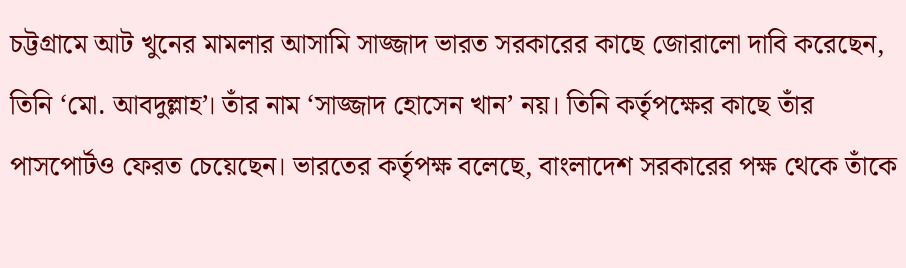চট্টগ্রামে আট খুনের মামলার আসামি সাজ্জাদ ভারত সরকারের কাছে জোরালো দাবি করেছেন, তিনি ‘মো. আবদুল্লাহ’। তাঁর নাম ‘সাজ্জাদ হোসেন খান’ নয়। তিনি কর্তৃপক্ষের কাছে তাঁর পাসপোর্টও ফেরত চেয়েছেন। ভারতের কর্তৃপক্ষ বলেছে, বাংলাদেশ সরকারের পক্ষ থেকে তাঁকে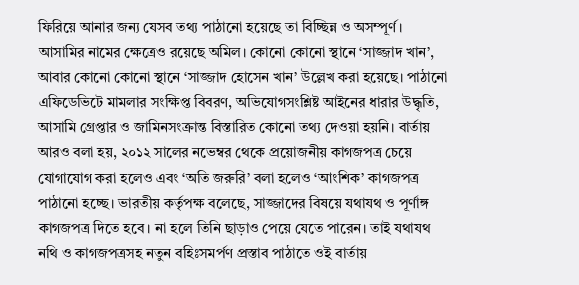ফিরিয়ে আনার জন্য যেসব তথ্য পাঠানো হয়েছে তা বিচ্ছিন্ন ও অসম্পূর্ণ।
আসামির নামের ক্ষেত্রেও রয়েছে অমিল। কোনো কোনো স্থানে ‘সাজ্জাদ খান’, আবার কোনো কোনো স্থানে ‘সাজ্জাদ হোসেন খান’ উল্লেখ করা হয়েছে। পাঠানো এফিডেভিটে মামলার সংক্ষিপ্ত বিবরণ, অভিযোগসংশ্লিষ্ট আইনের ধারার উদ্ধৃতি, আসামি গ্রেপ্তার ও জামিনসংক্রান্ত বিস্তারিত কোনো তথ্য দেওয়া হয়নি। বার্তায় আরও বলা হয়, ২০১২ সালের নভেম্বর থেকে প্রয়োজনীয় কাগজপত্র চেয়ে যোগাযোগ করা হলেও এবং ‘অতি জরুরি’ বলা হলেও ‘আংশিক’ কাগজপত্র পাঠানো হচ্ছে। ভারতীয় কর্তৃপক্ষ বলেছে, সাজ্জাদের বিষয়ে যথাযথ ও পূর্ণাঙ্গ কাগজপত্র দিতে হবে। না হলে তিনি ছাড়াও পেয়ে যেতে পারেন। তাই যথাযথ নথি ও কাগজপত্রসহ নতুন বহিঃসমর্পণ প্রস্তাব পাঠাতে ওই বার্তায়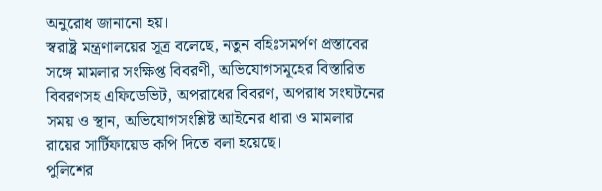অনুরোধ জানানো হয়।
স্বরাষ্ট্র মন্ত্রণালয়ের সূত্র বলেছে, নতুন বহিঃসমর্পণ প্রস্তাবের সঙ্গে মামলার সংক্ষিপ্ত বিবরণী, অভিযোগসমূহের বিস্তারিত বিবরণসহ এফিডেভিট, অপরাধের বিবরণ, অপরাধ সংঘটনের সময় ও স্থান, অভিযোগসংশ্লিষ্ট আইনের ধারা ও মামলার রায়ের সার্টিফায়েড কপি দিতে বলা হয়েছে।
পুলিশের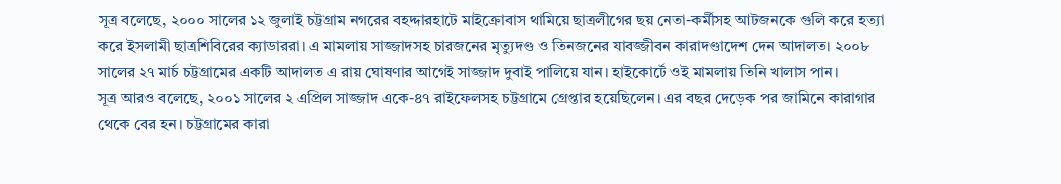সূত্র বলেছে, ২০০০ সালের ১২ জুলাই চট্টগ্রাম নগরের বহদ্দারহাটে মাইক্রোবাস থামিয়ে ছাত্রলীগের ছয় নেতা-কর্মীসহ আটজনকে গুলি করে হত্যা করে ইসলামী ছাত্রশিবিরের ক্যাডাররা। এ মামলায় সাজ্জাদসহ চারজনের মৃত্যুদণ্ড ও তিনজনের যাবজ্জীবন কারাদণ্ডাদেশ দেন আদালত। ২০০৮ সালের ২৭ মার্চ চট্টগ্রামের একটি আদালত এ রায় ঘোষণার আগেই সাজ্জাদ দুবাই পালিয়ে যান। হাইকোর্টে ওই মামলায় তিনি খালাস পান।
সূত্র আরও বলেছে, ২০০১ সালের ২ এপ্রিল সাজ্জাদ একে-৪৭ রাইফেলসহ চট্টগ্রামে গ্রেপ্তার হয়েছিলেন। এর বছর দেড়েক পর জামিনে কারাগার থেকে বের হন। চট্টগ্রামের কারা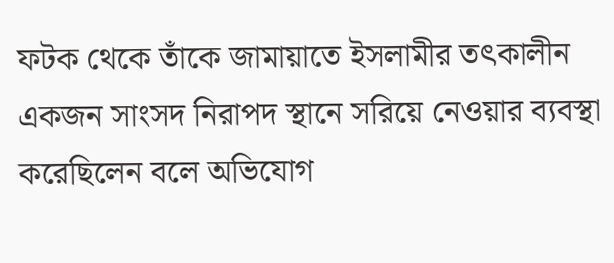ফটক থেকে তাঁকে জামায়াতে ইসলামীর তৎকালীন একজন সাংসদ নিরাপদ স্থানে সরিয়ে নেওয়ার ব্যবস্থা করেছিলেন বলে অভিযোগ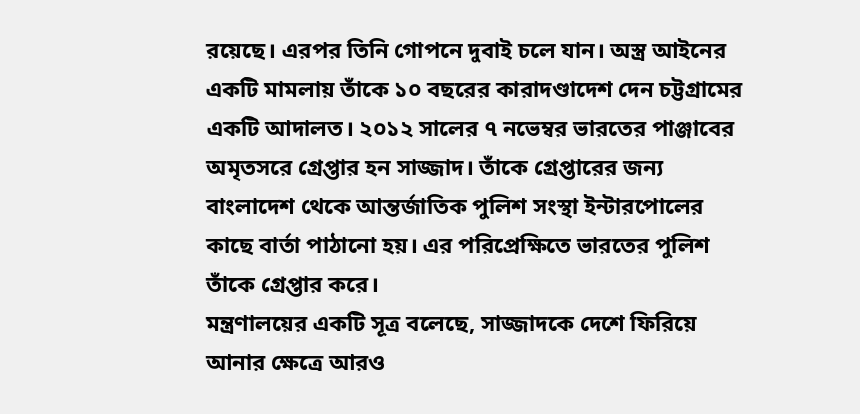রয়েছে। এরপর তিনি গোপনে দুবাই চলে যান। অস্ত্র আইনের একটি মামলায় তাঁকে ১০ বছরের কারাদণ্ডাদেশ দেন চট্টগ্রামের একটি আদালত। ২০১২ সালের ৭ নভেম্বর ভারতের পাঞ্জাবের অমৃতসরে গ্রেপ্তার হন সাজ্জাদ। তাঁকে গ্রেপ্তারের জন্য বাংলাদেশ থেকে আন্তর্জাতিক পুলিশ সংস্থা ইন্টারপোলের কাছে বার্তা পাঠানো হয়। এর পরিপ্রেক্ষিতে ভারতের পুলিশ তাঁকে গ্রেপ্তার করে।
মন্ত্রণালয়ের একটি সূত্র বলেছে, সাজ্জাদকে দেশে ফিরিয়ে আনার ক্ষেত্রে আরও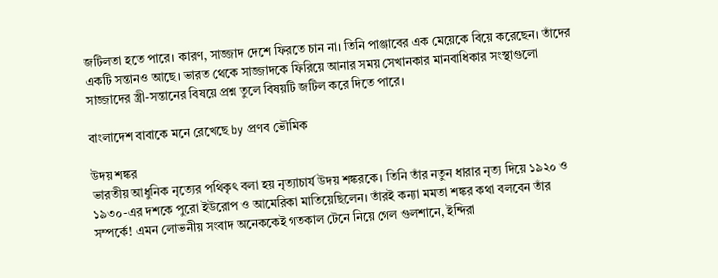জটিলতা হতে পারে। কারণ, সাজ্জাদ দেশে ফিরতে চান না। তিনি পাঞ্জাবের এক মেয়েকে বিয়ে করেছেন। তাঁদের একটি সন্তানও আছে। ভারত থেকে সাজ্জাদকে ফিরিয়ে আনার সময় সেখানকার মানবাধিকার সংস্থাগুলো সাজ্জাদের স্ত্রী-সন্তানের বিষয়ে প্রশ্ন তুলে বিষয়টি জটিল করে দিতে পারে।

বাংলাদেশ বাবাকে মনে রেখেছে by প্রণব ভৌমিক

উদয় শঙ্কর
ভারতীয় আধুনিক নৃত্যের পথিকৃৎ বলা হয় নৃত্যাচার্য উদয় শঙ্করকে। তিনি তাঁর নতুন ধারার নৃত্য দিয়ে ১৯২০ ও ১৯৩০-এর দশকে পুরো ইউরোপ ও আমেরিকা মাতিয়েছিলেন। তাঁরই কন্যা মমতা শঙ্কর কথা বলবেন তাঁর সম্পর্কে! এমন লোভনীয় সংবাদ অনেককেই গতকাল টেনে নিয়ে গেল গুলশানে, ইন্দিরা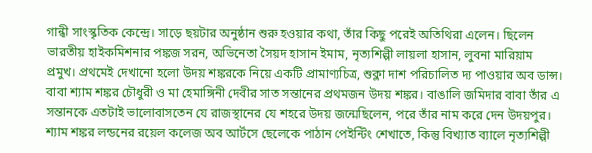গান্ধী সাংস্কৃতিক কেন্দ্রে। সাড়ে ছয়টার অনুষ্ঠান শুরু হওয়ার কথা, তাঁর কিছু পরেই অতিথিরা এলেন। ছিলেন ভারতীয় হাইকমিশনার পঙ্কজ সরন, অভিনেতা সৈয়দ হাসান ইমাম, নৃত্যশিল্পী লায়লা হাসান, লুবনা মারিয়াম প্রমুখ। প্রথমেই দেখানো হলো উদয় শঙ্করকে নিয়ে একটি প্রামাণ্যচিত্র, শুক্লা দাশ পরিচালিত দ্য পাওয়ার অব ডান্স। বাবা শ্যাম শঙ্কর চৌধুরী ও মা হেমাঙ্গিনী দেবীর সাত সন্তানের প্রথমজন উদয় শঙ্কর। বাঙালি জমিদার বাবা তাঁর এ সন্তানকে এতটাই ভালোবাসতেন যে রাজস্থানের যে শহরে উদয় জন্মেছিলেন, পরে তাঁর নাম করে দেন উদয়পুর। শ্যাম শঙ্কর লন্ডনের রয়েল কলেজ অব আর্টসে ছেলেকে পাঠান পেইন্টিং শেখাতে, কিন্তু বিখ্যাত ব্যালে নৃত্যশিল্পী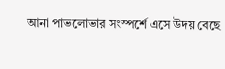আনা পাভলোভার সংস্পর্শে এসে উদয় বেছে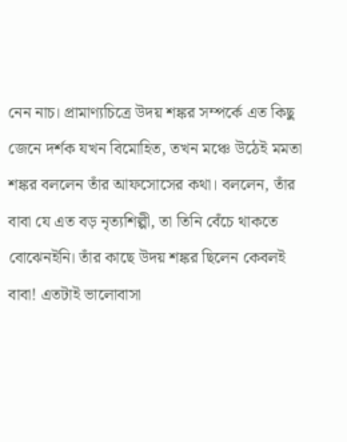নেন নাচ। প্রামাণ্যচিত্রে উদয় শঙ্কর সম্পর্কে এত কিছু জেনে দর্শক যখন বিমোহিত, তখন মঞ্চে উঠেই মমতা শঙ্কর বললেন তাঁর আফসোসের কথা। বললেন, তাঁর বাবা যে এত বড় নৃত্যশিল্পী, তা তিনি বেঁচে থাকতে বোঝেনইনি। তাঁর কাছে উদয় শঙ্কর ছিলেন কেবলই বাবা! এতটাই ভালোবাসা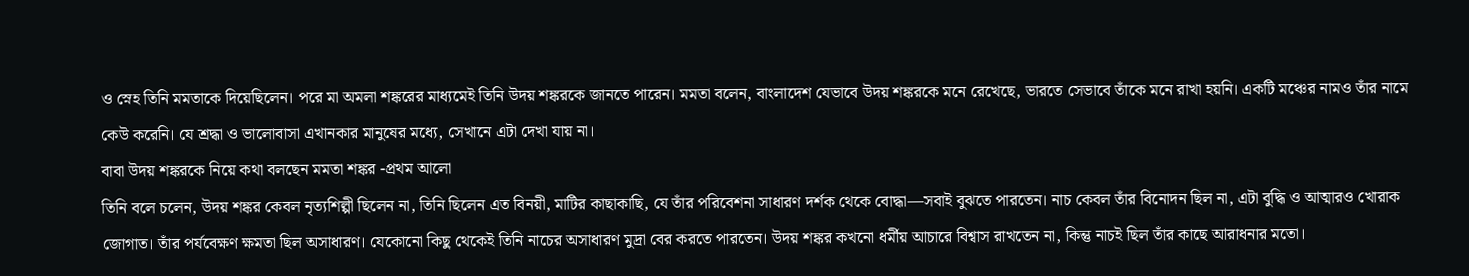ও স্নেহ তিনি মমতাকে দিয়েছিলেন। পরে মা অমলা শঙ্করের মাধ্যমেই তিনি উদয় শঙ্করকে জানতে পারেন। মমতা বলেন, বাংলাদেশ যেভাবে উদয় শঙ্করকে মনে রেখেছে, ভারতে সেভাবে তাঁকে মনে রাখা হয়নি। একটি মঞ্চের নামও তাঁর নামে কেউ করেনি। যে শ্রদ্ধা ও ভালোবাসা এখানকার মানুষের মধ্যে, সেখানে এটা দেখা যায় না।
বাবা উদয় শঙ্করকে নিয়ে কথা বলছেন মমতা শঙ্কর -প্রথম আলো
তিনি বলে চলেন, উদয় শঙ্কর কেবল নৃত্যশিল্পী ছিলেন না, তিনি ছিলেন এত বিনয়ী, মাটির কাছাকাছি, যে তাঁর পরিবেশনা সাধারণ দর্শক থেকে বোদ্ধা—সবাই বুঝতে পারতেন। নাচ কেবল তাঁর বিনোদন ছিল না, এটা বুদ্ধি ও আত্মারও খোরাক জোগাত। তাঁর পর্যবেক্ষণ ক্ষমতা ছিল অসাধারণ। যেকোনো কিছু থেকেই তিনি নাচের অসাধারণ মুদ্রা বের করতে পারতেন। উদয় শঙ্কর কখনো ধর্মীয় আচারে বিশ্বাস রাখতেন না, কিন্তু নাচই ছিল তাঁর কাছে আরাধনার মতো।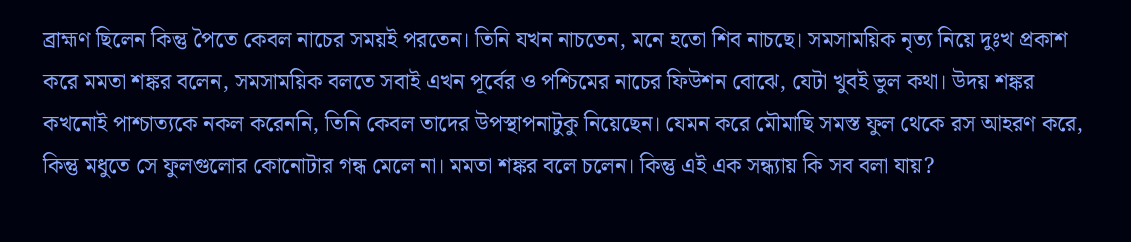ব্রাহ্মণ ছিলেন কিন্তু পৈতে কেবল নাচের সময়ই পরতেন। তিনি যখন নাচতেন, মনে হতো শিব নাচছে। সমসাময়িক নৃত্য নিয়ে দুঃখ প্রকাশ করে মমতা শঙ্কর বলেন, সমসাময়িক বলতে সবাই এখন পূর্বের ও পশ্চিমের নাচের ফিউশন বোঝে, যেটা খুবই ভুল কথা। উদয় শঙ্কর কখনোই পাশ্চাত্যকে নকল করেননি, তিনি কেবল তাদের উপস্থাপনাটুকু নিয়েছেন। যেমন করে মৌমাছি সমস্ত ফুল থেকে রস আহরণ করে, কিন্তু মধুতে সে ফুলগুলোর কোনোটার গন্ধ মেলে না। মমতা শঙ্কর বলে চলেন। কিন্তু এই এক সন্ধ্যায় কি সব বলা যায়?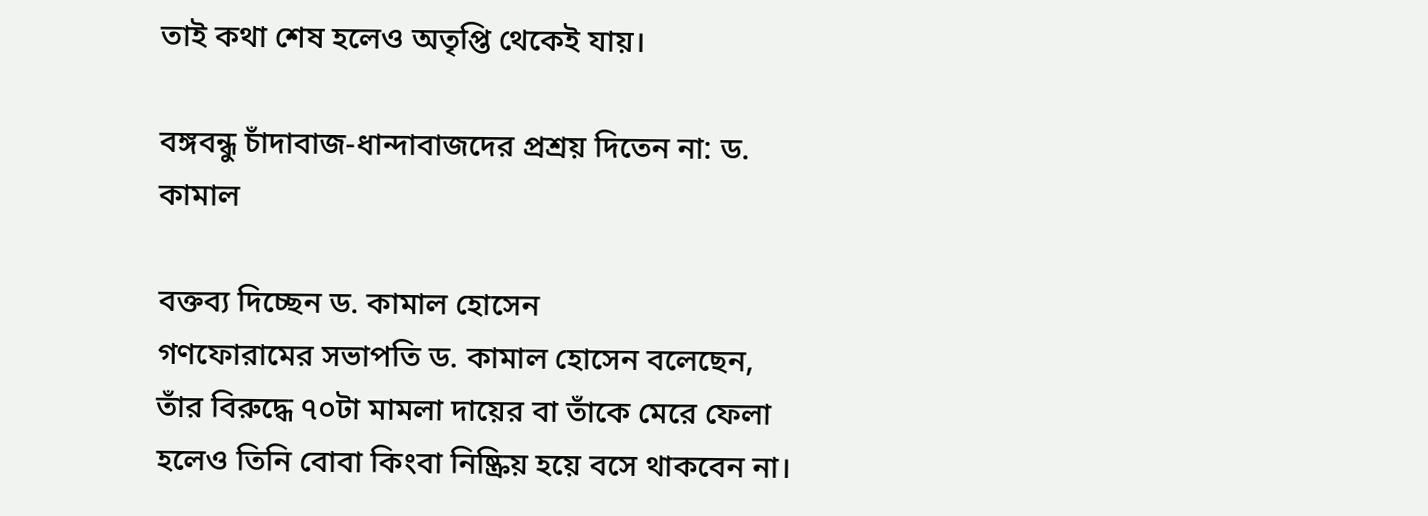তাই কথা শেষ হলেও অতৃপ্তি থেকেই যায়।

বঙ্গবন্ধু চাঁদাবাজ-ধান্দাবাজদের প্রশ্রয় দিতেন না: ড. কামাল

বক্তব্য দিচ্ছেন ড. কামাল হোসেন
গণফোরামের সভাপতি ড. কামাল হোসেন বলেছেন, তাঁর বিরুদ্ধে ৭০টা মামলা দায়ের বা তাঁকে মেরে ফেলা হলেও তিনি বোবা কিংবা নিষ্ক্রিয় হয়ে বসে থাকবেন না।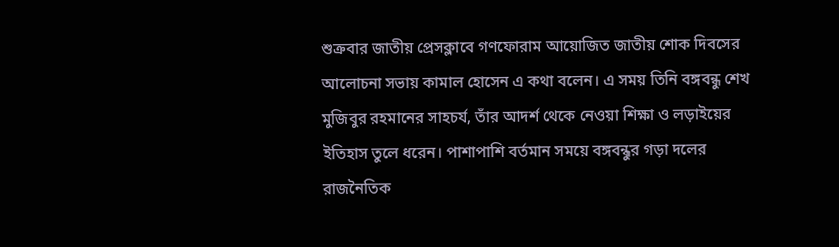শুক্রবার জাতীয় প্রেসক্লাবে গণফোরাম আয়োজিত জাতীয় শোক দিবসের আলোচনা সভায় কামাল হোসেন এ কথা বলেন। এ সময় তিনি বঙ্গবন্ধু শেখ মুজিবুর রহমানের সাহচর্য, তাঁর আদর্শ থেকে নেওয়া শিক্ষা ও লড়াইয়ের ইতিহাস তুলে ধরেন। পাশাপাশি বর্তমান সময়ে বঙ্গবন্ধুর গড়া দলের রাজনৈতিক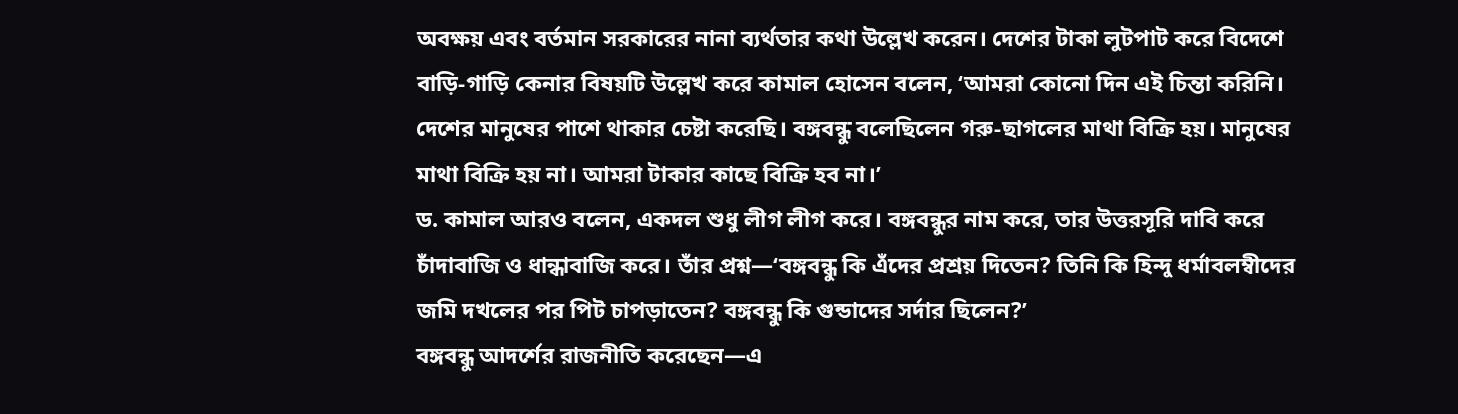অবক্ষয় এবং বর্তমান সরকারের নানা ব্যর্থতার কথা উল্লেখ করেন। দেশের টাকা লুটপাট করে বিদেশে বাড়ি-গাড়ি কেনার বিষয়টি উল্লেখ করে কামাল হোসেন বলেন, ‘আমরা কোনো দিন এই চিন্তা করিনি। দেশের মানুষের পাশে থাকার চেষ্টা করেছি। বঙ্গবন্ধু বলেছিলেন গরু-ছাগলের মাথা বিক্রি হয়। মানুষের মাথা বিক্রি হয় না। আমরা টাকার কাছে বিক্রি হব না।’
ড. কামাল আরও বলেন, একদল শুধু লীগ লীগ করে। বঙ্গবন্ধুর নাম করে, তার উত্তরসূরি দাবি করে চাঁদাবাজি ও ধান্ধাবাজি করে। তাঁর প্রশ্ন—‘বঙ্গবন্ধু কি এঁদের প্রশ্রয় দিতেন? তিনি কি হিন্দু ধর্মাবলম্বীদের জমি দখলের পর পিট চাপড়াতেন? বঙ্গবন্ধু কি গুন্ডাদের সর্দার ছিলেন?’
বঙ্গবন্ধু আদর্শের রাজনীতি করেছেন—এ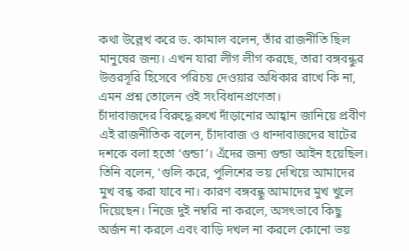কথা উল্লেখ করে ড. কামাল বলেন, তাঁর রাজনীতি ছিল মানুষের জন্য। এখন যারা লীগ লীগ করছে, তারা বঙ্গবন্ধুর উত্তরসূরি হিসেবে পরিচয় দেওয়ার অধিকার রাখে কি না, এমন প্রশ্ন তোলেন ওই সংবিধানপ্রণেতা।
চাঁদাবাজদের বিরুদ্ধে রুখে দাঁড়ানোর আহ্বান জানিয়ে প্রবীণ এই রাজনীতিক বলেন, চাঁদাবাজ ও ধান্দাবাজদের ষাটের দশকে বলা হতো ‘গুন্ডা’। এঁদের জন্য গুন্ডা আইন হয়েছিল। তিনি বলেন, ‘গুলি করে, পুলিশের ভয় দেখিয়ে আমাদের মুখ বন্ধ করা যাবে না। কারণ বঙ্গবন্ধু আমাদের মুখ খুলে দিয়েছেন। নিজে দুই নম্বরি না করলে, অসৎভাবে কিছু অর্জন না করলে এবং বাড়ি দখল না করলে কোনো ভয়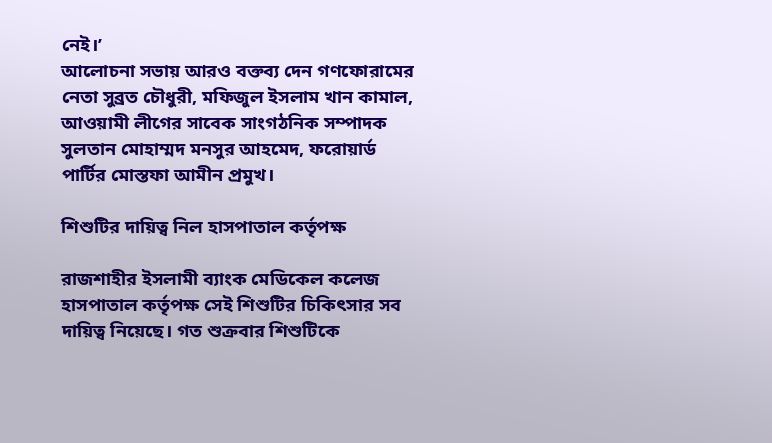নেই।’
আলোচনা সভায় আরও বক্তব্য দেন গণফোরামের নেতা সুব্রত চৌধুরী, মফিজুল ইসলাম খান কামাল, আওয়ামী লীগের সাবেক সাংগঠনিক সম্পাদক সুলতান মোহাম্মদ মনসুর আহমেদ, ফরোয়ার্ড পার্টির মোস্তফা আমীন প্রমুখ।

শিশুটির দায়িত্ব নিল হাসপাতাল কর্তৃপক্ষ

রাজশাহীর ইসলামী ব্যাংক মেডিকেল কলেজ হাসপাতাল কর্তৃপক্ষ সেই শিশুটির চিকিৎসার সব দায়িত্ব নিয়েছে। গত শুক্রবার শিশুটিকে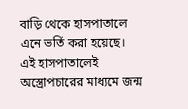বাড়ি থেকে হাসপাতালে এনে ভর্তি করা হয়েছে।
এই হাসপাতালেই অস্ত্রোপচারের মাধ্যমে জন্ম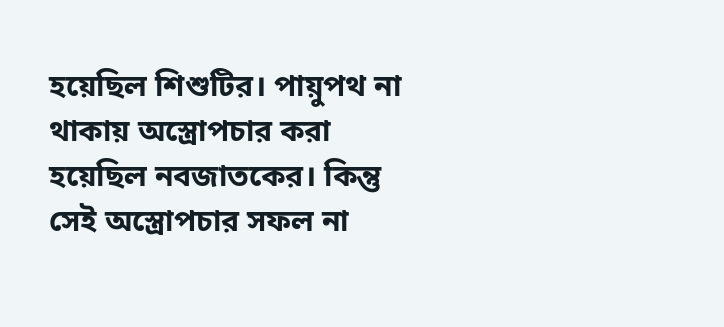হয়েছিল শিশুটির। পায়ুপথ না থাকায় অস্ত্রোপচার করা হয়েছিল নবজাতকের। কিন্তু সেই অস্ত্রোপচার সফল না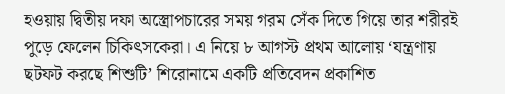হওয়ায় দ্বিতীয় দফা অস্ত্রোপচারের সময় গরম সেঁক দিতে গিয়ে তার শরীরই পুড়ে ফেলেন চিকিৎসকেরা। এ নিয়ে ৮ আগস্ট প্রথম আলোয় ‘যন্ত্রণায় ছটফট করছে শিশুটি’ শিরোনামে একটি প্রতিবেদন প্রকাশিত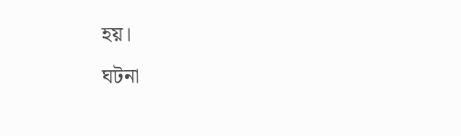হয়।
ঘটনা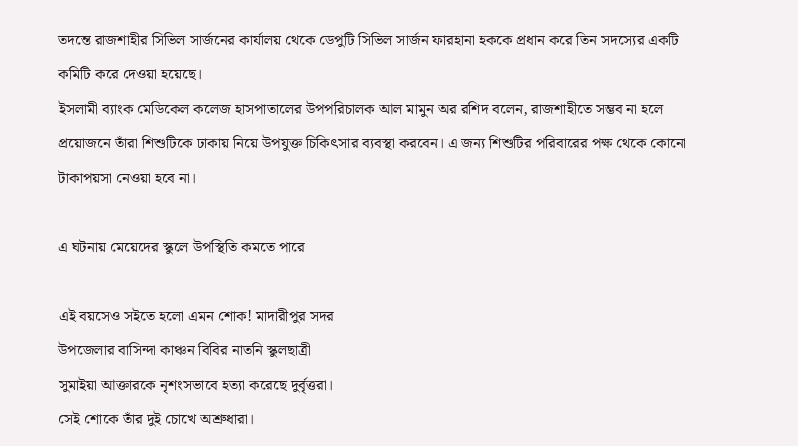তদন্তে রাজশাহীর সিভিল সার্জনের কার্যালয় থেকে ডেপুটি সিভিল সার্জন ফারহানা হককে প্রধান করে তিন সদস্যের একটি কমিটি করে দেওয়া হয়েছে।
ইসলামী ব্যাংক মেডিকেল কলেজ হাসপাতালের উপপরিচালক আল মামুন অর রশিদ বলেন, রাজশাহীতে সম্ভব না হলে প্রয়োজনে তাঁরা শিশুটিকে ঢাকায় নিয়ে উপযুক্ত চিকিৎসার ব্যবস্থা করবেন। এ জন্য শিশুটির পরিবারের পক্ষ থেকে কোনো টাকাপয়সা নেওয়া হবে না।

এ ঘটনায় মেয়েদের স্কুলে উপস্থিতি কমতে পারে

এই বয়সেও সইতে হলো এমন শোক! মাদারীপুর সদর
উপজেলার বাসিন্দা কাঞ্চন বিবির নাতনি স্কুলছাত্রী
সুমাইয়া আক্তারকে নৃশংসভাবে হত্যা করেছে দুর্বৃত্তরা।
সেই শোকে তাঁর দুই চোখে অশ্রুধারা।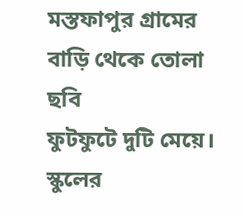মস্তফাপুর গ্রামের বাড়ি থেকে তোলা ছবি
ফুটফুটে দুটি মেয়ে। স্কুলের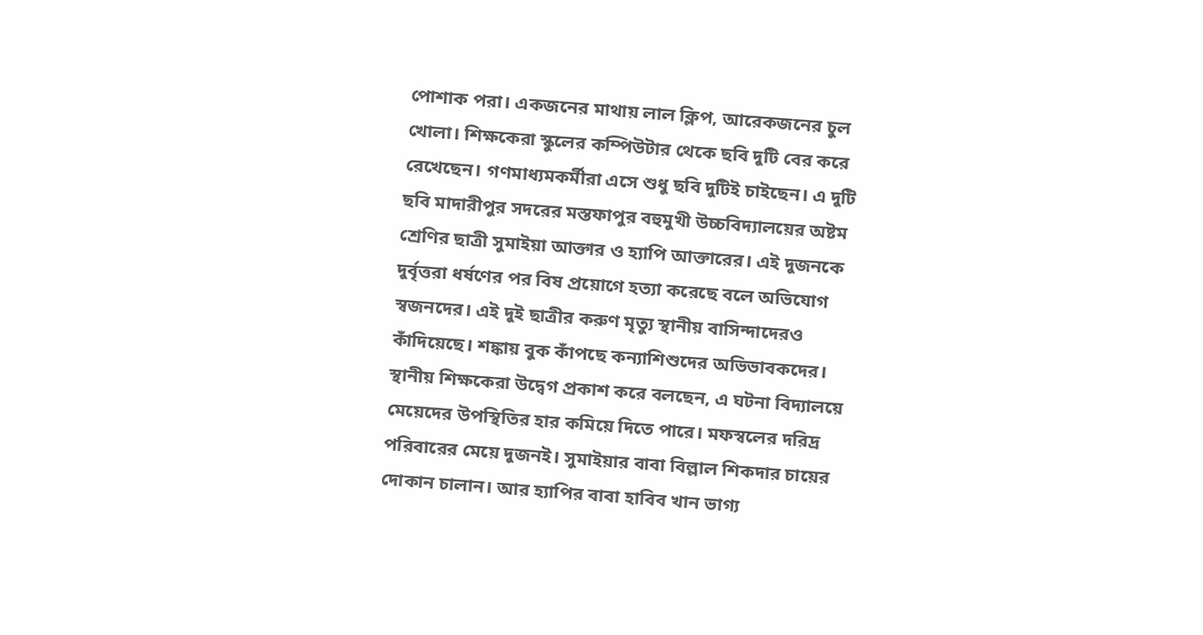পোশাক পরা। একজনের মাথায় লাল ক্লিপ, আরেকজনের চুল খোলা। শিক্ষকেরা স্কুলের কম্পিউটার থেকে ছবি দুটি বের করে রেখেছেন। গণমাধ্যমকর্মীরা এসে শুধু ছবি দুটিই চাইছেন। এ দুটি ছবি মাদারীপুর সদরের মস্তফাপুর বহুমুখী উচ্চবিদ্যালয়ের অষ্টম শ্রেণির ছাত্রী সুমাইয়া আক্তার ও হ্যাপি আক্তারের। এই দুজনকে দুর্বৃত্তরা ধর্ষণের পর বিষ প্রয়োগে হত্যা করেছে বলে অভিযোগ স্বজনদের। এই দুই ছাত্রীর করুণ মৃত্যু স্থানীয় বাসিন্দাদেরও কাঁদিয়েছে। শঙ্কায় বুক কাঁপছে কন্যাশিশুদের অভিভাবকদের। স্থানীয় শিক্ষকেরা উদ্বেগ প্রকাশ করে বলছেন, এ ঘটনা বিদ্যালয়ে মেয়েদের উপস্থিতির হার কমিয়ে দিতে পারে। মফস্বলের দরিদ্র পরিবারের মেয়ে দুজনই। সুমাইয়ার বাবা বিল্লাল শিকদার চায়ের দোকান চালান। আর হ্যাপির বাবা হাবিব খান ভাগ্য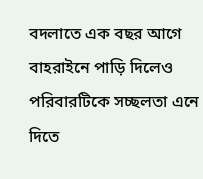বদলাতে এক বছর আগে বাহরাইনে পাড়ি দিলেও পরিবারটিকে সচ্ছলতা এনে দিতে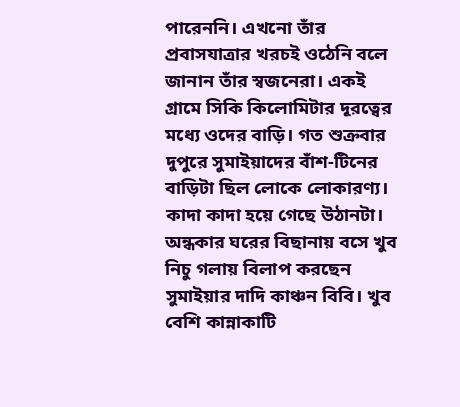পারেননি। এখনো তাঁর প্রবাসযাত্রার খরচই ওঠেনি বলে জানান তাঁর স্বজনেরা। একই গ্রামে সিকি কিলোমিটার দূরত্বের মধ্যে ওদের বাড়ি। গত শুক্রবার দুপুরে সুমাইয়াদের বাঁশ-টিনের বাড়িটা ছিল লোকে লোকারণ্য। কাদা কাদা হয়ে গেছে উঠানটা। অন্ধকার ঘরের বিছানায় বসে খুব নিচু গলায় বিলাপ করছেন সুমাইয়ার দাদি কাঞ্চন বিবি। খুব বেশি কান্নাকাটি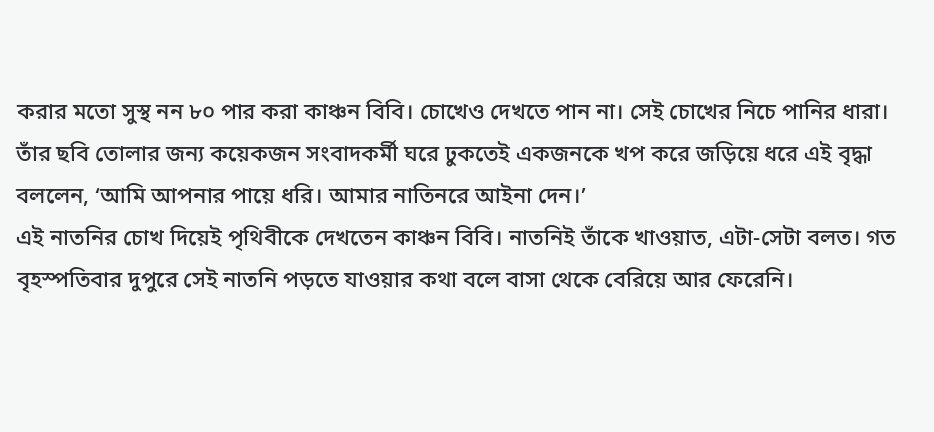করার মতো সুস্থ নন ৮০ পার করা কাঞ্চন বিবি। চোখেও দেখতে পান না। সেই চোখের নিচে পানির ধারা। তাঁর ছবি তোলার জন্য কয়েকজন সংবাদকর্মী ঘরে ঢুকতেই একজনকে খপ করে জড়িয়ে ধরে এই বৃদ্ধা বললেন, ‘আমি আপনার পায়ে ধরি। আমার নাতিনরে আইনা দেন।’
এই নাতনির চোখ দিয়েই পৃথিবীকে দেখতেন কাঞ্চন বিবি। নাতনিই তাঁকে খাওয়াত, এটা-সেটা বলত। গত বৃহস্পতিবার দুপুরে সেই নাতনি পড়তে যাওয়ার কথা বলে বাসা থেকে বেরিয়ে আর ফেরেনি।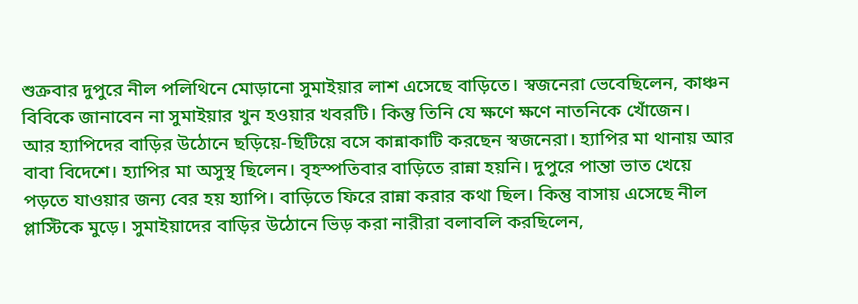শুক্রবার দুপুরে নীল পলিথিনে মোড়ানো সুমাইয়ার লাশ এসেছে বাড়িতে। স্বজনেরা ভেবেছিলেন, কাঞ্চন বিবিকে জানাবেন না সুমাইয়ার খুন হওয়ার খবরটি। কিন্তু তিনি যে ক্ষণে ক্ষণে নাতনিকে খোঁজেন।
আর হ্যাপিদের বাড়ির উঠোনে ছড়িয়ে-ছিটিয়ে বসে কান্নাকাটি করছেন স্বজনেরা। হ্যাপির মা থানায় আর বাবা বিদেশে। হ্যাপির মা অসুস্থ ছিলেন। বৃহস্পতিবার বাড়িতে রান্না হয়নি। দুপুরে পান্তা ভাত খেয়ে পড়তে যাওয়ার জন্য বের হয় হ্যাপি। বাড়িতে ফিরে রান্না করার কথা ছিল। কিন্তু বাসায় এসেছে নীল প্লাস্টিকে মুড়ে। সুমাইয়াদের বাড়ির উঠোনে ভিড় করা নারীরা বলাবলি করছিলেন,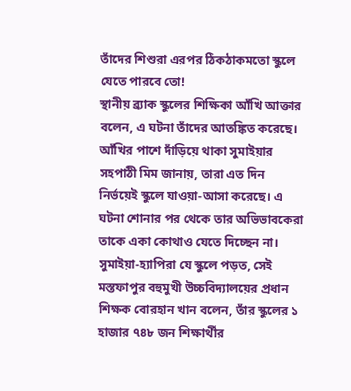তাঁদের শিশুরা এরপর ঠিকঠাকমতো স্কুলে যেতে পারবে তো!
স্থানীয় ব্র্যাক স্কুলের শিক্ষিকা আঁখি আক্তার বলেন, এ ঘটনা তাঁদের আতঙ্কিত করেছে। আঁখির পাশে দাঁড়িয়ে থাকা সুমাইয়ার সহপাঠী মিম জানায়, তারা এত দিন নির্ভয়েই স্কুলে যাওয়া-আসা করেছে। এ ঘটনা শোনার পর থেকে তার অভিভাবকেরা তাকে একা কোথাও যেতে দিচ্ছেন না।
সুমাইয়া-হ্যাপিরা যে স্কুলে পড়ত, সেই মস্তফাপুর বহুমুখী উচ্চবিদ্যালয়ের প্রধান শিক্ষক বোরহান খান বলেন, তাঁর স্কুলের ১ হাজার ৭৪৮ জন শিক্ষার্থীর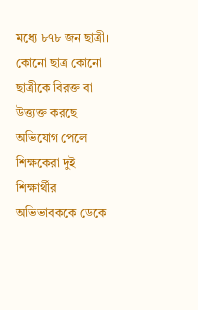মধ্যে ৮৭৮ জন ছাত্রী। কোনো ছাত্র কোনো ছাত্রীকে বিরক্ত বা উত্ত্যক্ত করছে অভিযোগ পেলে শিক্ষকেরা দুই শিক্ষার্থীর অভিভাবককে ডেকে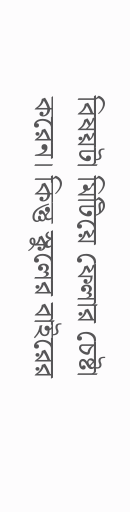বিষয়টা মিটিয়ে ফেলার চেষ্টা করেন। কিন্তু স্কুলের বাইরের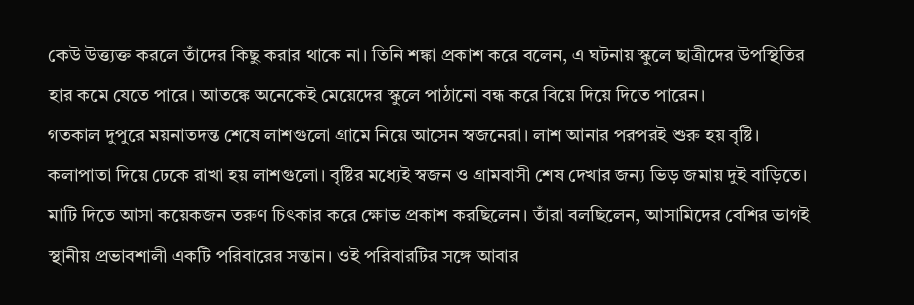কেউ উত্ত্যক্ত করলে তাঁদের কিছু করার থাকে না। তিনি শঙ্কা প্রকাশ করে বলেন, এ ঘটনায় স্কুলে ছাত্রীদের উপস্থিতির হার কমে যেতে পারে। আতঙ্কে অনেকেই মেয়েদের স্কুলে পাঠানো বন্ধ করে বিয়ে দিয়ে দিতে পারেন।
গতকাল দুপুরে ময়নাতদন্ত শেষে লাশগুলো গ্রামে নিয়ে আসেন স্বজনেরা। লাশ আনার পরপরই শুরু হয় বৃষ্টি। কলাপাতা দিয়ে ঢেকে রাখা হয় লাশগুলো। বৃষ্টির মধ্যেই স্বজন ও গ্রামবাসী শেষ দেখার জন্য ভিড় জমায় দুই বাড়িতে।
মাটি দিতে আসা কয়েকজন তরুণ চিৎকার করে ক্ষোভ প্রকাশ করছিলেন। তাঁরা বলছিলেন, আসামিদের বেশির ভাগই স্থানীয় প্রভাবশালী একটি পরিবারের সন্তান। ওই পরিবারটির সঙ্গে আবার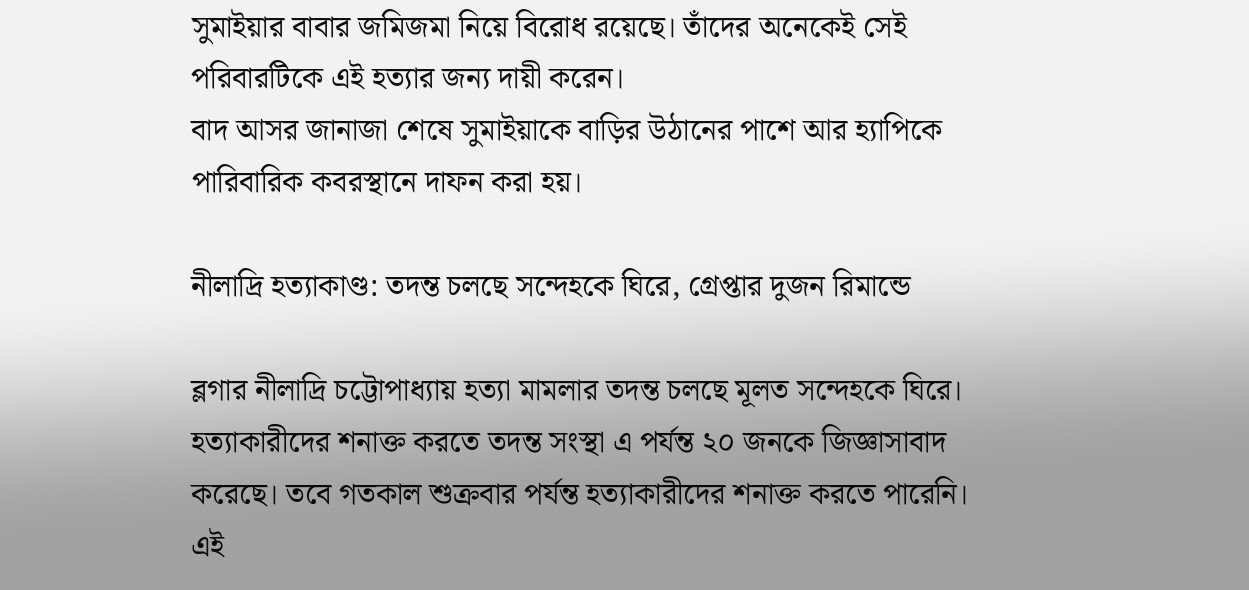সুমাইয়ার বাবার জমিজমা নিয়ে বিরোধ রয়েছে। তাঁদের অনেকেই সেই পরিবারটিকে এই হত্যার জন্য দায়ী করেন।
বাদ আসর জানাজা শেষে সুমাইয়াকে বাড়ির উঠানের পাশে আর হ্যাপিকে পারিবারিক কবরস্থানে দাফন করা হয়।

নীলাদ্রি হত্যাকাণ্ড: তদন্ত চলছে সন্দেহকে ঘিরে, গ্রেপ্তার দুজন রিমান্ডে

ব্লগার নীলাদ্রি চট্টোপাধ্যায় হত্যা মামলার তদন্ত চলছে মূলত সন্দেহকে ঘিরে। হত্যাকারীদের শনাক্ত করতে তদন্ত সংস্থা এ পর্যন্ত ২০ জনকে জিজ্ঞাসাবাদ করেছে। তবে গতকাল শুক্রবার পর্যন্ত হত্যাকারীদের শনাক্ত করতে পারেনি।
এই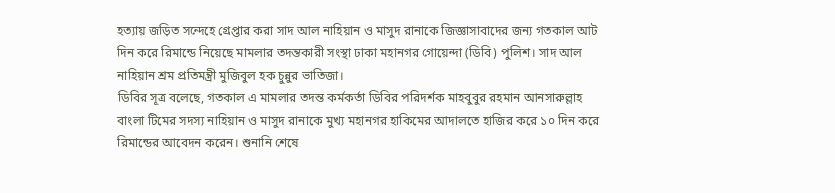হত্যায় জড়িত সন্দেহে গ্রেপ্তার করা সাদ আল নাহিয়ান ও মাসুদ রানাকে জিজ্ঞাসাবাদের জন্য গতকাল আট দিন করে রিমান্ডে নিয়েছে মামলার তদন্তকারী সংস্থা ঢাকা মহানগর গোয়েন্দা (ডিবি) পুলিশ। সাদ আল নাহিয়ান শ্রম প্রতিমন্ত্রী মুজিবুল হক চুন্নুর ভাতিজা।
ডিবির সূত্র বলেছে, গতকাল এ মামলার তদন্ত কর্মকর্তা ডিবির পরিদর্শক মাহবুবুর রহমান আনসারুল্লাহ বাংলা টিমের সদস্য নাহিয়ান ও মাসুদ রানাকে মুখ্য মহানগর হাকিমের আদালতে হাজির করে ১০ দিন করে রিমান্ডের আবেদন করেন। শুনানি শেষে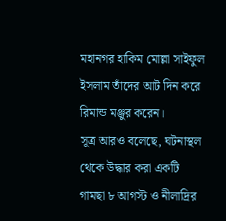মহানগর হাকিম মোল্লা সাইফুল ইসলাম তাঁদের আট দিন করে রিমান্ড মঞ্জুর করেন।
সূত্র আরও বলেছে, ঘটনাস্থল থেকে উদ্ধার করা একটি গামছা ৮ আগস্ট ও নীলাদ্রির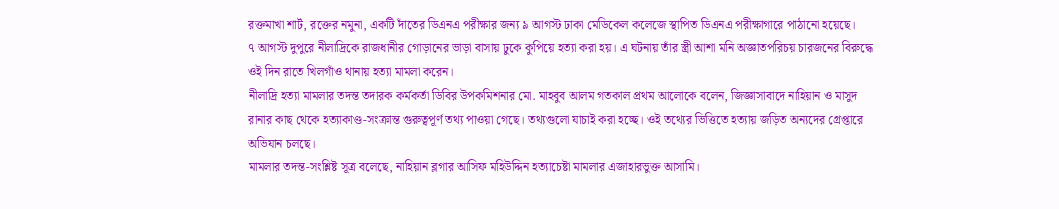রক্তমাখা শার্ট, রক্তের নমুনা, একটি দাঁতের ডিএনএ পরীক্ষার জন্য ৯ আগস্ট ঢাকা মেডিকেল কলেজে স্থাপিত ডিএনএ পরীক্ষাগারে পাঠানো হয়েছে।
৭ আগস্ট দুপুরে নীলাদ্রিকে রাজধানীর গোড়ানের ভাড়া বাসায় ঢুকে কুপিয়ে হত্যা করা হয়। এ ঘটনায় তাঁর স্ত্রী আশা মনি অজ্ঞাতপরিচয় চারজনের বিরুদ্ধে ওই দিন রাতে খিলগাঁও থানায় হত্যা মামলা করেন।
নীলাদ্রি হত্যা মামলার তদন্ত তদারক কর্মকর্তা ডিবির উপকমিশনার মো. মাহবুব আলম গতকাল প্রথম আলোকে বলেন, জিজ্ঞাসাবাদে নাহিয়ান ও মাসুদ রানার কাছ থেকে হত্যাকাণ্ড-সংক্রান্ত গুরুত্বপূর্ণ তথ্য পাওয়া গেছে। তথ্যগুলো যাচাই করা হচ্ছে। ওই তথ্যের ভিত্তিতে হত্যায় জড়িত অন্যদের গ্রেপ্তারে অভিযান চলছে।
মামলার তদন্ত-সংশ্লিষ্ট সূত্র বলেছে, নাহিয়ান ব্লগার আসিফ মহিউদ্দিন হত্যাচেষ্টা মামলার এজাহারভুক্ত আসামি।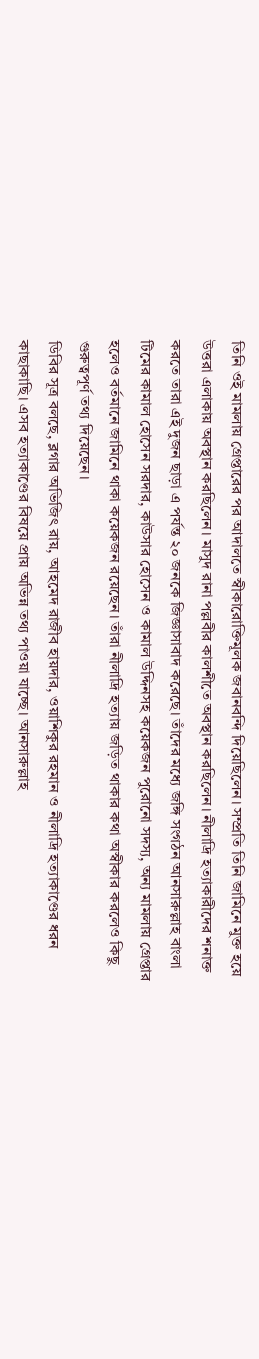তিনি ওই মামলায় গ্রেপ্তারের পর আদালতে স্বীকারোক্তিমূলক জবানবন্দি দিয়েছিলেন। সম্প্রতি তিনি জামিনে মুক্ত হয়ে উত্তরা এলাকায় অবস্থান করছিলেন। মাসুদ রানা পল্লবীর কালশীতে অবস্থান করছিলেন। নীলাদ্রি হত্যাকারীদের শনাক্ত করতে তারা এই দুজন ছাড়া এ পর্যন্ত ২০ জনকে জিজ্ঞাসাবাদ করেছে। তাঁদের মধ্যে জঙ্গি সংগঠন আনসারুল্লাহ বাংলা টিমের কামাল হোসেন সরদার, কাউসার হোসেন ও কামাল উদ্দিনসহ কয়েকজন পুরোনো সদস্য, অন্য মামলায় গ্রেপ্তার হলেও বর্তমানে জামিনে থাকা কয়েকজন রয়েছেন। তাঁরা নীলাদ্রি হত্যায় জড়িত থাকার কথা অস্বীকার করলেও কিছু গুরুত্বপূর্ণ তথ্য দিয়েছেন।
ডিবির সূত্র বলছে, ব্লগার অভিজিৎ রায়, আহমেদ রাজীব হায়দার, ওয়াশিকুর রহমান ও নীলাদ্রি হত্যাকাণ্ডের ধরন কাছাকাছি। এসব হত্যাকাণ্ডের বিষয়ে প্রায় অভিন্ন তথ্য পাওয়া যাচ্ছে। আনসারুল্লাহ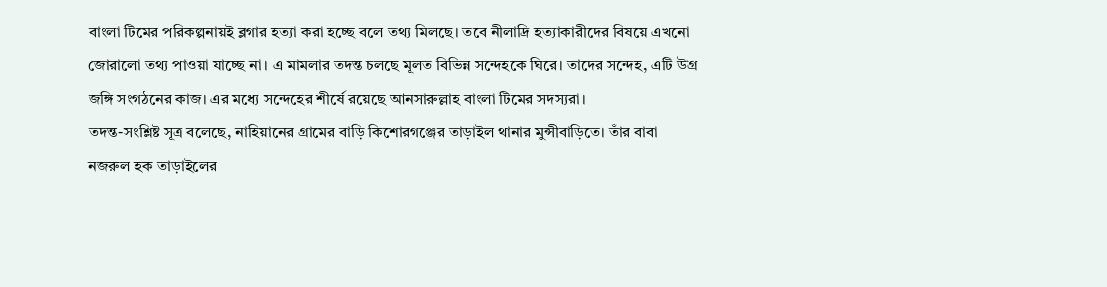বাংলা টিমের পরিকল্পনায়ই ব্লগার হত্যা করা হচ্ছে বলে তথ্য মিলছে। তবে নীলাদ্রি হত্যাকারীদের বিষয়ে এখনো জোরালো তথ্য পাওয়া যাচ্ছে না। এ মামলার তদন্ত চলছে মূলত বিভিন্ন সন্দেহকে ঘিরে। তাদের সন্দেহ, এটি উগ্র জঙ্গি সংগঠনের কাজ। এর মধ্যে সন্দেহের শীর্ষে রয়েছে আনসারুল্লাহ বাংলা টিমের সদস্যরা।
তদন্ত-সংশ্লিষ্ট সূত্র বলেছে, নাহিয়ানের গ্রামের বাড়ি কিশোরগঞ্জের তাড়াইল থানার মুন্সীবাড়িতে। তাঁর বাবা নজরুল হক তাড়াইলের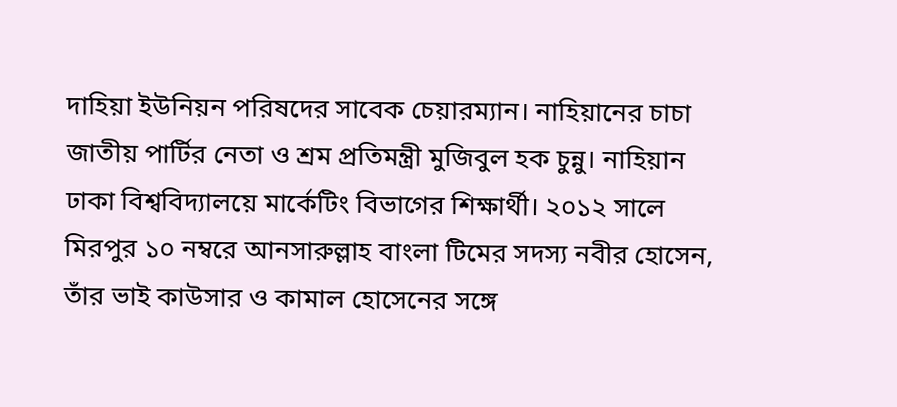দাহিয়া ইউনিয়ন পরিষদের সাবেক চেয়ারম্যান। নাহিয়ানের চাচা জাতীয় পার্টির নেতা ও শ্রম প্রতিমন্ত্রী মুজিবুল হক চুন্নু। নাহিয়ান ঢাকা বিশ্ববিদ্যালয়ে মার্কেটিং বিভাগের শিক্ষার্থী। ২০১২ সালে মিরপুর ১০ নম্বরে আনসারুল্লাহ বাংলা টিমের সদস্য নবীর হোসেন, তাঁর ভাই কাউসার ও কামাল হোসেনের সঙ্গে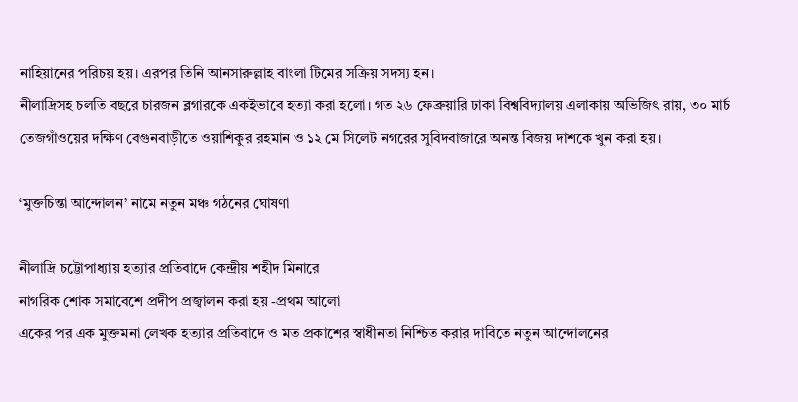নাহিয়ানের পরিচয় হয়। এরপর তিনি আনসারুল্লাহ বাংলা টিমের সক্রিয় সদস্য হন।
নীলাদ্রিসহ চলতি বছরে চারজন ব্লগারকে একইভাবে হত্যা করা হলো। গত ২৬ ফেব্রুয়ারি ঢাকা বিশ্ববিদ্যালয় এলাকায় অভিজিৎ রায়, ৩০ মার্চ তেজগাঁওয়ের দক্ষিণ বেগুনবাড়ীতে ওয়াশিকুর রহমান ও ১২ মে সিলেট নগরের সুবিদবাজারে অনন্ত বিজয় দাশকে খুন করা হয়।

‘মুক্তচিন্তা আন্দোলন’ নামে নতুন মঞ্চ গঠনের ঘোষণা

নীলাদ্রি চট্টোপাধ্যায় হত্যার প্রতিবাদে কেন্দ্রীয় শহীদ মিনারে
নাগরিক শোক সমাবেশে প্রদীপ প্রজ্বালন করা হয় -প্রথম আলো
একের পর এক মুক্তমনা লেখক হত্যার প্রতিবাদে ও মত প্রকাশের স্বাধীনতা নিশ্চিত করার দাবিতে নতুন আন্দোলনের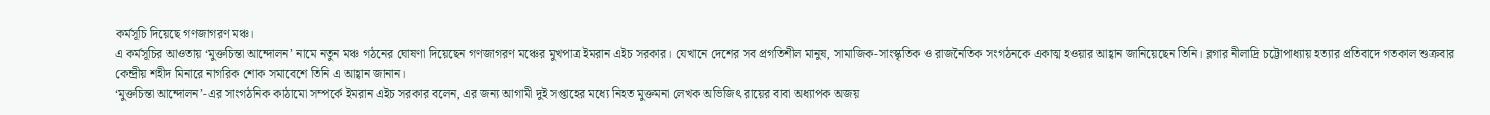কর্মসূচি দিয়েছে গণজাগরণ মঞ্চ।
এ কর্মসূচির আওতায় ‘মুক্তচিন্তা আন্দোলন’ নামে নতুন মঞ্চ গঠনের ঘোষণা দিয়েছেন গণজাগরণ মঞ্চের মুখপাত্র ইমরান এইচ সরকার। যেখানে দেশের সব প্রগতিশীল মানুষ, সামাজিক-সাংস্কৃতিক ও রাজনৈতিক সংগঠনকে একাত্ম হওয়ার আহ্বান জানিয়েছেন তিনি। ব্লগার নীলাদ্রি চট্টোপাধ্যায় হত্যার প্রতিবাদে গতকাল শুক্রবার কেন্দ্রীয় শহীদ মিনারে নাগরিক শোক সমাবেশে তিনি এ আহ্বান জানান।
‘মুক্তচিন্তা আন্দোলন’-এর সাংগঠনিক কাঠামো সম্পর্কে ইমরান এইচ সরকার বলেন, এর জন্য আগামী দুই সপ্তাহের মধ্যে নিহত মুক্তমনা লেখক অভিজিৎ রায়ের বাবা অধ্যাপক অজয়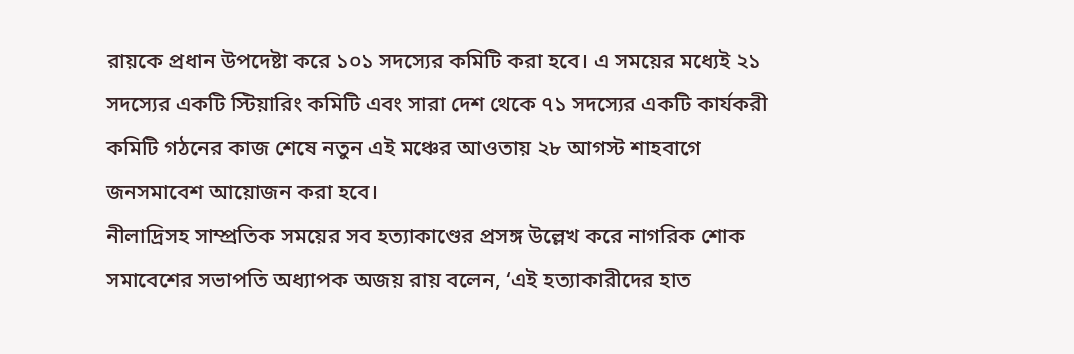রায়কে প্রধান উপদেষ্টা করে ১০১ সদস্যের কমিটি করা হবে। এ সময়ের মধ্যেই ২১ সদস্যের একটি স্টিয়ারিং কমিটি এবং সারা দেশ থেকে ৭১ সদস্যের একটি কার্যকরী কমিটি গঠনের কাজ শেষে নতুন এই মঞ্চের আওতায় ২৮ আগস্ট শাহবাগে জনসমাবেশ আয়োজন করা হবে।
নীলাদ্রিসহ সাম্প্রতিক সময়ের সব হত্যাকাণ্ডের প্রসঙ্গ উল্লেখ করে নাগরিক শোক সমাবেশের সভাপতি অধ্যাপক অজয় রায় বলেন, ‘এই হত্যাকারীদের হাত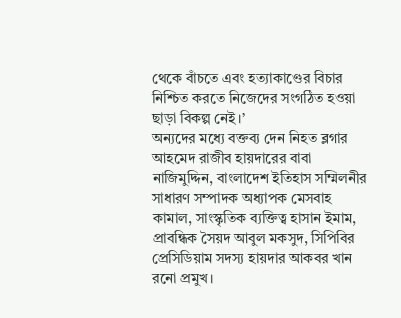থেকে বাঁচতে এবং হত্যাকাণ্ডের বিচার নিশ্চিত করতে নিজেদের সংগঠিত হওয়া ছাড়া বিকল্প নেই।’
অন্যদের মধ্যে বক্তব্য দেন নিহত ব্লগার আহমেদ রাজীব হায়দারের বাবা নাজিমুদ্দিন, বাংলাদেশ ইতিহাস সম্মিলনীর সাধারণ সম্পাদক অধ্যাপক মেসবাহ কামাল, সাংস্কৃতিক ব্যক্তিত্ব হাসান ইমাম, প্রাবন্ধিক সৈয়দ আবুল মকসুদ, সিপিবির প্রেসিডিয়াম সদস্য হায়দার আকবর খান রনো প্রমুখ।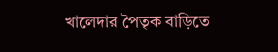খালেদার পৈতৃক বাড়িতে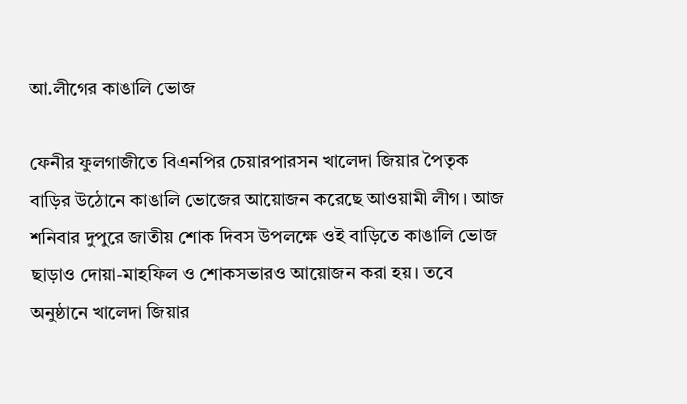আ.লীগের কাঙালি ভোজ

ফেনীর ফুলগাজীতে বিএনপির চেয়ারপারসন খালেদা জিয়ার পৈতৃক বাড়ির উঠোনে কাঙালি ভোজের আয়োজন করেছে আওয়ামী লীগ। আজ শনিবার দুপুরে জাতীয় শোক দিবস উপলক্ষে ওই বাড়িতে কাঙালি ভোজ ছাড়াও দোয়া-মাহফিল ও শোকসভারও আয়োজন করা হয়। তবে অনুষ্ঠানে খালেদা জিয়ার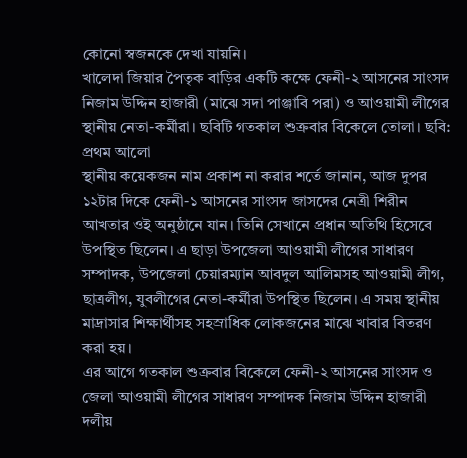কোনো স্বজনকে দেখা যায়নি।
খালেদা জিয়ার পৈতৃক বাড়ির একটি কক্ষে ফেনী-২ আসনের সাংসদ নিজাম উদ্দিন হাজারী (মাঝে সদা পাঞ্জাবি পরা) ও আওয়ামী লীগের স্থানীয় নেতা-কর্মীরা। ছবিটি গতকাল শুক্রবার বিকেলে তোলা। ছবি: প্রথম আলো
স্থানীয় কয়েকজন নাম প্রকাশ না করার শর্তে জানান, আজ দুপর ১২টার দিকে ফেনী-১ আসনের সাংসদ জাসদের নেত্রী শিরীন আখতার ওই অনুষ্ঠানে যান। তিনি সেখানে প্রধান অতিথি হিসেবে উপস্থিত ছিলেন। এ ছাড়া উপজেলা আওয়ামী লীগের সাধারণ সম্পাদক, উপজেলা চেয়ারম্যান আবদুল আলিমসহ আওয়ামী লীগ, ছাত্রলীগ, যুবলীগের নেতা-কর্মীরা উপস্থিত ছিলেন। এ সময় স্থানীয় মাদ্রাসার শিক্ষার্থীসহ সহস্রাধিক লোকজনের মাঝে খাবার বিতরণ করা হয়।
এর আগে গতকাল শুক্রবার বিকেলে ফেনী-২ আসনের সাংসদ ও জেলা আওয়ামী লীগের সাধারণ সম্পাদক নিজাম উদ্দিন হাজারী দলীয়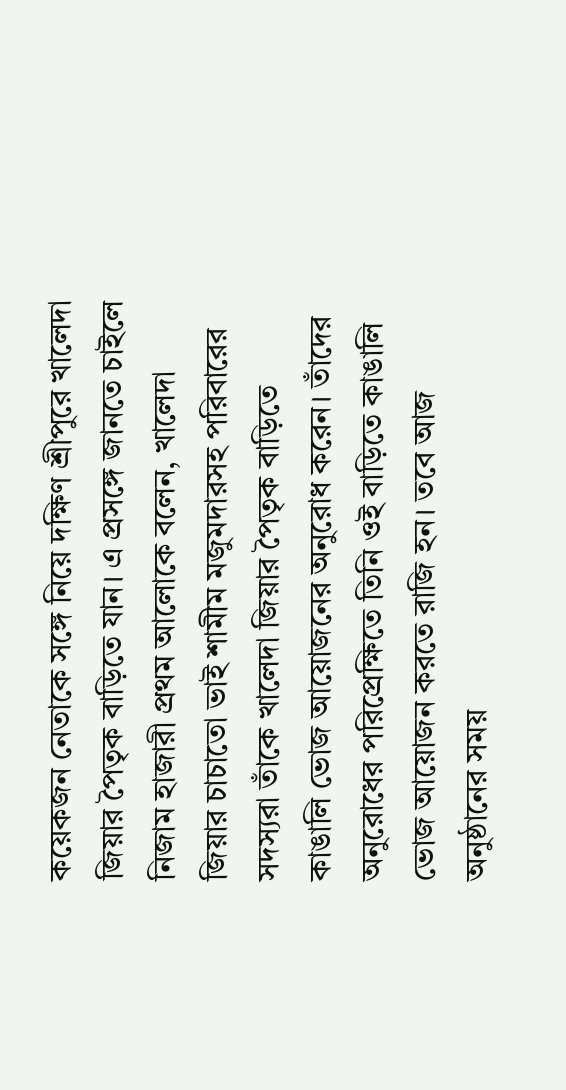কয়েকজন নেতাকে সঙ্গে নিয়ে দক্ষিণ শ্রীপুরে খালেদা জিয়ার পৈতৃক বাড়িতে যান। এ প্রসঙ্গে জানতে চাইলে নিজাম হাজারী প্রথম আলোকে বলেন, খালেদা জিয়ার চাচাতো ভাই শামীম মজুমদারসহ পরিবারের সদস্যরা তাঁকে খালেদা জিয়ার পৈতৃক বাড়িতে কাঙালি ভোজ আয়োজনের অনুরোধ করেন। তাঁদের অনুরোধের পরিপ্রেক্ষিতে তিনি ওই বাড়িতে কাঙালি ভোজ আয়োজন করতে রাজি হন। তবে আজ অনুষ্ঠানের সময়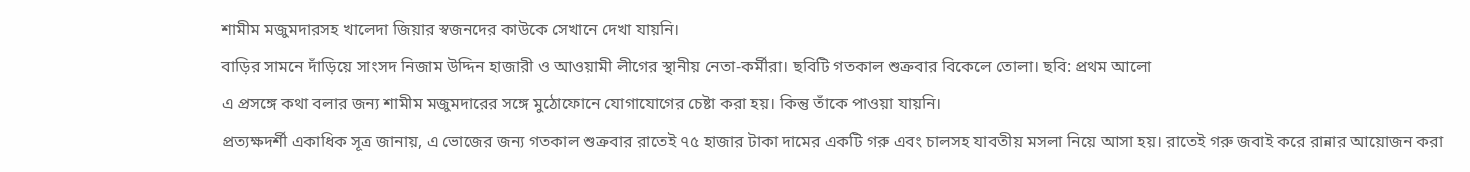শামীম মজুমদারসহ খালেদা জিয়ার স্বজনদের কাউকে সেখানে দেখা যায়নি।
বাড়ির সামনে দাঁড়িয়ে সাংসদ নিজাম উদ্দিন হাজারী ও আওয়ামী লীগের স্থানীয় নেতা-কর্মীরা। ছবিটি গতকাল শুক্রবার বিকেলে তোলা। ছবি: প্রথম আলো
এ প্রসঙ্গে কথা বলার জন্য শামীম মজুমদারের সঙ্গে মুঠোফোনে যোগাযোগের চেষ্টা করা হয়। কিন্তু তাঁকে পাওয়া যায়নি।
প্রত্যক্ষদর্শী একাধিক সূত্র জানায়, এ ভোজের জন্য গতকাল শুক্রবার রাতেই ৭৫ হাজার টাকা দামের একটি গরু এবং চালসহ যাবতীয় মসলা নিয়ে আসা হয়। রাতেই গরু জবাই করে রান্নার আয়োজন করা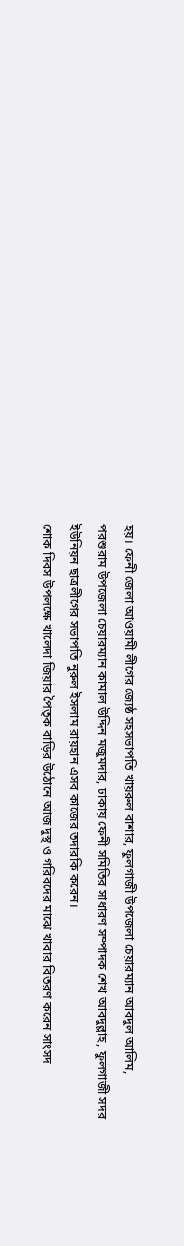হয়। ফেনী জেলা আওয়ামী লীগের জ্যেষ্ঠ সহসভাপতি খায়রুল বাশার, ফুলগাজী উপজেলা চেয়ারম্যান আবদুল আলিম, পরশুরাম উপজেলা চেয়ারম্যান কামাল উদ্দিন মজুমদার, ঢাকায় ফেনী সমিতির সাধারণ সম্পাদক শেখ আবদুল্লাহ, ফুলগাজী সদর ইউনিয়ন ছাত্রলীগের সভাপতি নুরুল ইসলাম রায়হান এসব কাজের তদারকি করেন।
শোক দিবস উপলক্ষে খালেদা জিয়ার পৈতৃক বাড়ির উঠোনে আজ দুস্থ ও গরিবদের মাঝে খাবার বিতরণ করেন সাংসদ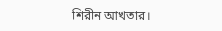শিরীন আখতার।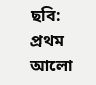ছবি: প্রথম আলো